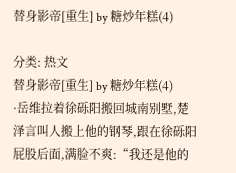替身影帝[重生] by 糖炒年糕(4)

分类: 热文
替身影帝[重生] by 糖炒年糕(4)
·岳维拉着徐砾阳搬回城南别墅,楚泽言叫人搬上他的钢琴,跟在徐砾阳屁股后面,满脸不爽:“我还是他的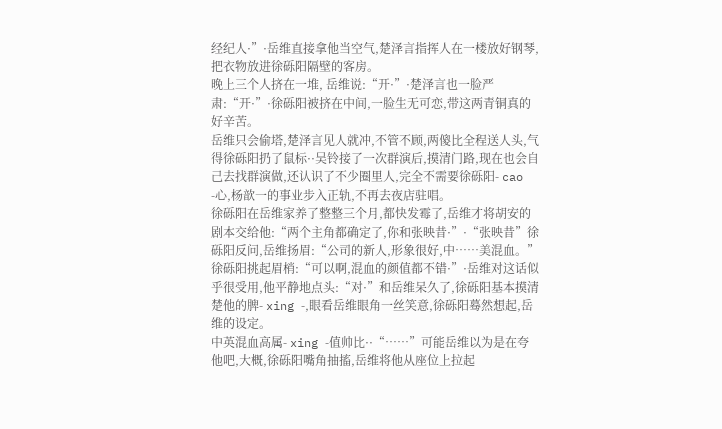经纪人·”·岳维直接拿他当空气,楚泽言指挥人在一楼放好钢琴,把衣物放进徐砾阳隔壁的客房。
晚上三个人挤在一堆, 岳维说:“开·”·楚泽言也一脸严肃:“开·”·徐砾阳被挤在中间,一脸生无可恋,带这两青铜真的好辛苦。
岳维只会偷塔,楚泽言见人就冲,不管不顾,两傻比全程送人头,气得徐砾阳扔了鼠标··吴铃接了一次群演后,摸清门路,现在也会自己去找群演做,还认识了不少圈里人,完全不需要徐砾阳- cao -心,杨歆一的事业步入正轨,不再去夜店驻唱。
徐砾阳在岳维家养了整整三个月,都快发霉了,岳维才将胡安的剧本交给他:“两个主角都确定了,你和张映昔·”·“张映昔”徐砾阳反问,岳维扬眉:“公司的新人,形象很好,中……美混血。”
徐砾阳挑起眉梢:“可以啊,混血的颜值都不错·”·岳维对这话似乎很受用,他平静地点头:“对·”和岳维呆久了,徐砾阳基本摸清楚他的脾- xing -,眼看岳维眼角一丝笑意,徐砾阳蓦然想起,岳维的设定。
中英混血高属- xing -值帅比··“……”可能岳维以为是在夸他吧,大概,徐砾阳嘴角抽搐,岳维将他从座位上拉起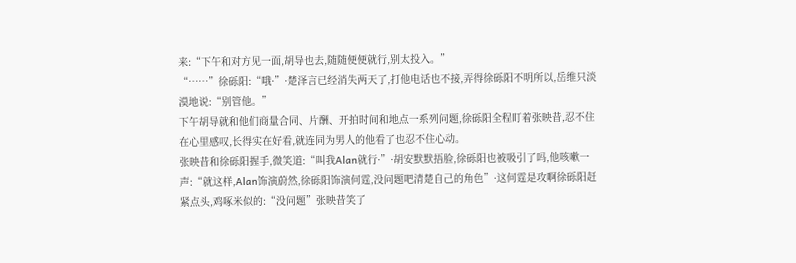来:“下午和对方见一面,胡导也去,随随便便就行,别太投入。”
“……”徐砾阳:“哦·”·楚泽言已经消失两天了,打他电话也不接,弄得徐砾阳不明所以,岳维只淡漠地说:“别管他。”
下午胡导就和他们商量合同、片酬、开拍时间和地点一系列问题,徐砾阳全程盯着张映昔,忍不住在心里感叹,长得实在好看,就连同为男人的他看了也忍不住心动。
张映昔和徐砾阳握手,微笑道:“叫我Alan就行·”·胡安默默捂脸,徐砾阳也被吸引了吗,他咳嗽一声:“就这样,Alan饰演蔚然,徐砾阳饰演何霆,没问题吧清楚自己的角色”·这何霆是攻啊徐砾阳赶紧点头,鸡啄米似的:“没问题”张映昔笑了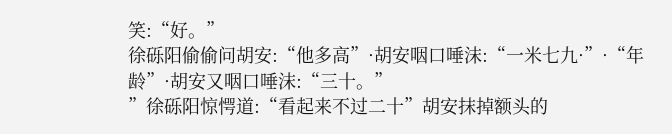笑:“好。”
徐砾阳偷偷问胡安:“他多高”·胡安咽口唾沫:“一米七九·”·“年龄”·胡安又咽口唾沫:“三十。”
”徐砾阳惊愕道:“看起来不过二十”胡安抹掉额头的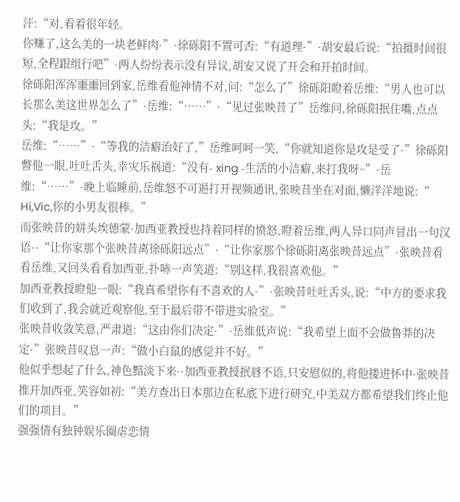汗:“对,看着很年轻。
你赚了,这么美的一块老鲜肉·”·徐砾阳不置可否:“有道理·”·胡安最后说:“拍摄时间很短,全程跟组行吧”·两人纷纷表示没有异议,胡安又说了开会和开拍时间。
徐砾阳浑浑噩噩回到家,岳维看他神情不对,问:“怎么了”徐砾阳瞪着岳维:“男人也可以长那么美这世界怎么了”·岳维:“……”·“见过张映昔了”岳维问,徐砾阳抿住嘴,点点头:“我是攻。”
岳维:“……”·“等我的洁癖治好了,”岳维呵呵一笑,“你就知道你是攻是受了·”徐砾阳瞥他一眼,吐吐舌头,幸灾乐祸道:“没有- xing -生活的小洁癖,来打我呀~”·岳维:“……”·晚上临睡前,岳维怒不可遏打开视频通讯,张映昔坐在对面,懒洋洋地说:“  Hi,Vic,你的小男友很棒。”
而张映昔的姘头埃德蒙·加西亚教授也持着同样的愤怒,瞪着岳维,两人异口同声冒出一句汉语··“让你家那个张映昔离徐砾阳远点”·“让你家那个徐砾阳离张映昔远点”·张映昔看看岳维,又回头看看加西亚,扑哧一声笑道:“别这样,我很喜欢他。”
加西亚教授瞪他一眼:“我真希望你有不喜欢的人·”·张映昔吐吐舌头,说:“中方的要求我们收到了,我会就近观察他,至于最后带不带进实验室。”
张映昔收敛笑意,严肃道:“这由你们决定·”·岳维低声说:“我希望上面不会做鲁莽的决定·”张映昔叹息一声:“做小白鼠的感觉并不好。”
他似乎想起了什么,神色黯淡下来··加西亚教授抿唇不语,只安慰似的,将他搂进怀中·张映昔推开加西亚,笑容如初:“美方查出日本那边在私底下进行研究,中美双方都希望我们终止他们的项目。”
强强情有独钟娱乐圈虐恋情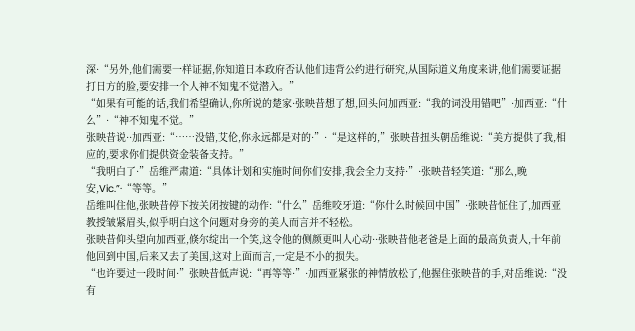深·“另外,他们需要一样证据,你知道日本政府否认他们违背公约进行研究,从国际道义角度来讲,他们需要证据打日方的脸,要安排一个人神不知鬼不觉潜入。”
“如果有可能的话,我们希望确认,你所说的楚家·张映昔想了想,回头问加西亚:“我的词没用错吧”·加西亚:“什么”·“神不知鬼不觉。”
张映昔说··加西亚:“……没错,艾伦,你永远都是对的·”·“是这样的,”张映昔扭头朝岳维说:“美方提供了我,相应的,要求你们提供资金装备支持。”
“我明白了·”岳维严肃道:“具体计划和实施时间你们安排,我会全力支持·”·张映昔轻笑道:“那么,晚安,Vic.”·“等等。”
岳维叫住他,张映昔停下按关闭按键的动作:“什么”岳维咬牙道:“你什么时候回中国”·张映昔怔住了,加西亚教授皱紧眉头,似乎明白这个问题对身旁的美人而言并不轻松。
张映昔仰头望向加西亚,倏尔绽出一个笑,这令他的侧颜更叫人心动··张映昔他老爸是上面的最高负责人,十年前他回到中国,后来又去了美国,这对上面而言,一定是不小的损失。
“也许要过一段时间·”张映昔低声说:“再等等·”·加西亚紧张的神情放松了,他握住张映昔的手,对岳维说:“没有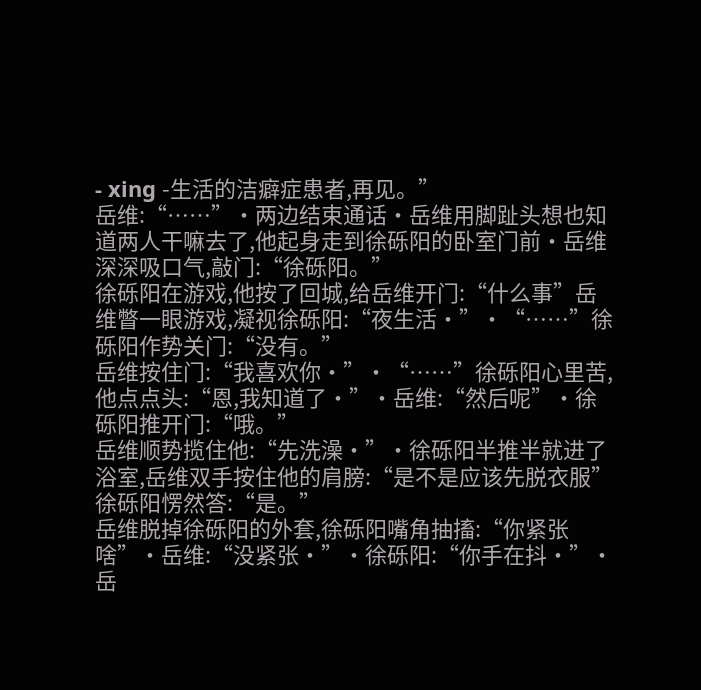- xing -生活的洁癖症患者,再见。”
岳维:“……”·两边结束通话·岳维用脚趾头想也知道两人干嘛去了,他起身走到徐砾阳的卧室门前·岳维深深吸口气,敲门:“徐砾阳。”
徐砾阳在游戏,他按了回城,给岳维开门:“什么事”岳维瞥一眼游戏,凝视徐砾阳:“夜生活·”·“……”徐砾阳作势关门:“没有。”
岳维按住门:“我喜欢你·”·“……”徐砾阳心里苦,他点点头:“恩,我知道了·”·岳维:“然后呢”·徐砾阳推开门:“哦。”
岳维顺势揽住他:“先洗澡·”·徐砾阳半推半就进了浴室,岳维双手按住他的肩膀:“是不是应该先脱衣服”徐砾阳愣然答:“是。”
岳维脱掉徐砾阳的外套,徐砾阳嘴角抽搐:“你紧张啥”·岳维:“没紧张·”·徐砾阳:“你手在抖·”·岳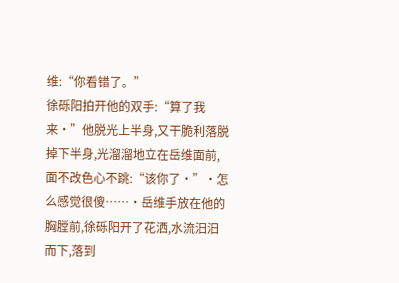维:“你看错了。”
徐砾阳拍开他的双手:“算了我来·”他脱光上半身,又干脆利落脱掉下半身,光溜溜地立在岳维面前,面不改色心不跳:“该你了·”·怎么感觉很傻……·岳维手放在他的胸膛前,徐砾阳开了花洒,水流汨汨而下,落到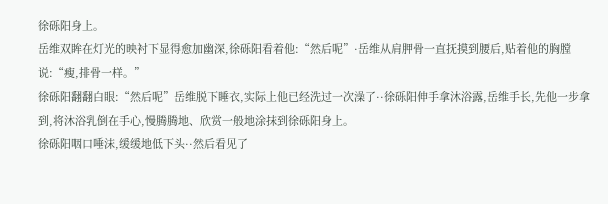徐砾阳身上。
岳维双眸在灯光的映衬下显得愈加幽深,徐砾阳看着他:“然后呢”·岳维从肩胛骨一直抚摸到腰后,贴着他的胸膛说:“瘦,排骨一样。”
徐砾阳翻翻白眼:“然后呢”岳维脱下睡衣,实际上他已经洗过一次澡了··徐砾阳伸手拿沐浴露,岳维手长,先他一步拿到,将沐浴乳倒在手心,慢腾腾地、欣赏一般地涂抹到徐砾阳身上。
徐砾阳咽口唾沫,缓缓地低下头··然后看见了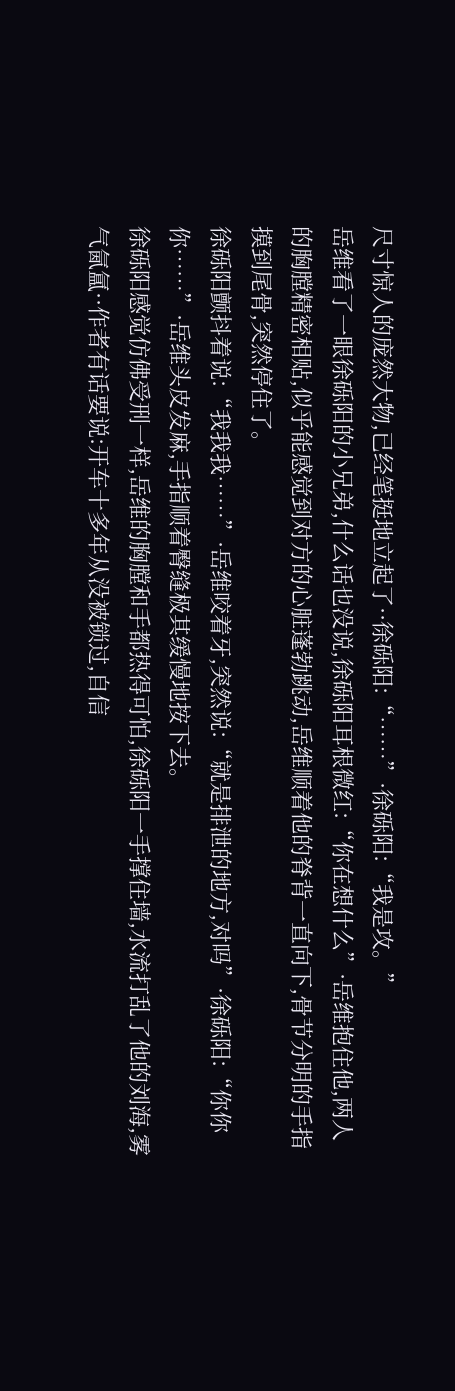尺寸惊人的庞然大物,已经笔挺地立起了··徐砾阳:“……”·徐砾阳:“我是攻。”
岳维看了一眼徐砾阳的小兄弟,什么话也没说,徐砾阳耳根微红:“你在想什么”·岳维抱住他,两人的胸膛精密相贴,似乎能感觉到对方的心脏蓬勃跳动,岳维顺着他的脊背一直向下,骨节分明的手指摸到尾骨,突然停住了。
徐砾阳颤抖着说:“我我我……”·岳维咬着牙,突然说:“就是排泄的地方,对吗”·徐砾阳:“你你你……”·岳维头皮发麻,手指顺着臀缝极其缓慢地按下去。
徐砾阳感觉仿佛受刑一样,岳维的胸膛和手都热得可怕,徐砾阳一手撑住墙,水流打乱了他的刘海,雾气氤氲··作者有话要说:开车十多年从没被锁过,自信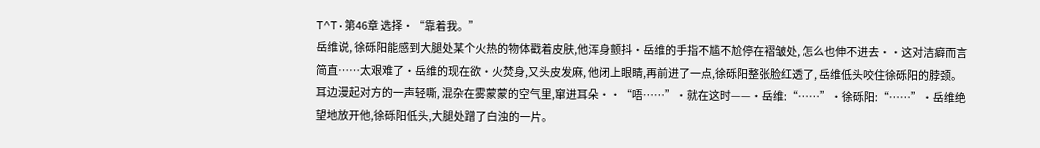T^T·第46章 选择·“靠着我。”
岳维说, 徐砾阳能感到大腿处某个火热的物体戳着皮肤,他浑身颤抖·岳维的手指不尴不尬停在褶皱处, 怎么也伸不进去··这对洁癖而言简直……太艰难了·岳维的现在欲·火焚身,又头皮发麻, 他闭上眼睛,再前进了一点,徐砾阳整张脸红透了, 岳维低头咬住徐砾阳的脖颈。
耳边漫起对方的一声轻嘶, 混杂在雾蒙蒙的空气里,窜进耳朵··“唔……”·就在这时——·岳维:“……”·徐砾阳:“……”·岳维绝望地放开他,徐砾阳低头,大腿处蹭了白浊的一片。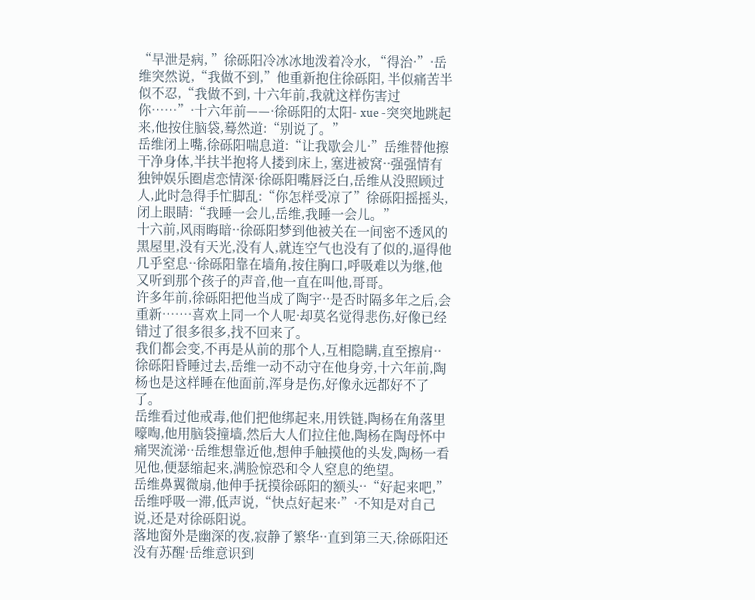“早泄是病, ”徐砾阳冷冰冰地泼着冷水, “得治·”·岳维突然说,“我做不到,”他重新抱住徐砾阳, 半似痛苦半似不忍,“我做不到, 十六年前,我就这样伤害过你……”·十六年前——·徐砾阳的太阳- xue -突突地跳起来,他按住脑袋,蓦然道:“别说了。”
岳维闭上嘴,徐砾阳喘息道:“让我歇会儿·”岳维替他擦干净身体,半扶半抱将人搂到床上, 塞进被窝··强强情有独钟娱乐圈虐恋情深·徐砾阳嘴唇泛白,岳维从没照顾过人,此时急得手忙脚乱:“你怎样受凉了”徐砾阳摇摇头,闭上眼睛:“我睡一会儿,岳维,我睡一会儿。”
十六前,风雨晦暗··徐砾阳梦到他被关在一间密不透风的黑屋里,没有天光,没有人,就连空气也没有了似的,逼得他几乎窒息··徐砾阳靠在墙角,按住胸口,呼吸难以为继,他又听到那个孩子的声音,他一直在叫他,哥哥。
许多年前,徐砾阳把他当成了陶宇··是否时隔多年之后,会重新……·喜欢上同一个人呢·却莫名觉得悲伤,好像已经错过了很多很多,找不回来了。
我们都会变,不再是从前的那个人,互相隐瞒,直至擦肩··徐砾阳昏睡过去,岳维一动不动守在他身旁,十六年前,陶杨也是这样睡在他面前,浑身是伤,好像永远都好不了了。
岳维看过他戒毒,他们把他绑起来,用铁链,陶杨在角落里嚎啕,他用脑袋撞墙,然后大人们拉住他,陶杨在陶母怀中痛哭流涕··岳维想靠近他,想伸手触摸他的头发,陶杨一看见他,便瑟缩起来,满脸惊恐和令人窒息的绝望。
岳维鼻翼微扇,他伸手抚摸徐砾阳的额头··“好起来吧,”岳维呼吸一滞,低声说,“快点好起来·”·不知是对自己说,还是对徐砾阳说。
落地窗外是幽深的夜,寂静了繁华··直到第三天,徐砾阳还没有苏醒·岳维意识到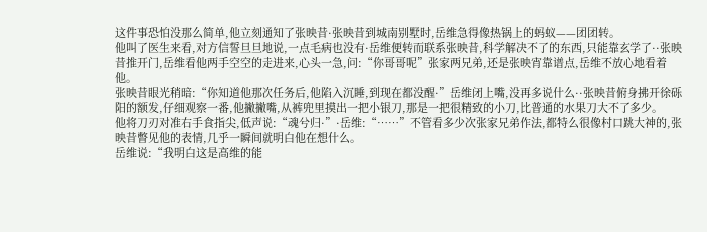这件事恐怕没那么简单,他立刻通知了张映昔·张映昔到城南别墅时,岳维急得像热锅上的蚂蚁——团团转。
他叫了医生来看,对方信誓旦旦地说,一点毛病也没有·岳维便转而联系张映昔,科学解决不了的东西,只能靠玄学了··张映昔推开门,岳维看他两手空空的走进来,心头一急,问:“你哥哥呢”张家两兄弟,还是张映宵靠谱点,岳维不放心地看着他。
张映昔眼光稍暗:“你知道他那次任务后,他陷入沉睡,到现在都没醒·”岳维闭上嘴,没再多说什么··张映昔俯身拂开徐砾阳的额发,仔细观察一番,他撇撇嘴,从裤兜里摸出一把小银刀,那是一把很精致的小刀,比普通的水果刀大不了多少。
他将刀刃对准右手食指尖,低声说:“魂兮归·”·岳维:“……”不管看多少次张家兄弟作法,都特么很像村口跳大神的,张映昔瞥见他的表情,几乎一瞬间就明白他在想什么。
岳维说:“我明白这是高维的能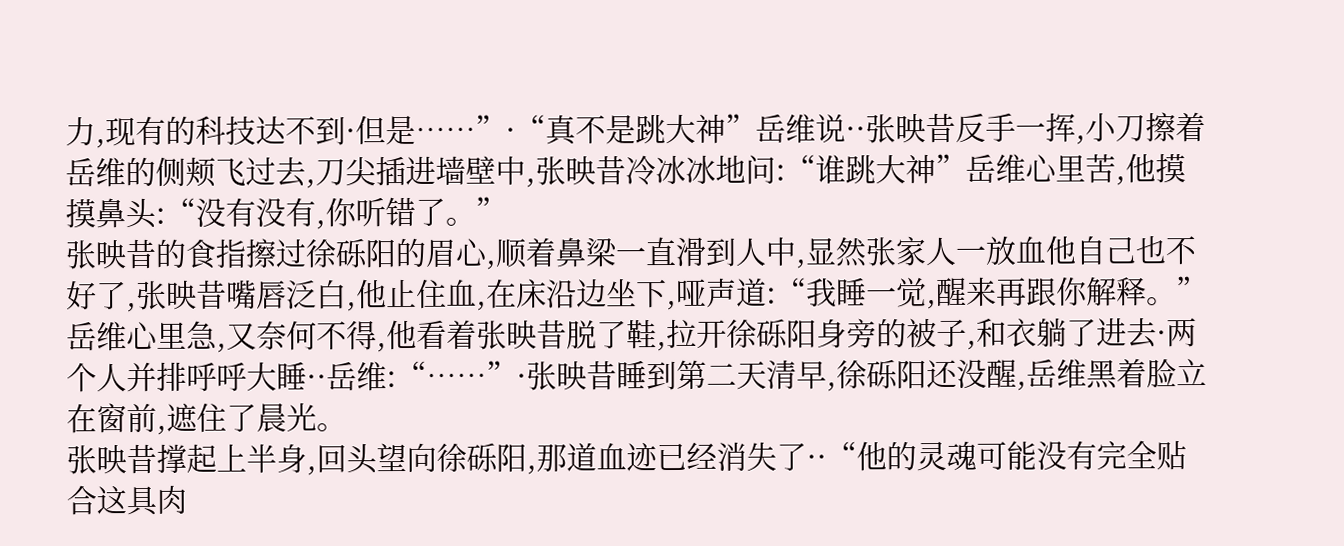力,现有的科技达不到·但是……”·“真不是跳大神”岳维说··张映昔反手一挥,小刀擦着岳维的侧颊飞过去,刀尖插进墙壁中,张映昔冷冰冰地问:“谁跳大神”岳维心里苦,他摸摸鼻头:“没有没有,你听错了。”
张映昔的食指擦过徐砾阳的眉心,顺着鼻梁一直滑到人中,显然张家人一放血他自己也不好了,张映昔嘴唇泛白,他止住血,在床沿边坐下,哑声道:“我睡一觉,醒来再跟你解释。”
岳维心里急,又奈何不得,他看着张映昔脱了鞋,拉开徐砾阳身旁的被子,和衣躺了进去·两个人并排呼呼大睡··岳维:“……”·张映昔睡到第二天清早,徐砾阳还没醒,岳维黑着脸立在窗前,遮住了晨光。
张映昔撑起上半身,回头望向徐砾阳,那道血迹已经消失了··“他的灵魂可能没有完全贴合这具肉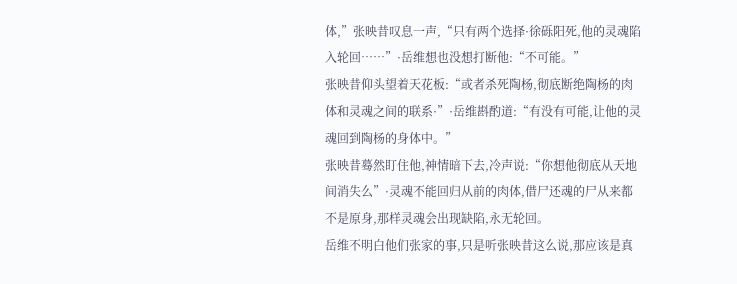体,”张映昔叹息一声,“只有两个选择·徐砾阳死,他的灵魂陷入轮回……”·岳维想也没想打断他:“不可能。”
张映昔仰头望着天花板:“或者杀死陶杨,彻底断绝陶杨的肉体和灵魂之间的联系·”·岳维斟酌道:“有没有可能,让他的灵魂回到陶杨的身体中。”
张映昔蓦然盯住他,神情暗下去,冷声说:“你想他彻底从天地间消失么”·灵魂不能回归从前的肉体,借尸还魂的尸从来都不是原身,那样灵魂会出现缺陷,永无轮回。
岳维不明白他们张家的事,只是听张映昔这么说,那应该是真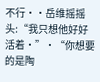不行··岳维摇摇头:“我只想他好好活着·”·“你想要的是陶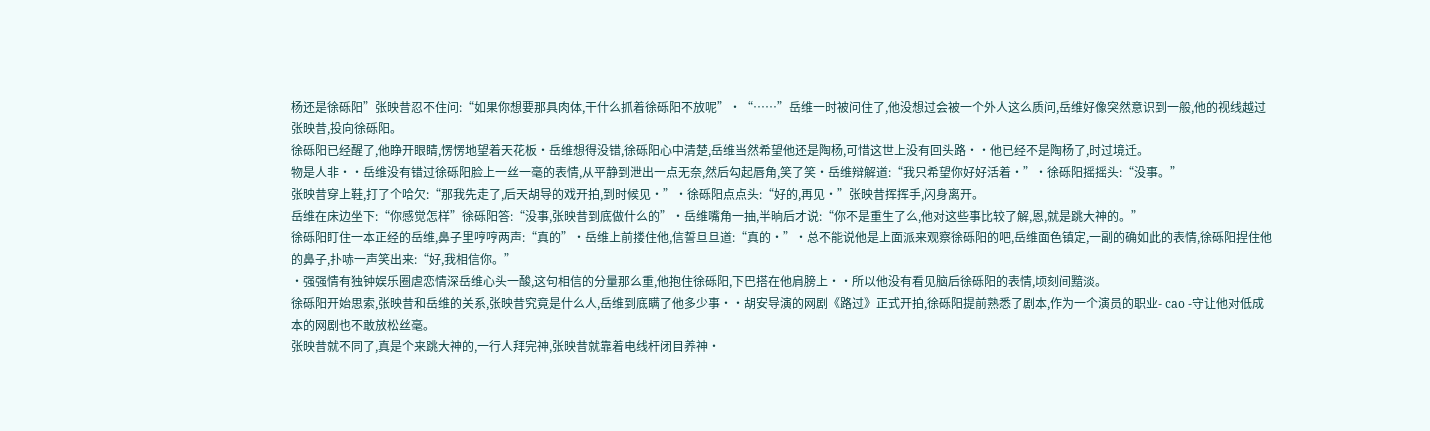杨还是徐砾阳”张映昔忍不住问:“如果你想要那具肉体,干什么抓着徐砾阳不放呢”·“……”岳维一时被问住了,他没想过会被一个外人这么质问,岳维好像突然意识到一般,他的视线越过张映昔,投向徐砾阳。
徐砾阳已经醒了,他睁开眼睛,愣愣地望着天花板·岳维想得没错,徐砾阳心中清楚,岳维当然希望他还是陶杨,可惜这世上没有回头路··他已经不是陶杨了,时过境迁。
物是人非··岳维没有错过徐砾阳脸上一丝一毫的表情,从平静到泄出一点无奈,然后勾起唇角,笑了笑·岳维辩解道:“我只希望你好好活着·”·徐砾阳摇摇头:“没事。”
张映昔穿上鞋,打了个哈欠:“那我先走了,后天胡导的戏开拍,到时候见·”·徐砾阳点点头:“好的,再见·”张映昔挥挥手,闪身离开。
岳维在床边坐下:“你感觉怎样”徐砾阳答:“没事,张映昔到底做什么的”·岳维嘴角一抽,半晌后才说:“你不是重生了么,他对这些事比较了解,恩,就是跳大神的。”
徐砾阳盯住一本正经的岳维,鼻子里哼哼两声:“真的”·岳维上前搂住他,信誓旦旦道:“真的·”·总不能说他是上面派来观察徐砾阳的吧,岳维面色镇定,一副的确如此的表情,徐砾阳捏住他的鼻子,扑哧一声笑出来:“好,我相信你。”
·强强情有独钟娱乐圈虐恋情深岳维心头一酸,这句相信的分量那么重,他抱住徐砾阳,下巴搭在他肩膀上··所以他没有看见脑后徐砾阳的表情,顷刻间黯淡。
徐砾阳开始思索,张映昔和岳维的关系,张映昔究竟是什么人,岳维到底瞒了他多少事··胡安导演的网剧《路过》正式开拍,徐砾阳提前熟悉了剧本,作为一个演员的职业- cao -守让他对低成本的网剧也不敢放松丝毫。
张映昔就不同了,真是个来跳大神的,一行人拜完神,张映昔就靠着电线杆闭目养神·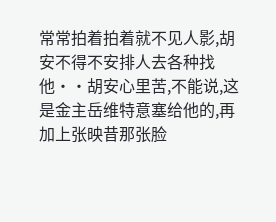常常拍着拍着就不见人影,胡安不得不安排人去各种找他··胡安心里苦,不能说,这是金主岳维特意塞给他的,再加上张映昔那张脸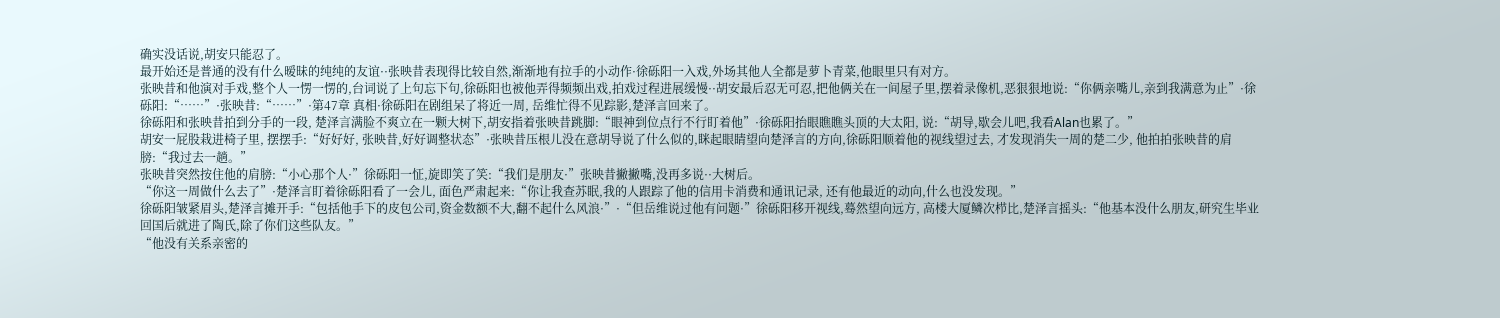确实没话说,胡安只能忍了。
最开始还是普通的没有什么暧昧的纯纯的友谊··张映昔表现得比较自然,渐渐地有拉手的小动作·徐砾阳一入戏,外场其他人全都是萝卜青菜,他眼里只有对方。
张映昔和他演对手戏,整个人一愣一愣的,台词说了上句忘下句,徐砾阳也被他弄得频频出戏,拍戏过程进展缓慢··胡安最后忍无可忍,把他俩关在一间屋子里,摆着录像机,恶狠狠地说:“你俩亲嘴儿,亲到我满意为止”·徐砾阳:“……”·张映昔:“……”·第47章 真相·徐砾阳在剧组呆了将近一周, 岳维忙得不见踪影,楚泽言回来了。
徐砾阳和张映昔拍到分手的一段, 楚泽言满脸不爽立在一颗大树下,胡安指着张映昔跳脚:“眼神到位点行不行盯着他”·徐砾阳抬眼瞧瞧头顶的大太阳, 说:“胡导,歇会儿吧,我看Alan也累了。”
胡安一屁股栽进椅子里, 摆摆手:“好好好, 张映昔,好好调整状态”·张映昔压根儿没在意胡导说了什么似的,眯起眼睛望向楚泽言的方向,徐砾阳顺着他的视线望过去, 才发现消失一周的楚二少, 他拍拍张映昔的肩膀:“我过去一趟。”
张映昔突然按住他的肩膀:“小心那个人·”徐砾阳一怔,旋即笑了笑:“我们是朋友·”张映昔撇撇嘴,没再多说··大树后。
“你这一周做什么去了”·楚泽言盯着徐砾阳看了一会儿, 面色严肃起来:“你让我查苏眠,我的人跟踪了他的信用卡消费和通讯记录, 还有他最近的动向,什么也没发现。”
徐砾阳皱紧眉头,楚泽言摊开手:“包括他手下的皮包公司,资金数额不大,翻不起什么风浪·”·“但岳维说过他有问题·”徐砾阳移开视线,蓦然望向远方, 高楼大厦鳞次栉比,楚泽言摇头:“他基本没什么朋友,研究生毕业回国后就进了陶氏,除了你们这些队友。”
“他没有关系亲密的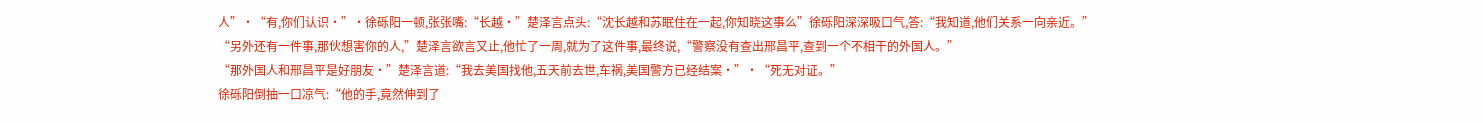人”·“有,你们认识·”·徐砾阳一顿,张张嘴:“长越·”楚泽言点头:“沈长越和苏眠住在一起,你知晓这事么”徐砾阳深深吸口气,答:“我知道,他们关系一向亲近。”
“另外还有一件事,那伙想害你的人,”楚泽言欲言又止,他忙了一周,就为了这件事,最终说,“警察没有查出邢昌平,查到一个不相干的外国人。”
“那外国人和邢昌平是好朋友·”楚泽言道:“我去美国找他,五天前去世,车祸,美国警方已经结案·”·“死无对证。”
徐砾阳倒抽一口凉气:“他的手,竟然伸到了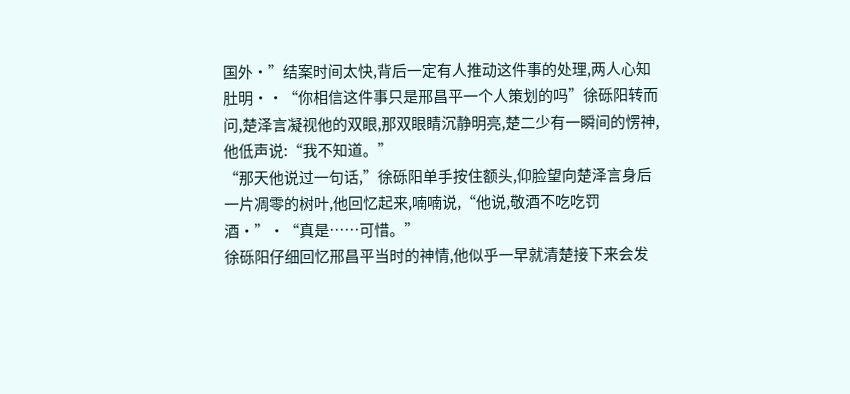国外·”结案时间太快,背后一定有人推动这件事的处理,两人心知肚明··“你相信这件事只是邢昌平一个人策划的吗”徐砾阳转而问,楚泽言凝视他的双眼,那双眼睛沉静明亮,楚二少有一瞬间的愣神,他低声说:“我不知道。”
“那天他说过一句话,”徐砾阳单手按住额头,仰脸望向楚泽言身后一片凋零的树叶,他回忆起来,喃喃说,“他说,敬酒不吃吃罚酒·”·“真是……可惜。”
徐砾阳仔细回忆邢昌平当时的神情,他似乎一早就清楚接下来会发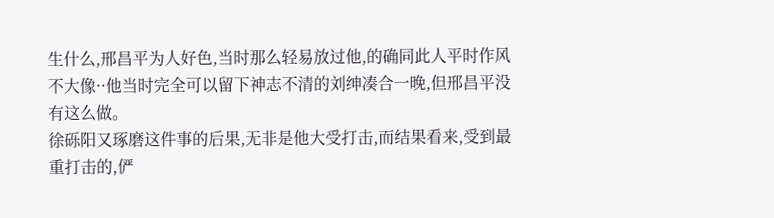生什么,邢昌平为人好色,当时那么轻易放过他,的确同此人平时作风不大像··他当时完全可以留下神志不清的刘绅凑合一晚,但邢昌平没有这么做。
徐砾阳又琢磨这件事的后果,无非是他大受打击,而结果看来,受到最重打击的,俨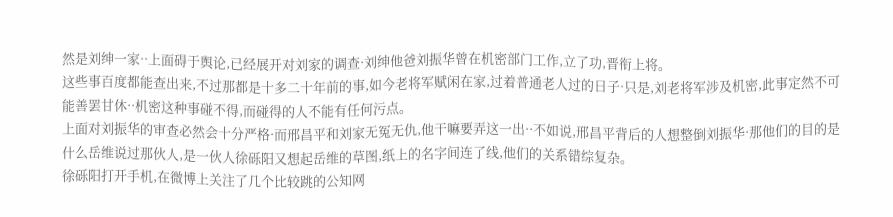然是刘绅一家··上面碍于舆论,已经展开对刘家的调查·刘绅他爸刘振华曾在机密部门工作,立了功,晋衔上将。
这些事百度都能查出来,不过那都是十多二十年前的事,如今老将军赋闲在家,过着普通老人过的日子·只是,刘老将军涉及机密,此事定然不可能善罢甘休··机密这种事碰不得,而碰得的人不能有任何污点。
上面对刘振华的审查必然会十分严格·而邢昌平和刘家无冤无仇,他干嘛要弄这一出··不如说,邢昌平背后的人想整倒刘振华·那他们的目的是什么岳维说过那伙人,是一伙人徐砾阳又想起岳维的草图,纸上的名字间连了线,他们的关系错综复杂。
徐砾阳打开手机,在微博上关注了几个比较跳的公知网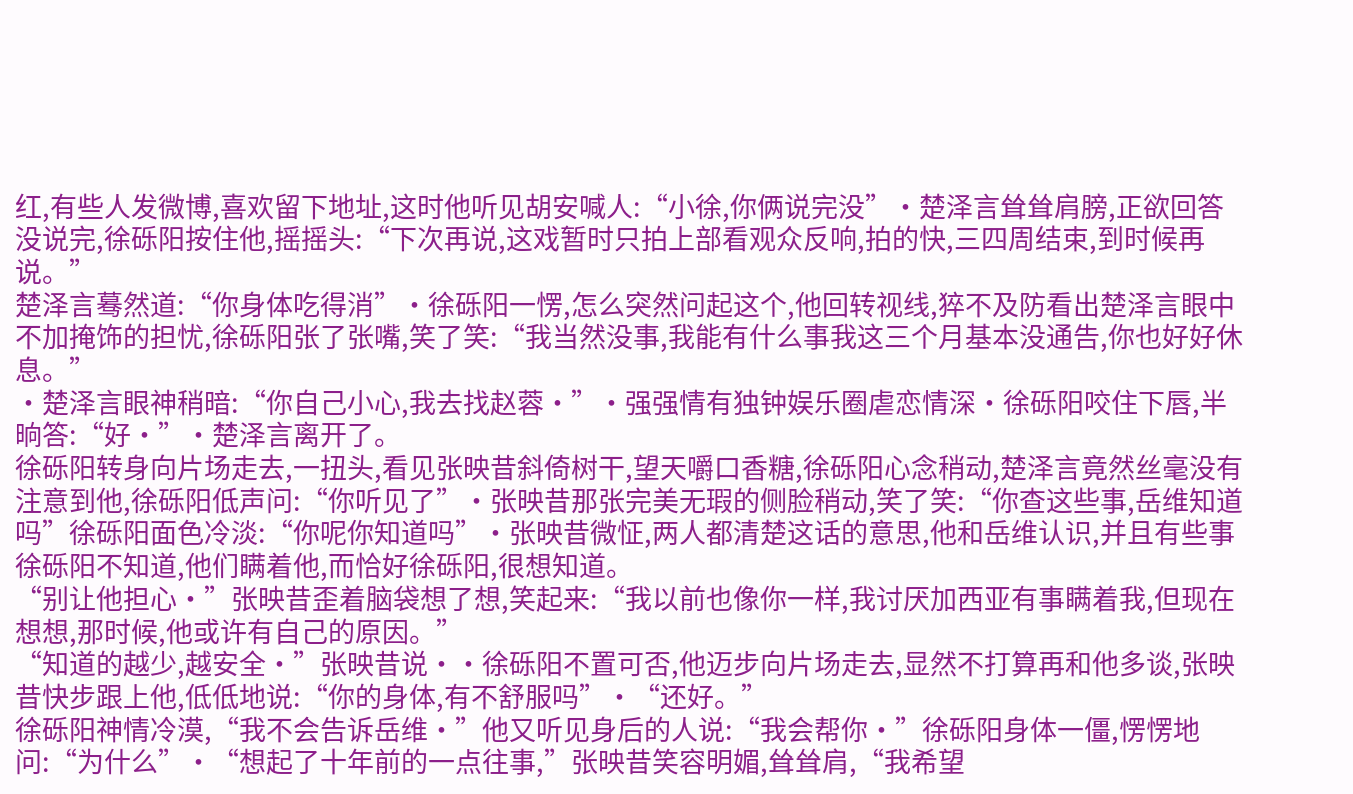红,有些人发微博,喜欢留下地址,这时他听见胡安喊人:“小徐,你俩说完没”·楚泽言耸耸肩膀,正欲回答没说完,徐砾阳按住他,摇摇头:“下次再说,这戏暂时只拍上部看观众反响,拍的快,三四周结束,到时候再说。”
楚泽言蓦然道:“你身体吃得消”·徐砾阳一愣,怎么突然问起这个,他回转视线,猝不及防看出楚泽言眼中不加掩饰的担忧,徐砾阳张了张嘴,笑了笑:“我当然没事,我能有什么事我这三个月基本没通告,你也好好休息。”
·楚泽言眼神稍暗:“你自己小心,我去找赵蓉·”·强强情有独钟娱乐圈虐恋情深·徐砾阳咬住下唇,半晌答:“好·”·楚泽言离开了。
徐砾阳转身向片场走去,一扭头,看见张映昔斜倚树干,望天嚼口香糖,徐砾阳心念稍动,楚泽言竟然丝毫没有注意到他,徐砾阳低声问:“你听见了”·张映昔那张完美无瑕的侧脸稍动,笑了笑:“你查这些事,岳维知道吗”徐砾阳面色冷淡:“你呢你知道吗”·张映昔微怔,两人都清楚这话的意思,他和岳维认识,并且有些事徐砾阳不知道,他们瞒着他,而恰好徐砾阳,很想知道。
“别让他担心·”张映昔歪着脑袋想了想,笑起来:“我以前也像你一样,我讨厌加西亚有事瞒着我,但现在想想,那时候,他或许有自己的原因。”
“知道的越少,越安全·”张映昔说··徐砾阳不置可否,他迈步向片场走去,显然不打算再和他多谈,张映昔快步跟上他,低低地说:“你的身体,有不舒服吗”·“还好。”
徐砾阳神情冷漠,“我不会告诉岳维·”他又听见身后的人说:“我会帮你·”徐砾阳身体一僵,愣愣地问:“为什么”·“想起了十年前的一点往事,”张映昔笑容明媚,耸耸肩,“我希望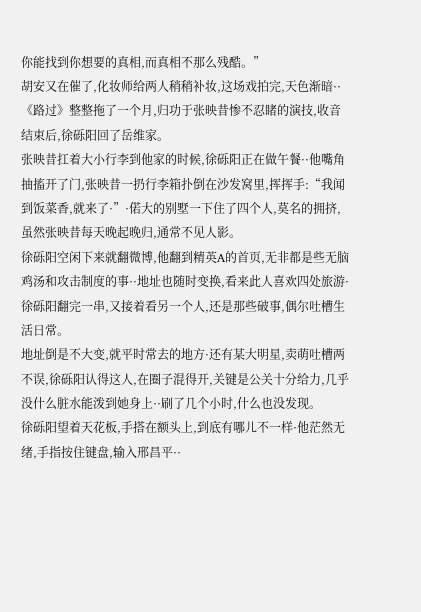你能找到你想要的真相,而真相不那么残酷。”
胡安又在催了,化妆师给两人稍稍补妆,这场戏拍完,天色渐暗··《路过》整整拖了一个月,归功于张映昔惨不忍睹的演技,收音结束后,徐砾阳回了岳维家。
张映昔扛着大小行李到他家的时候,徐砾阳正在做午餐··他嘴角抽搐开了门,张映昔一扔行李箱扑倒在沙发窝里,挥挥手:“我闻到饭菜香,就来了·”·偌大的别墅一下住了四个人,莫名的拥挤,虽然张映昔每天晚起晚归,通常不见人影。
徐砾阳空闲下来就翻微博,他翻到精英A的首页,无非都是些无脑鸡汤和攻击制度的事··地址也随时变换,看来此人喜欢四处旅游·徐砾阳翻完一串,又接着看另一个人,还是那些破事,偶尔吐槽生活日常。
地址倒是不大变,就平时常去的地方·还有某大明星,卖萌吐槽两不误,徐砾阳认得这人,在圈子混得开,关键是公关十分给力,几乎没什么脏水能泼到她身上··刷了几个小时,什么也没发现。
徐砾阳望着天花板,手搭在额头上,到底有哪儿不一样·他茫然无绪,手指按住键盘,输入邢昌平··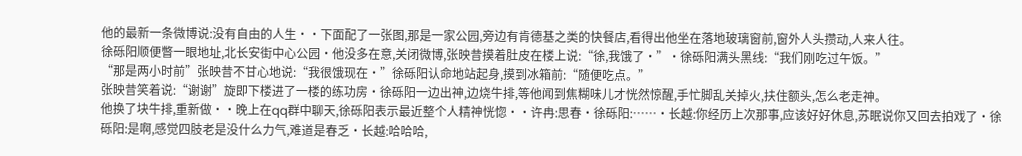他的最新一条微博说:没有自由的人生··下面配了一张图,那是一家公园,旁边有肯德基之类的快餐店,看得出他坐在落地玻璃窗前,窗外人头攒动,人来人往。
徐砾阳顺便瞥一眼地址,北长安街中心公园·他没多在意,关闭微博,张映昔摸着肚皮在楼上说:“徐,我饿了·”·徐砾阳满头黑线:“我们刚吃过午饭。”
“那是两小时前”张映昔不甘心地说:“我很饿现在·”徐砾阳认命地站起身,摸到冰箱前:“随便吃点。”
张映昔笑着说:“谢谢”旋即下楼进了一楼的练功房·徐砾阳一边出神,边烧牛排,等他闻到焦糊味儿才恍然惊醒,手忙脚乱关掉火,扶住额头,怎么老走神。
他换了块牛排,重新做··晚上在qq群中聊天,徐砾阳表示最近整个人精神恍惚··许冉:思春·徐砾阳:……·长越:你经历上次那事,应该好好休息,苏眠说你又回去拍戏了·徐砾阳:是啊,感觉四肢老是没什么力气,难道是春乏·长越:哈哈哈,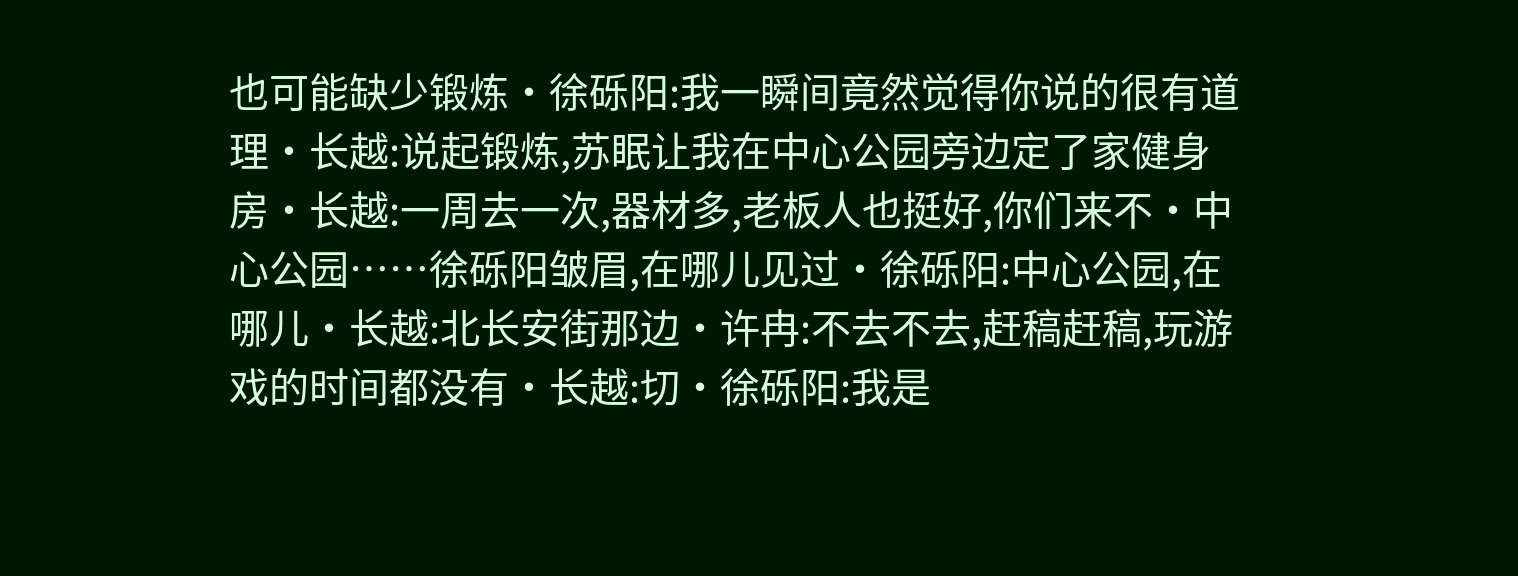也可能缺少锻炼·徐砾阳:我一瞬间竟然觉得你说的很有道理·长越:说起锻炼,苏眠让我在中心公园旁边定了家健身房·长越:一周去一次,器材多,老板人也挺好,你们来不·中心公园……徐砾阳皱眉,在哪儿见过·徐砾阳:中心公园,在哪儿·长越:北长安街那边·许冉:不去不去,赶稿赶稿,玩游戏的时间都没有·长越:切·徐砾阳:我是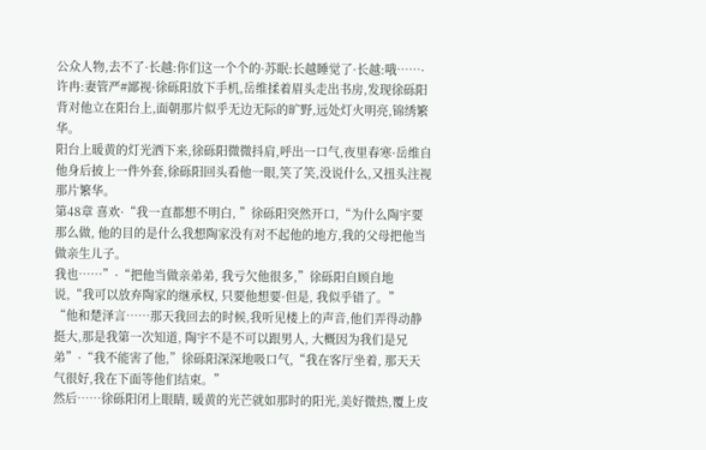公众人物,去不了·长越:你们这一个个的·苏眠:长越睡觉了·长越:哦……·许冉:妻管严#鄙视·徐砾阳放下手机,岳维揉着眉头走出书房,发现徐砾阳背对他立在阳台上,面朝那片似乎无边无际的旷野,远处灯火明亮,锦绣繁华。
阳台上暖黄的灯光洒下来,徐砾阳微微抖肩,呼出一口气,夜里春寒·岳维自他身后披上一件外套,徐砾阳回头看他一眼,笑了笑,没说什么,又扭头注视那片繁华。
第48章 喜欢·“我一直都想不明白, ”徐砾阳突然开口,“为什么陶宇要那么做, 他的目的是什么我想陶家没有对不起他的地方,我的父母把他当做亲生儿子。
我也……”·“把他当做亲弟弟, 我亏欠他很多,”徐砾阳自顾自地说,“我可以放弃陶家的继承权, 只要他想要·但是, 我似乎错了。”
“他和楚泽言……那天我回去的时候,我听见楼上的声音,他们弄得动静挺大,那是我第一次知道, 陶宇不是不可以跟男人, 大概因为我们是兄弟”·“我不能害了他,”徐砾阳深深地吸口气,“我在客厅坐着, 那天天气很好,我在下面等他们结束。”
然后……徐砾阳闭上眼睛, 暖黄的光芒就如那时的阳光,美好微热,覆上皮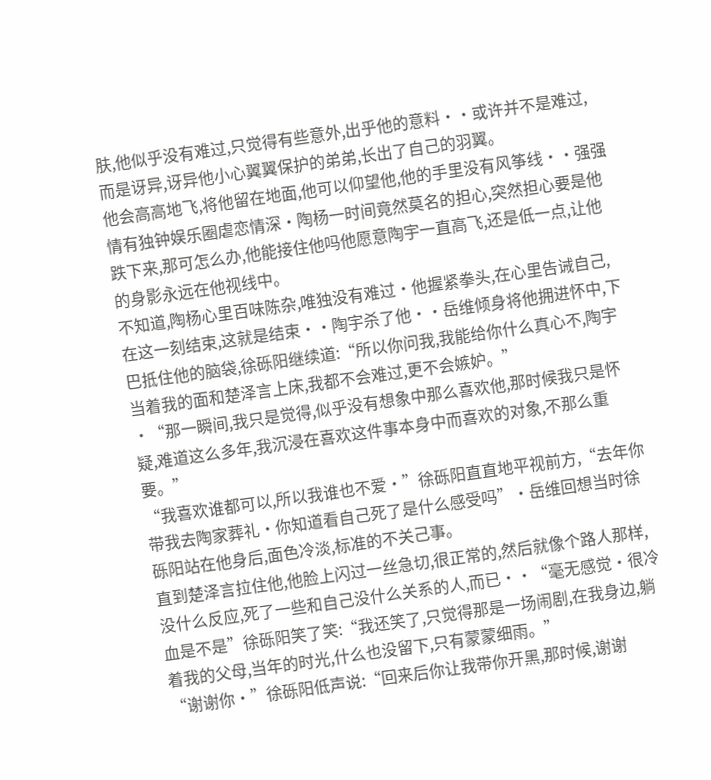肤,他似乎没有难过,只觉得有些意外,出乎他的意料··或许并不是难过, 而是讶异,讶异他小心翼翼保护的弟弟,长出了自己的羽翼。
他会高高地飞,将他留在地面,他可以仰望他,他的手里没有风筝线··强强情有独钟娱乐圈虐恋情深·陶杨一时间竟然莫名的担心,突然担心要是他跌下来,那可怎么办,他能接住他吗他愿意陶宇一直高飞,还是低一点,让他的身影永远在他视线中。
不知道,陶杨心里百味陈杂,唯独没有难过·他握紧拳头,在心里告诫自己,在这一刻结束,这就是结束··陶宇杀了他··岳维倾身将他拥进怀中,下巴抵住他的脑袋,徐砾阳继续道:“所以你问我,我能给你什么真心不,陶宇当着我的面和楚泽言上床,我都不会难过,更不会嫉妒。”
·“那一瞬间,我只是觉得,似乎没有想象中那么喜欢他,那时候我只是怀疑,难道这么多年,我沉浸在喜欢这件事本身中而喜欢的对象,不那么重要。”
“我喜欢谁都可以,所以我谁也不爱·”徐砾阳直直地平视前方,“去年你带我去陶家葬礼·你知道看自己死了是什么感受吗”·岳维回想当时徐砾阳站在他身后,面色冷淡,标准的不关己事。
直到楚泽言拉住他,他脸上闪过一丝急切,很正常的,然后就像个路人那样,没什么反应,死了一些和自己没什么关系的人,而已··“毫无感觉·很冷血是不是”徐砾阳笑了笑:“我还笑了,只觉得那是一场闹剧,在我身边,躺着我的父母,当年的时光,什么也没留下,只有蒙蒙细雨。”
“谢谢你·”徐砾阳低声说:“回来后你让我带你开黑,那时候,谢谢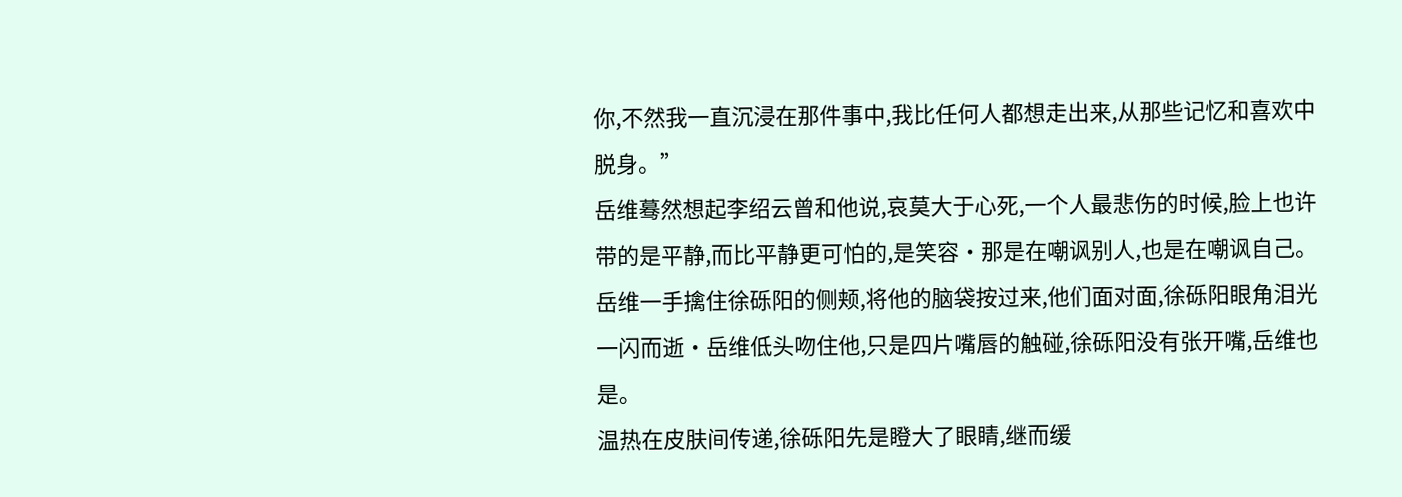你,不然我一直沉浸在那件事中,我比任何人都想走出来,从那些记忆和喜欢中脱身。”
岳维蓦然想起李绍云曾和他说,哀莫大于心死,一个人最悲伤的时候,脸上也许带的是平静,而比平静更可怕的,是笑容·那是在嘲讽别人,也是在嘲讽自己。
岳维一手擒住徐砾阳的侧颊,将他的脑袋按过来,他们面对面,徐砾阳眼角泪光一闪而逝·岳维低头吻住他,只是四片嘴唇的触碰,徐砾阳没有张开嘴,岳维也是。
温热在皮肤间传递,徐砾阳先是瞪大了眼睛,继而缓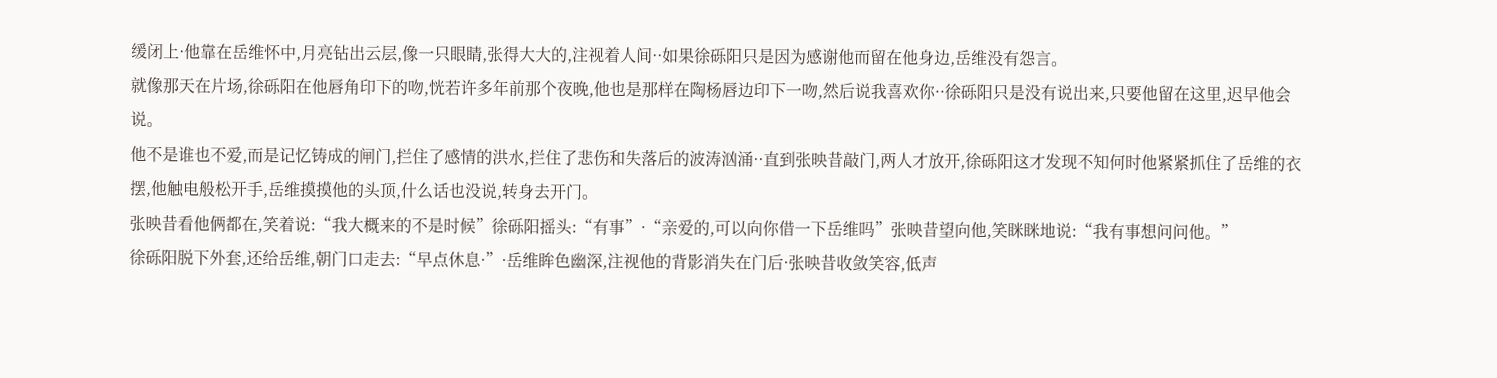缓闭上·他靠在岳维怀中,月亮钻出云层,像一只眼睛,张得大大的,注视着人间··如果徐砾阳只是因为感谢他而留在他身边,岳维没有怨言。
就像那天在片场,徐砾阳在他唇角印下的吻,恍若许多年前那个夜晚,他也是那样在陶杨唇边印下一吻,然后说我喜欢你··徐砾阳只是没有说出来,只要他留在这里,迟早他会说。
他不是谁也不爱,而是记忆铸成的闸门,拦住了感情的洪水,拦住了悲伤和失落后的波涛汹涌··直到张映昔敲门,两人才放开,徐砾阳这才发现不知何时他紧紧抓住了岳维的衣摆,他触电般松开手,岳维摸摸他的头顶,什么话也没说,转身去开门。
张映昔看他俩都在,笑着说:“我大概来的不是时候”徐砾阳摇头:“有事”·“亲爱的,可以向你借一下岳维吗”张映昔望向他,笑眯眯地说:“我有事想问问他。”
徐砾阳脱下外套,还给岳维,朝门口走去:“早点休息·”·岳维眸色幽深,注视他的背影消失在门后·张映昔收敛笑容,低声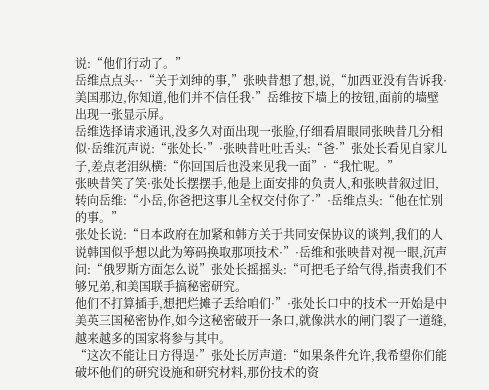说:“他们行动了。”
岳维点点头··“关于刘绅的事,”张映昔想了想,说,“加西亚没有告诉我·美国那边,你知道,他们并不信任我·”岳维按下墙上的按钮,面前的墙壁出现一张显示屏。
岳维选择请求通讯,没多久对面出现一张脸,仔细看眉眼同张映昔几分相似·岳维沉声说:“张处长·”·张映昔吐吐舌头:“爸·”张处长看见自家儿子,差点老泪纵横:“你回国后也没来见我一面”·“我忙呢。”
张映昔笑了笑·张处长摆摆手,他是上面安排的负责人,和张映昔叙过旧,转向岳维:“小岳,你爸把这事儿全权交付你了·”·岳维点头:“他在忙别的事。”
张处长说:“日本政府在加紧和韩方关于共同安保协议的谈判,我们的人说韩国似乎想以此为筹码换取那项技术·”·岳维和张映昔对视一眼,沉声问:“俄罗斯方面怎么说”张处长摇摇头:“可把毛子给气得,指责我们不够兄弟,和美国联手搞秘密研究。
他们不打算插手,想把烂摊子丢给咱们·”·张处长口中的技术一开始是中美英三国秘密协作,如今这秘密破开一条口,就像洪水的闸门裂了一道缝,越来越多的国家将参与其中。
“这次不能让日方得逞·”张处长厉声道:“如果条件允许,我希望你们能破坏他们的研究设施和研究材料,那份技术的资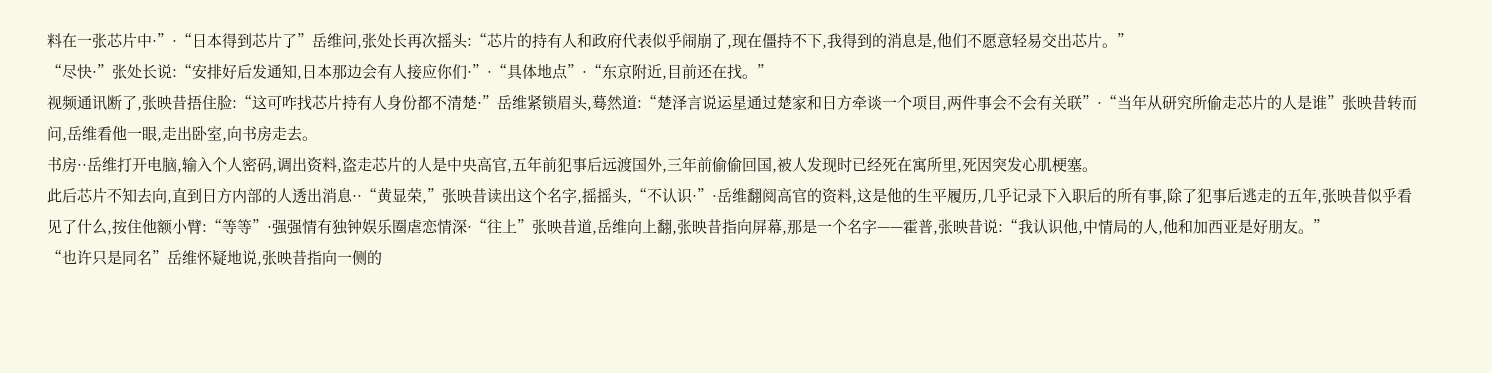料在一张芯片中·”·“日本得到芯片了”岳维问,张处长再次摇头:“芯片的持有人和政府代表似乎闹崩了,现在僵持不下,我得到的消息是,他们不愿意轻易交出芯片。”
“尽快·”张处长说:“安排好后发通知,日本那边会有人接应你们·”·“具体地点”·“东京附近,目前还在找。”
视频通讯断了,张映昔捂住脸:“这可咋找芯片持有人身份都不清楚·”岳维紧锁眉头,蓦然道:“楚泽言说运星通过楚家和日方牵谈一个项目,两件事会不会有关联”·“当年从研究所偷走芯片的人是谁”张映昔转而问,岳维看他一眼,走出卧室,向书房走去。
书房··岳维打开电脑,输入个人密码,调出资料,盗走芯片的人是中央高官,五年前犯事后远渡国外,三年前偷偷回国,被人发现时已经死在寓所里,死因突发心肌梗塞。
此后芯片不知去向,直到日方内部的人透出消息··“黄显荣,”张映昔读出这个名字,摇摇头,“不认识·”·岳维翻阅高官的资料,这是他的生平履历,几乎记录下入职后的所有事,除了犯事后逃走的五年,张映昔似乎看见了什么,按住他额小臂:“等等”·强强情有独钟娱乐圈虐恋情深·“往上”张映昔道,岳维向上翻,张映昔指向屏幕,那是一个名字——霍普,张映昔说:“我认识他,中情局的人,他和加西亚是好朋友。”
“也许只是同名”岳维怀疑地说,张映昔指向一侧的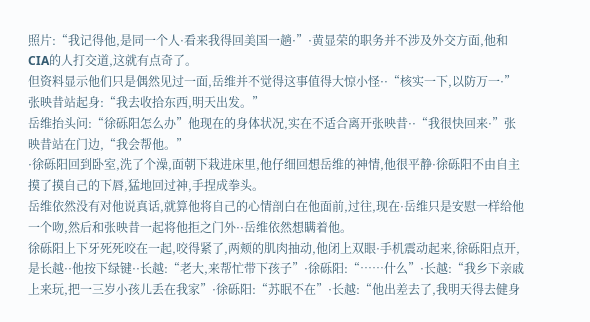照片:“我记得他,是同一个人·看来我得回美国一趟·”·黄显荣的职务并不涉及外交方面,他和CIA的人打交道,这就有点奇了。
但资料显示他们只是偶然见过一面,岳维并不觉得这事值得大惊小怪··“核实一下,以防万一·”张映昔站起身:“我去收拾东西,明天出发。”
岳维抬头问:“徐砾阳怎么办”他现在的身体状况,实在不适合离开张映昔··“我很快回来·”张映昔站在门边,“我会帮他。”
·徐砾阳回到卧室,洗了个澡,面朝下栽进床里,他仔细回想岳维的神情,他很平静·徐砾阳不由自主摸了摸自己的下唇,猛地回过神,手捏成拳头。
岳维依然没有对他说真话,就算他将自己的心情剖白在他面前,过往,现在·岳维只是安慰一样给他一个吻,然后和张映昔一起将他拒之门外··岳维依然想瞒着他。
徐砾阳上下牙死死咬在一起,咬得紧了,两颊的肌肉抽动,他闭上双眼·手机震动起来,徐砾阳点开,是长越··他按下绿键··长越:“老大,来帮忙带下孩子”·徐砾阳:“……什么”·长越:“我乡下亲戚上来玩,把一三岁小孩儿丢在我家”·徐砾阳:“苏眠不在”·长越:“他出差去了,我明天得去健身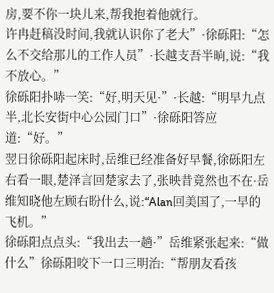房,要不你一块儿来,帮我抱着他就行。
许冉赶稿没时间,我就认识你了老大”·徐砾阳:“怎么不交给那儿的工作人员”·长越支吾半晌,说:“我不放心。”
徐砾阳扑哧一笑:“好,明天见·”·长越:“明早九点半,北长安街中心公园门口”·徐砾阳答应道:“好。”
翌日徐砾阳起床时,岳维已经准备好早餐,徐砾阳左右看一眼,楚泽言回楚家去了,张映昔竟然也不在·岳维知晓他左顾右盼什么,说:“Alan回美国了,一早的飞机。”
徐砾阳点点头:“我出去一趟·”岳维紧张起来:“做什么”徐砾阳咬下一口三明治:“帮朋友看孩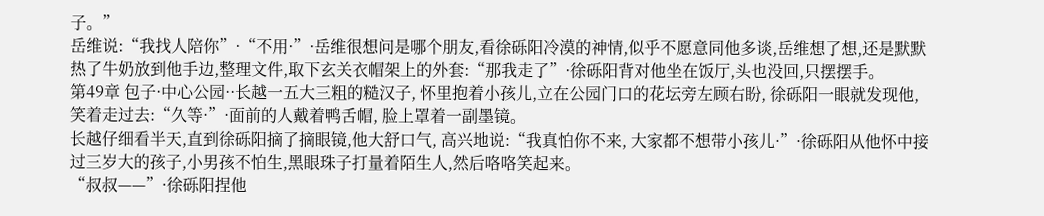子。”
岳维说:“我找人陪你”·“不用·”·岳维很想问是哪个朋友,看徐砾阳冷漠的神情,似乎不愿意同他多谈,岳维想了想,还是默默热了牛奶放到他手边,整理文件,取下玄关衣帽架上的外套:“那我走了”·徐砾阳背对他坐在饭厅,头也没回,只摆摆手。
第49章 包子·中心公园··长越一五大三粗的糙汉子, 怀里抱着小孩儿,立在公园门口的花坛旁左顾右盼, 徐砾阳一眼就发现他,笑着走过去:“久等·”·面前的人戴着鸭舌帽, 脸上罩着一副墨镜。
长越仔细看半天,直到徐砾阳摘了摘眼镜,他大舒口气, 高兴地说:“我真怕你不来, 大家都不想带小孩儿·”·徐砾阳从他怀中接过三岁大的孩子,小男孩不怕生,黑眼珠子打量着陌生人,然后咯咯笑起来。
“叔叔——”·徐砾阳捏他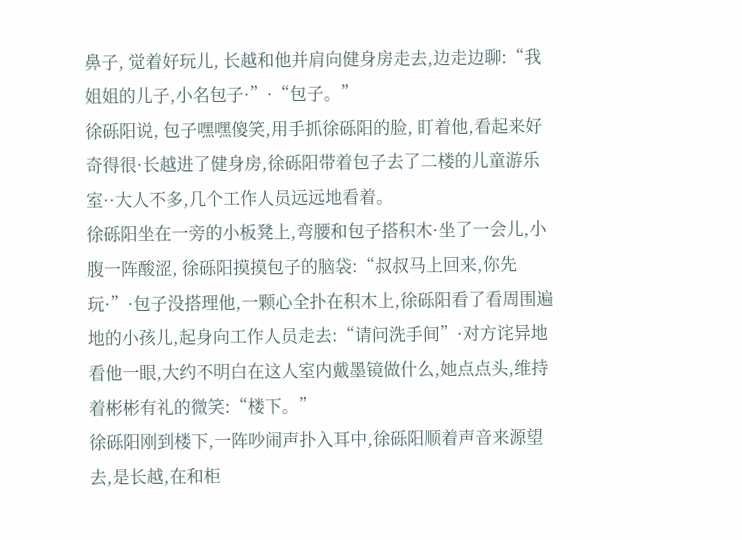鼻子, 觉着好玩儿, 长越和他并肩向健身房走去,边走边聊:“我姐姐的儿子,小名包子·”·“包子。”
徐砾阳说, 包子嘿嘿傻笑,用手抓徐砾阳的脸, 盯着他,看起来好奇得很·长越进了健身房,徐砾阳带着包子去了二楼的儿童游乐室··大人不多,几个工作人员远远地看着。
徐砾阳坐在一旁的小板凳上,弯腰和包子搭积木·坐了一会儿,小腹一阵酸涩, 徐砾阳摸摸包子的脑袋:“叔叔马上回来,你先玩·”·包子没搭理他,一颗心全扑在积木上,徐砾阳看了看周围遍地的小孩儿,起身向工作人员走去:“请问洗手间”·对方诧异地看他一眼,大约不明白在这人室内戴墨镜做什么,她点点头,维持着彬彬有礼的微笑:“楼下。”
徐砾阳刚到楼下,一阵吵闹声扑入耳中,徐砾阳顺着声音来源望去,是长越,在和柜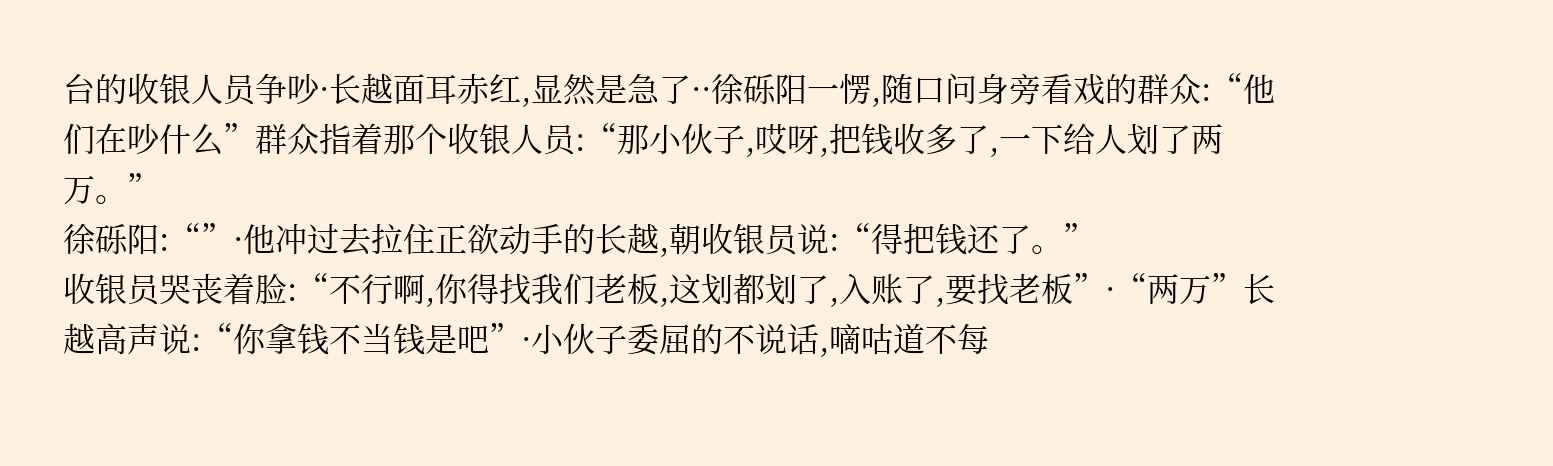台的收银人员争吵·长越面耳赤红,显然是急了··徐砾阳一愣,随口问身旁看戏的群众:“他们在吵什么”群众指着那个收银人员:“那小伙子,哎呀,把钱收多了,一下给人划了两万。”
徐砾阳:“”·他冲过去拉住正欲动手的长越,朝收银员说:“得把钱还了。”
收银员哭丧着脸:“不行啊,你得找我们老板,这划都划了,入账了,要找老板”·“两万”长越高声说:“你拿钱不当钱是吧”·小伙子委屈的不说话,嘀咕道不每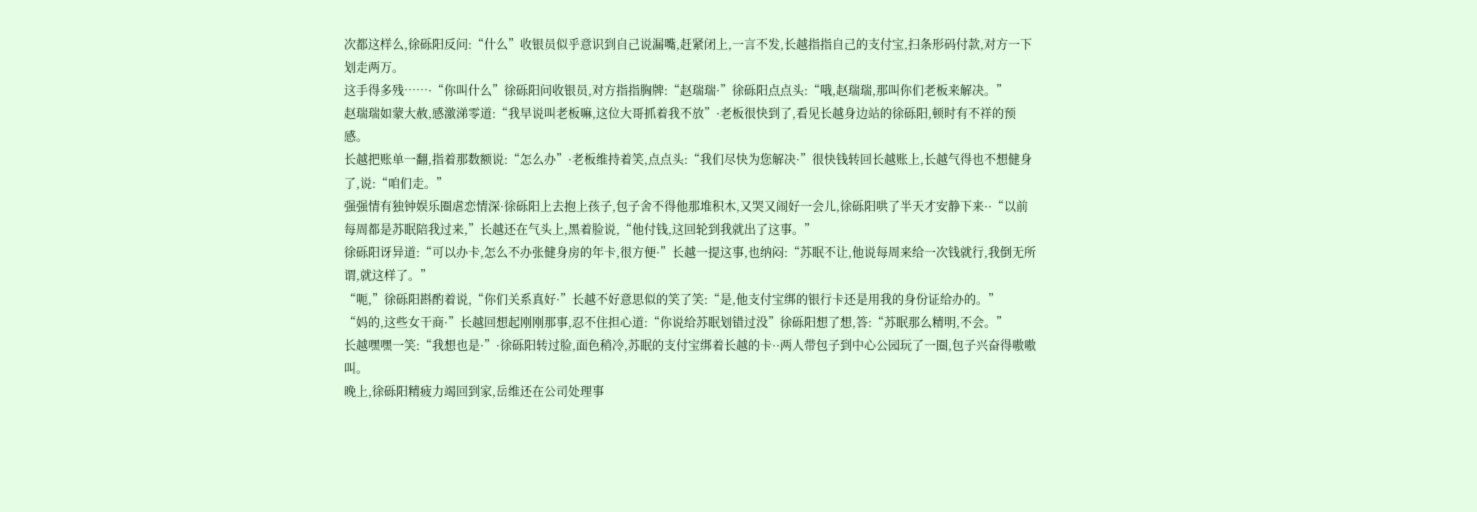次都这样么,徐砾阳反问:“什么”收银员似乎意识到自己说漏嘴,赶紧闭上,一言不发,长越指指自己的支付宝,扫条形码付款,对方一下划走两万。
这手得多残……·“你叫什么”徐砾阳问收银员,对方指指胸牌:“赵瑞瑞·”徐砾阳点点头:“哦,赵瑞瑞,那叫你们老板来解决。”
赵瑞瑞如蒙大赦,感激涕零道:“我早说叫老板嘛,这位大哥抓着我不放”·老板很快到了,看见长越身边站的徐砾阳,顿时有不祥的预感。
长越把账单一翻,指着那数额说:“怎么办”·老板维持着笑,点点头:“我们尽快为您解决·”很快钱转回长越账上,长越气得也不想健身了,说:“咱们走。”
强强情有独钟娱乐圈虐恋情深·徐砾阳上去抱上孩子,包子舍不得他那堆积木,又哭又闹好一会儿,徐砾阳哄了半天才安静下来··“以前每周都是苏眠陪我过来,”长越还在气头上,黑着脸说,“他付钱,这回轮到我就出了这事。”
徐砾阳讶异道:“可以办卡,怎么不办张健身房的年卡,很方便·”长越一提这事,也纳闷:“苏眠不让,他说每周来给一次钱就行,我倒无所谓,就这样了。”
“呃,”徐砾阳斟酌着说,“你们关系真好·”长越不好意思似的笑了笑:“是,他支付宝绑的银行卡还是用我的身份证给办的。”
“妈的,这些女干商·”长越回想起刚刚那事,忍不住担心道:“你说给苏眠划错过没”徐砾阳想了想,答:“苏眠那么精明,不会。”
长越嘿嘿一笑:“我想也是·”·徐砾阳转过脸,面色稍冷,苏眠的支付宝绑着长越的卡··两人带包子到中心公园玩了一圈,包子兴奋得嗷嗷叫。
晚上,徐砾阳精疲力竭回到家,岳维还在公司处理事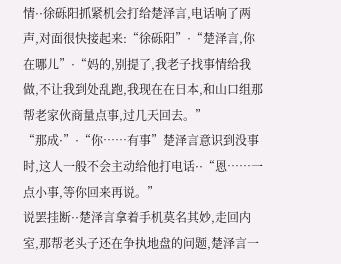情··徐砾阳抓紧机会打给楚泽言,电话响了两声,对面很快接起来:“徐砾阳”·“楚泽言,你在哪儿”·“妈的,别提了,我老子找事情给我做,不让我到处乱跑,我现在在日本,和山口组那帮老家伙商量点事,过几天回去。”
“那成·”·“你……有事”楚泽言意识到没事时,这人一般不会主动给他打电话··“恩……一点小事,等你回来再说。”
说罢挂断··楚泽言拿着手机莫名其妙,走回内室,那帮老头子还在争执地盘的问题,楚泽言一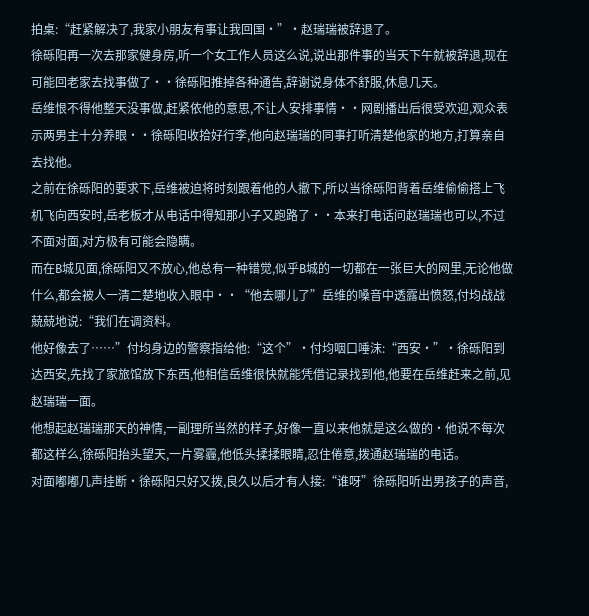拍桌:“赶紧解决了,我家小朋友有事让我回国·”·赵瑞瑞被辞退了。
徐砾阳再一次去那家健身房,听一个女工作人员这么说,说出那件事的当天下午就被辞退,现在可能回老家去找事做了··徐砾阳推掉各种通告,辞谢说身体不舒服,休息几天。
岳维恨不得他整天没事做,赶紧依他的意思,不让人安排事情··网剧播出后很受欢迎,观众表示两男主十分养眼··徐砾阳收拾好行李,他向赵瑞瑞的同事打听清楚他家的地方,打算亲自去找他。
之前在徐砾阳的要求下,岳维被迫将时刻跟着他的人撤下,所以当徐砾阳背着岳维偷偷搭上飞机飞向西安时,岳老板才从电话中得知那小子又跑路了··本来打电话问赵瑞瑞也可以,不过不面对面,对方极有可能会隐瞒。
而在B城见面,徐砾阳又不放心,他总有一种错觉,似乎B城的一切都在一张巨大的网里,无论他做什么,都会被人一清二楚地收入眼中··“他去哪儿了”岳维的嗓音中透露出愤怒,付均战战兢兢地说:“我们在调资料。
他好像去了……”付均身边的警察指给他:“这个”·付均咽口唾沫:“西安·”·徐砾阳到达西安,先找了家旅馆放下东西,他相信岳维很快就能凭借记录找到他,他要在岳维赶来之前,见赵瑞瑞一面。
他想起赵瑞瑞那天的神情,一副理所当然的样子,好像一直以来他就是这么做的·他说不每次都这样么,徐砾阳抬头望天,一片雾霾,他低头揉揉眼睛,忍住倦意,拨通赵瑞瑞的电话。
对面嘟嘟几声挂断·徐砾阳只好又拨,良久以后才有人接:“谁呀”徐砾阳听出男孩子的声音,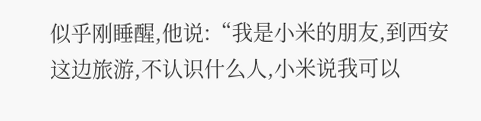似乎刚睡醒,他说:“我是小米的朋友,到西安这边旅游,不认识什么人,小米说我可以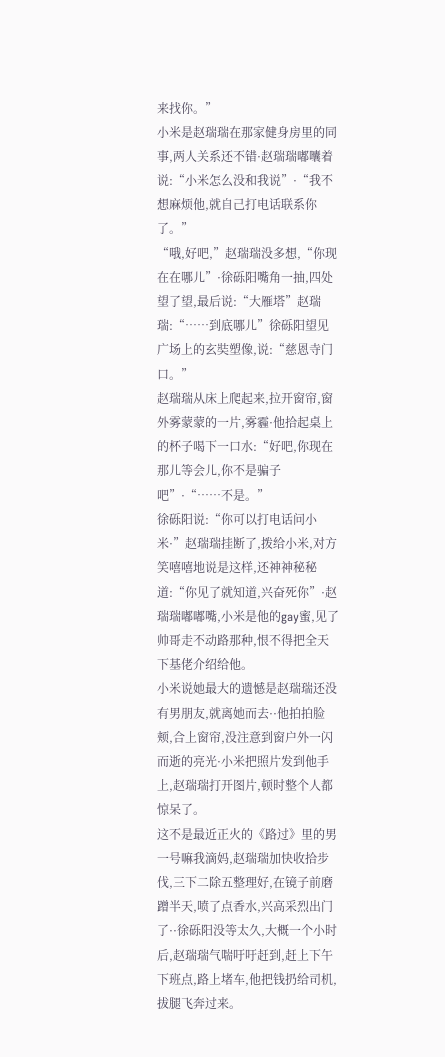来找你。”
小米是赵瑞瑞在那家健身房里的同事,两人关系还不错·赵瑞瑞嘟囔着说:“小米怎么没和我说”·“我不想麻烦他,就自己打电话联系你了。”
“哦,好吧,”赵瑞瑞没多想,“你现在在哪儿”·徐砾阳嘴角一抽,四处望了望,最后说:“大雁塔”赵瑞瑞:“……到底哪儿”徐砾阳望见广场上的玄奘塑像,说:“慈恩寺门口。”
赵瑞瑞从床上爬起来,拉开窗帘,窗外雾蒙蒙的一片,雾霾·他拾起桌上的杯子喝下一口水:“好吧,你现在那儿等会儿,你不是骗子吧”·“……不是。”
徐砾阳说:“你可以打电话问小米·”赵瑞瑞挂断了,拨给小米,对方笑嘻嘻地说是这样,还神神秘秘道:“你见了就知道,兴奋死你”·赵瑞瑞嘟嘟嘴,小米是他的gay蜜,见了帅哥走不动路那种,恨不得把全天下基佬介绍给他。
小米说她最大的遗憾是赵瑞瑞还没有男朋友,就离她而去··他拍拍脸颊,合上窗帘,没注意到窗户外一闪而逝的亮光·小米把照片发到他手上,赵瑞瑞打开图片,顿时整个人都惊呆了。
这不是最近正火的《路过》里的男一号嘛我滴妈,赵瑞瑞加快收拾步伐,三下二除五整理好,在镜子前磨蹭半天,喷了点香水,兴高采烈出门了··徐砾阳没等太久,大概一个小时后,赵瑞瑞气喘吁吁赶到,赶上下午下班点,路上堵车,他把钱扔给司机,拔腿飞奔过来。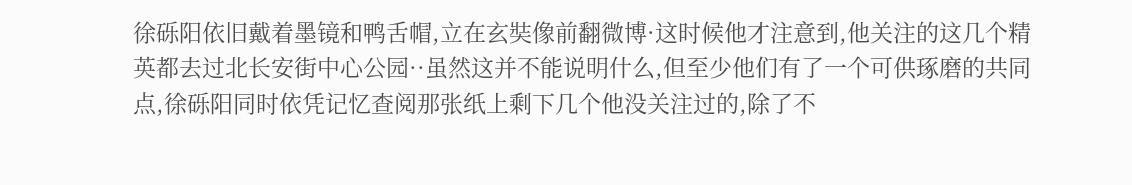徐砾阳依旧戴着墨镜和鸭舌帽,立在玄奘像前翻微博·这时候他才注意到,他关注的这几个精英都去过北长安街中心公园··虽然这并不能说明什么,但至少他们有了一个可供琢磨的共同点,徐砾阳同时依凭记忆查阅那张纸上剩下几个他没关注过的,除了不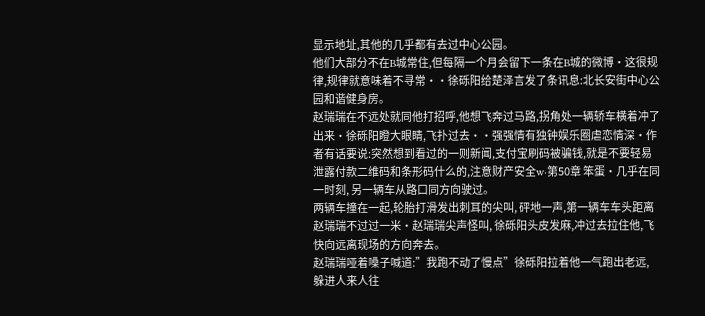显示地址,其他的几乎都有去过中心公园。
他们大部分不在B城常住,但每隔一个月会留下一条在B城的微博·这很规律,规律就意味着不寻常··徐砾阳给楚泽言发了条讯息:北长安街中心公园和谐健身房。
赵瑞瑞在不远处就同他打招呼,他想飞奔过马路,拐角处一辆轿车横着冲了出来·徐砾阳瞪大眼睛,飞扑过去··强强情有独钟娱乐圈虐恋情深·作者有话要说:突然想到看过的一则新闻,支付宝刷码被骗钱,就是不要轻易泄露付款二维码和条形码什么的,注意财产安全w·第50章 笨蛋·几乎在同一时刻, 另一辆车从路口同方向驶过。
两辆车撞在一起,轮胎打滑发出刺耳的尖叫, 砰地一声,第一辆车车头距离赵瑞瑞不过过一米·赵瑞瑞尖声怪叫, 徐砾阳头皮发麻,冲过去拉住他,飞快向远离现场的方向奔去。
赵瑞瑞哑着嗓子喊道:”我跑不动了慢点”徐砾阳拉着他一气跑出老远, 躲进人来人往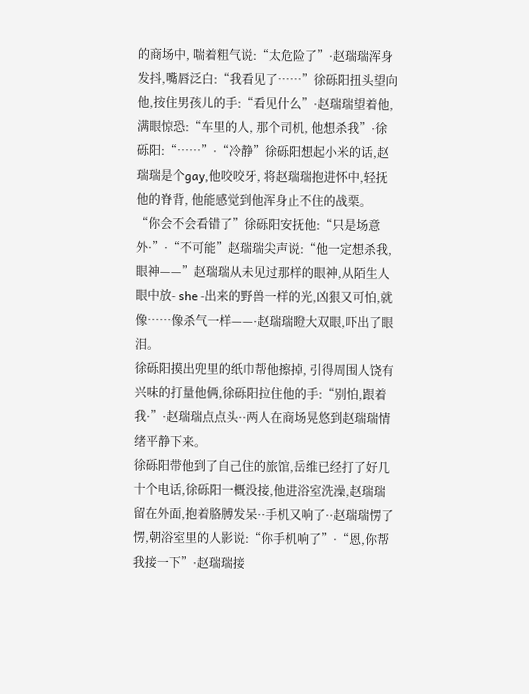的商场中, 喘着粗气说:“太危险了”·赵瑞瑞浑身发抖,嘴唇泛白:“我看见了……”徐砾阳扭头望向他,按住男孩儿的手:“看见什么”·赵瑞瑞望着他,满眼惊恐:“车里的人, 那个司机, 他想杀我”·徐砾阳:“……”·“冷静”徐砾阳想起小米的话,赵瑞瑞是个gay,他咬咬牙, 将赵瑞瑞抱进怀中,轻抚他的脊背, 他能感觉到他浑身止不住的战栗。
“你会不会看错了”徐砾阳安抚他:“只是场意外·”·“不可能”赵瑞瑞尖声说:“他一定想杀我,眼神——”赵瑞瑞从未见过那样的眼神,从陌生人眼中放- she -出来的野兽一样的光,凶狠又可怕,就像……像杀气一样——·赵瑞瑞瞪大双眼,吓出了眼泪。
徐砾阳摸出兜里的纸巾帮他擦掉, 引得周围人饶有兴味的打量他俩,徐砾阳拉住他的手:“别怕,跟着我·”·赵瑞瑞点点头··两人在商场晃悠到赵瑞瑞情绪平静下来。
徐砾阳带他到了自己住的旅馆,岳维已经打了好几十个电话,徐砾阳一概没接,他进浴室洗澡,赵瑞瑞留在外面,抱着胳膊发呆··手机又响了··赵瑞瑞愣了愣,朝浴室里的人影说:“你手机响了”·“恩,你帮我接一下”·赵瑞瑞接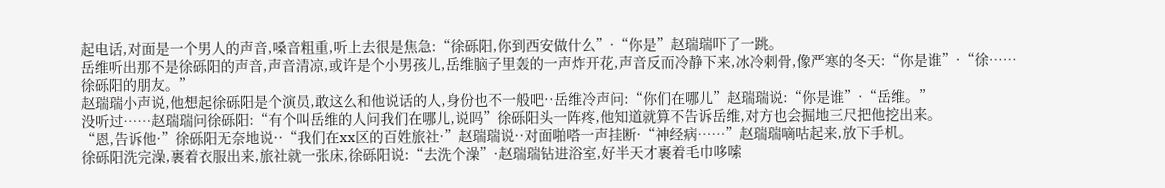起电话,对面是一个男人的声音,嗓音粗重,听上去很是焦急:“徐砾阳,你到西安做什么”·“你是”赵瑞瑞吓了一跳。
岳维听出那不是徐砾阳的声音,声音清凉,或许是个小男孩儿,岳维脑子里轰的一声炸开花,声音反而冷静下来,冰冷刺骨,像严寒的冬天:“你是谁”·“徐……徐砾阳的朋友。”
赵瑞瑞小声说,他想起徐砾阳是个演员,敢这么和他说话的人,身份也不一般吧··岳维冷声问:“你们在哪儿”赵瑞瑞说:“你是谁”·“岳维。”
没听过……赵瑞瑞问徐砾阳:“有个叫岳维的人问我们在哪儿,说吗”徐砾阳头一阵疼,他知道就算不告诉岳维,对方也会掘地三尺把他挖出来。
“恩,告诉他·”徐砾阳无奈地说··“我们在xx区的百姓旅社·”赵瑞瑞说··对面啪嗒一声挂断·“神经病……”赵瑞瑞嘀咕起来,放下手机。
徐砾阳洗完澡,裹着衣服出来,旅社就一张床,徐砾阳说:“去洗个澡”·赵瑞瑞钻进浴室,好半天才裹着毛巾哆嗦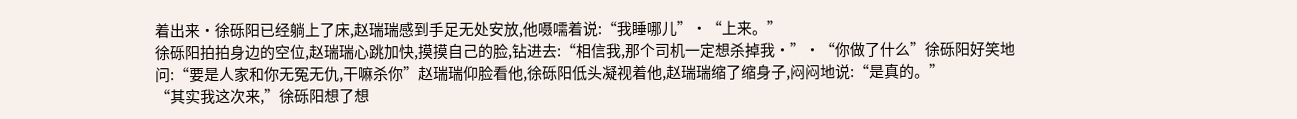着出来·徐砾阳已经躺上了床,赵瑞瑞感到手足无处安放,他嗫嚅着说:“我睡哪儿”·“上来。”
徐砾阳拍拍身边的空位,赵瑞瑞心跳加快,摸摸自己的脸,钻进去:“相信我,那个司机一定想杀掉我·”·“你做了什么”徐砾阳好笑地问:“要是人家和你无冤无仇,干嘛杀你”赵瑞瑞仰脸看他,徐砾阳低头凝视着他,赵瑞瑞缩了缩身子,闷闷地说:“是真的。”
“其实我这次来,”徐砾阳想了想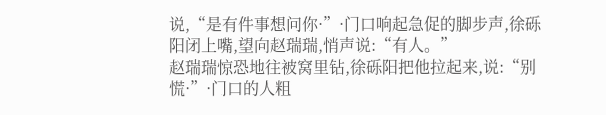说,“是有件事想问你·”·门口响起急促的脚步声,徐砾阳闭上嘴,望向赵瑞瑞,悄声说:“有人。”
赵瑞瑞惊恐地往被窝里钻,徐砾阳把他拉起来,说:“别慌·”·门口的人粗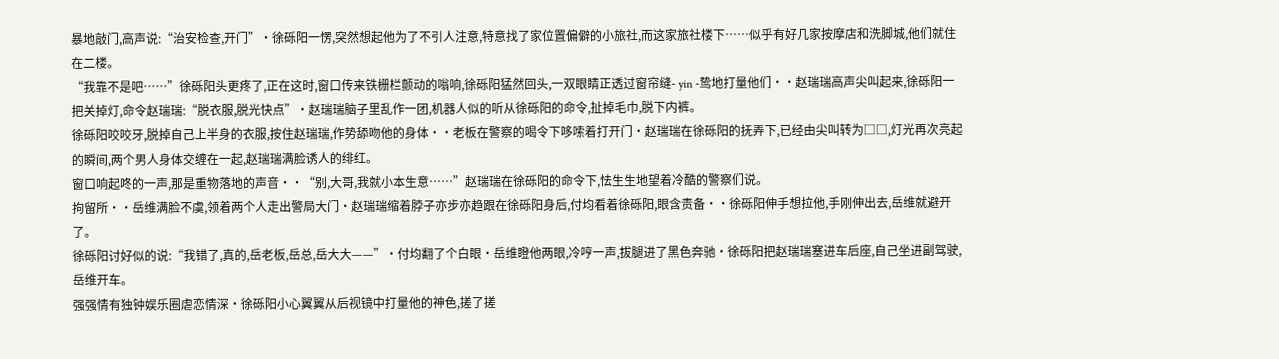暴地敲门,高声说:“治安检查,开门”·徐砾阳一愣,突然想起他为了不引人注意,特意找了家位置偏僻的小旅社,而这家旅社楼下……似乎有好几家按摩店和洗脚城,他们就住在二楼。
“我靠不是吧……”徐砾阳头更疼了,正在这时,窗口传来铁栅栏颤动的嗡响,徐砾阳猛然回头,一双眼睛正透过窗帘缝- yin -鸷地打量他们··赵瑞瑞高声尖叫起来,徐砾阳一把关掉灯,命令赵瑞瑞:“脱衣服,脱光快点”·赵瑞瑞脑子里乱作一团,机器人似的听从徐砾阳的命令,扯掉毛巾,脱下内裤。
徐砾阳咬咬牙,脱掉自己上半身的衣服,按住赵瑞瑞,作势舔吻他的身体··老板在警察的喝令下哆嗦着打开门·赵瑞瑞在徐砾阳的抚弄下,已经由尖叫转为□□,灯光再次亮起的瞬间,两个男人身体交缠在一起,赵瑞瑞满脸诱人的绯红。
窗口响起咚的一声,那是重物落地的声音··“别,大哥,我就小本生意……”赵瑞瑞在徐砾阳的命令下,怯生生地望着冷酷的警察们说。
拘留所··岳维满脸不虞,领着两个人走出警局大门·赵瑞瑞缩着脖子亦步亦趋跟在徐砾阳身后,付均看着徐砾阳,眼含责备··徐砾阳伸手想拉他,手刚伸出去,岳维就避开了。
徐砾阳讨好似的说:“我错了,真的,岳老板,岳总,岳大大——”·付均翻了个白眼·岳维瞪他两眼,冷哼一声,拔腿进了黑色奔驰·徐砾阳把赵瑞瑞塞进车后座,自己坐进副驾驶,岳维开车。
强强情有独钟娱乐圈虐恋情深·徐砾阳小心翼翼从后视镜中打量他的神色,搓了搓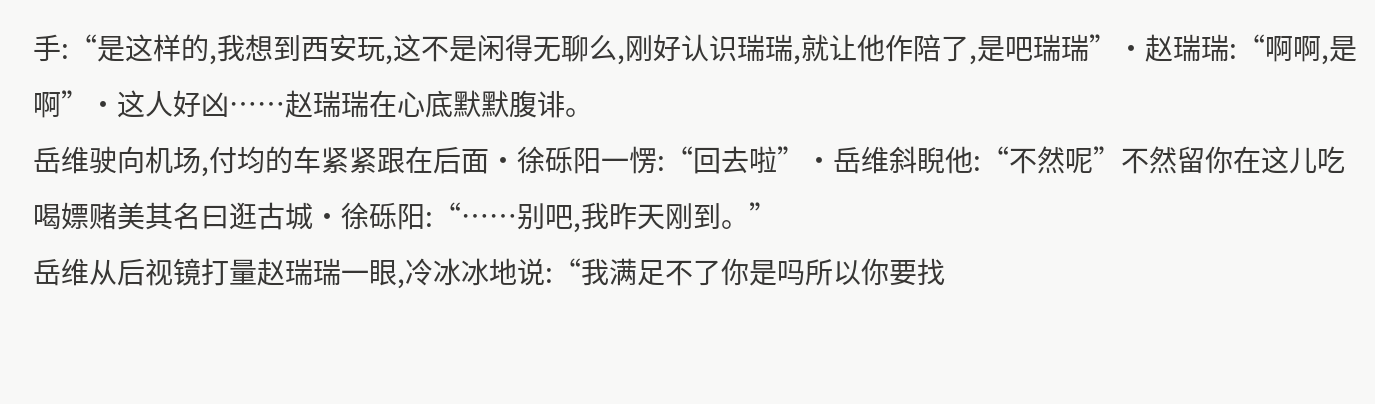手:“是这样的,我想到西安玩,这不是闲得无聊么,刚好认识瑞瑞,就让他作陪了,是吧瑞瑞”·赵瑞瑞:“啊啊,是啊”·这人好凶……赵瑞瑞在心底默默腹诽。
岳维驶向机场,付均的车紧紧跟在后面·徐砾阳一愣:“回去啦”·岳维斜睨他:“不然呢”不然留你在这儿吃喝嫖赌美其名曰逛古城·徐砾阳:“……别吧,我昨天刚到。”
岳维从后视镜打量赵瑞瑞一眼,冷冰冰地说:“我满足不了你是吗所以你要找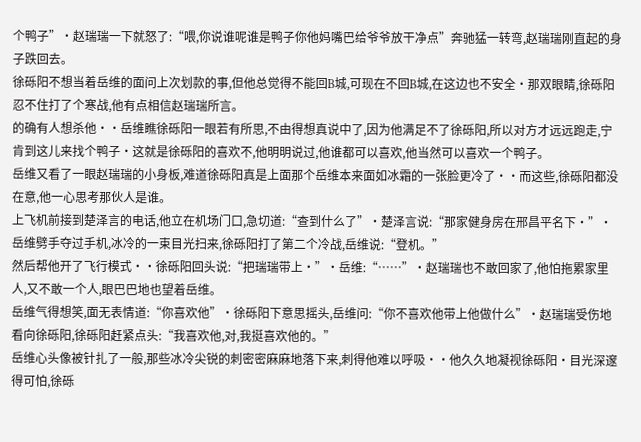个鸭子”·赵瑞瑞一下就怒了:“喂,你说谁呢谁是鸭子你他妈嘴巴给爷爷放干净点”奔驰猛一转弯,赵瑞瑞刚直起的身子跌回去。
徐砾阳不想当着岳维的面问上次划款的事,但他总觉得不能回B城,可现在不回B城,在这边也不安全·那双眼睛,徐砾阳忍不住打了个寒战,他有点相信赵瑞瑞所言。
的确有人想杀他··岳维瞧徐砾阳一眼若有所思,不由得想真说中了,因为他满足不了徐砾阳,所以对方才远远跑走,宁肯到这儿来找个鸭子·这就是徐砾阳的喜欢不,他明明说过,他谁都可以喜欢,他当然可以喜欢一个鸭子。
岳维又看了一眼赵瑞瑞的小身板,难道徐砾阳真是上面那个岳维本来面如冰霜的一张脸更冷了··而这些,徐砾阳都没在意,他一心思考那伙人是谁。
上飞机前接到楚泽言的电话,他立在机场门口,急切道:“查到什么了”·楚泽言说:“那家健身房在邢昌平名下·”·岳维劈手夺过手机,冰冷的一束目光扫来,徐砾阳打了第二个冷战,岳维说:“登机。”
然后帮他开了飞行模式··徐砾阳回头说:“把瑞瑞带上·”·岳维:“……”·赵瑞瑞也不敢回家了,他怕拖累家里人,又不敢一个人,眼巴巴地也望着岳维。
岳维气得想笑,面无表情道:“你喜欢他”·徐砾阳下意思摇头,岳维问:“你不喜欢他带上他做什么”·赵瑞瑞受伤地看向徐砾阳,徐砾阳赶紧点头:“我喜欢他,对,我挺喜欢他的。”
岳维心头像被针扎了一般,那些冰冷尖锐的刺密密麻麻地落下来,刺得他难以呼吸··他久久地凝视徐砾阳·目光深邃得可怕,徐砾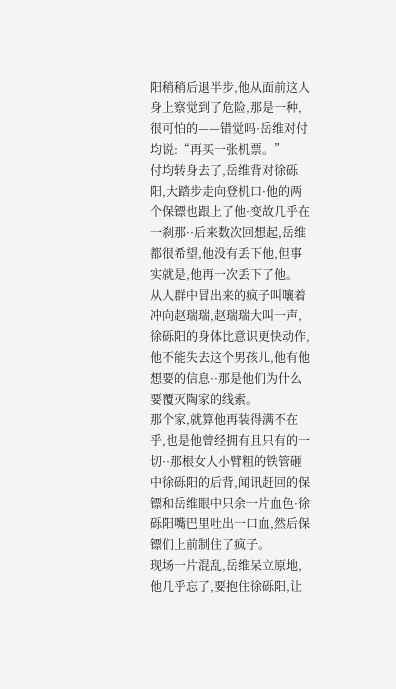阳稍稍后退半步,他从面前这人身上察觉到了危险,那是一种,很可怕的——错觉吗·岳维对付均说:“再买一张机票。”
付均转身去了,岳维背对徐砾阳,大踏步走向登机口·他的两个保镖也跟上了他·变故几乎在一刹那··后来数次回想起,岳维都很希望,他没有丢下他,但事实就是,他再一次丢下了他。
从人群中冒出来的疯子叫嚷着冲向赵瑞瑞,赵瑞瑞大叫一声,徐砾阳的身体比意识更快动作,他不能失去这个男孩儿,他有他想要的信息··那是他们为什么要覆灭陶家的线索。
那个家,就算他再装得满不在乎,也是他曾经拥有且只有的一切··那根女人小臂粗的铁管砸中徐砾阳的后背,闻讯赶回的保镖和岳维眼中只余一片血色·徐砾阳嘴巴里吐出一口血,然后保镖们上前制住了疯子。
现场一片混乱,岳维呆立原地,他几乎忘了,要抱住徐砾阳,让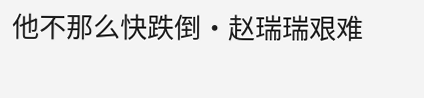他不那么快跌倒·赵瑞瑞艰难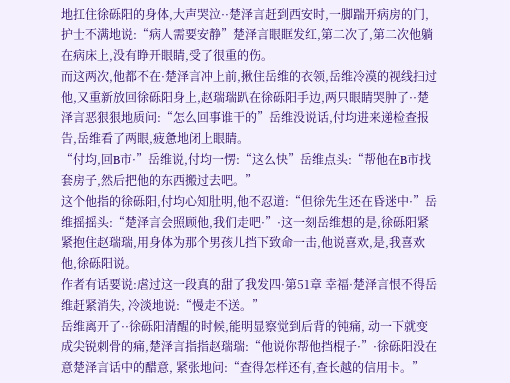地扛住徐砾阳的身体,大声哭泣··楚泽言赶到西安时,一脚踹开病房的门,护士不满地说:“病人需要安静”楚泽言眼眶发红,第二次了,第二次他躺在病床上,没有睁开眼睛,受了很重的伤。
而这两次,他都不在·楚泽言冲上前,揪住岳维的衣领,岳维冷漠的视线扫过他,又重新放回徐砾阳身上,赵瑞瑞趴在徐砾阳手边,两只眼睛哭肿了··楚泽言恶狠狠地质问:“怎么回事谁干的”岳维没说话,付均进来递检查报告,岳维看了两眼,疲惫地闭上眼睛。
“付均,回B市·”岳维说,付均一愣:“这么快”岳维点头:“帮他在B市找套房子,然后把他的东西搬过去吧。”
这个他指的徐砾阳,付均心知肚明,他不忍道:“但徐先生还在昏迷中·”岳维摇摇头:“楚泽言会照顾他,我们走吧·”·这一刻岳维想的是,徐砾阳紧紧抱住赵瑞瑞,用身体为那个男孩儿挡下致命一击,他说喜欢,是,我喜欢他,徐砾阳说。
作者有话要说:虐过这一段真的甜了我发四·第51章 幸福·楚泽言恨不得岳维赶紧消失, 冷淡地说:“慢走不送。”
岳维离开了··徐砾阳清醒的时候,能明显察觉到后背的钝痛, 动一下就变成尖锐刺骨的痛,楚泽言指指赵瑞瑞:“他说你帮他挡棍子·”·徐砾阳没在意楚泽言话中的醋意, 紧张地问:“查得怎样还有,查长越的信用卡。”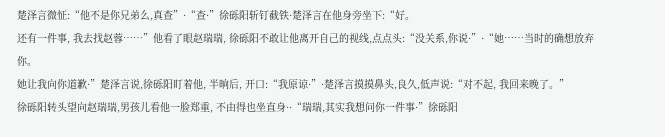楚泽言微怔:“他不是你兄弟么,真查”·“查·”徐砾阳斩钉截铁·楚泽言在他身旁坐下:“好。
还有一件事, 我去找赵蓉……”他看了眼赵瑞瑞, 徐砾阳不敢让他离开自己的视线,点点头:“没关系,你说·”·“她……当时的确想放弃你。
她让我向你道歉·”楚泽言说,徐砾阳盯着他, 半晌后, 开口:“我原谅·”·楚泽言摸摸鼻头,良久,低声说:“对不起, 我回来晚了。”
徐砾阳转头望向赵瑞瑞,男孩儿看他一脸郑重, 不由得也坐直身··“瑞瑞,其实我想问你一件事·”徐砾阳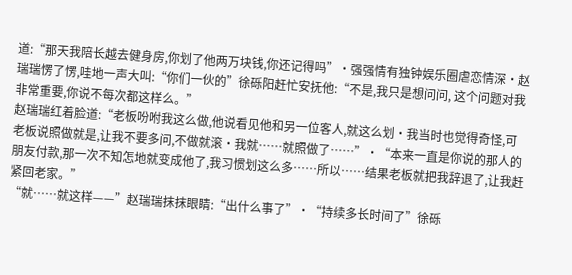道:“那天我陪长越去健身房,你划了他两万块钱,你还记得吗”·强强情有独钟娱乐圈虐恋情深·赵瑞瑞愣了愣,哇地一声大叫:“你们一伙的”徐砾阳赶忙安抚他:“不是,我只是想问问, 这个问题对我非常重要,你说不每次都这样么。”
赵瑞瑞红着脸道:“老板吩咐我这么做,他说看见他和另一位客人,就这么划·我当时也觉得奇怪,可老板说照做就是,让我不要多问,不做就滚·我就……就照做了……”·“本来一直是你说的那人的朋友付款,那一次不知怎地就变成他了,我习惯划这么多……所以……结果老板就把我辞退了,让我赶紧回老家。”
“就……就这样——”赵瑞瑞抹抹眼睛:“出什么事了”·“持续多长时间了”徐砾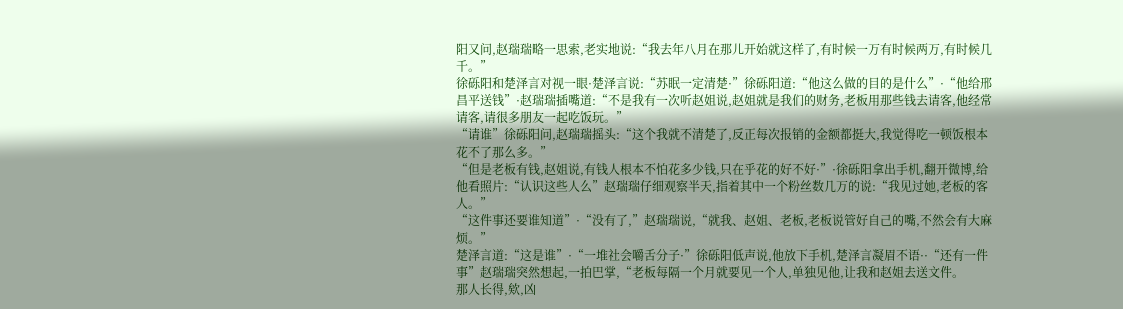阳又问,赵瑞瑞略一思索,老实地说:“我去年八月在那儿开始就这样了,有时候一万有时候两万,有时候几千。”
徐砾阳和楚泽言对视一眼·楚泽言说:“苏眠一定清楚·”徐砾阳道:“他这么做的目的是什么”·“他给邢昌平送钱”·赵瑞瑞插嘴道:“不是我有一次听赵姐说,赵姐就是我们的财务,老板用那些钱去请客,他经常请客,请很多朋友一起吃饭玩。”
“请谁”徐砾阳问,赵瑞瑞摇头:“这个我就不清楚了,反正每次报销的金额都挺大,我觉得吃一顿饭根本花不了那么多。”
“但是老板有钱,赵姐说,有钱人根本不怕花多少钱,只在乎花的好不好·”·徐砾阳拿出手机,翻开微博,给他看照片:“认识这些人么”赵瑞瑞仔细观察半天,指着其中一个粉丝数几万的说:“我见过她,老板的客人。”
“这件事还要谁知道”·“没有了,”赵瑞瑞说,“就我、赵姐、老板,老板说管好自己的嘴,不然会有大麻烦。”
楚泽言道:“这是谁”·“一堆社会嚼舌分子·”徐砾阳低声说,他放下手机,楚泽言凝眉不语··“还有一件事”赵瑞瑞突然想起,一拍巴掌,“老板每隔一个月就要见一个人,单独见他,让我和赵姐去送文件。
那人长得,欸,凶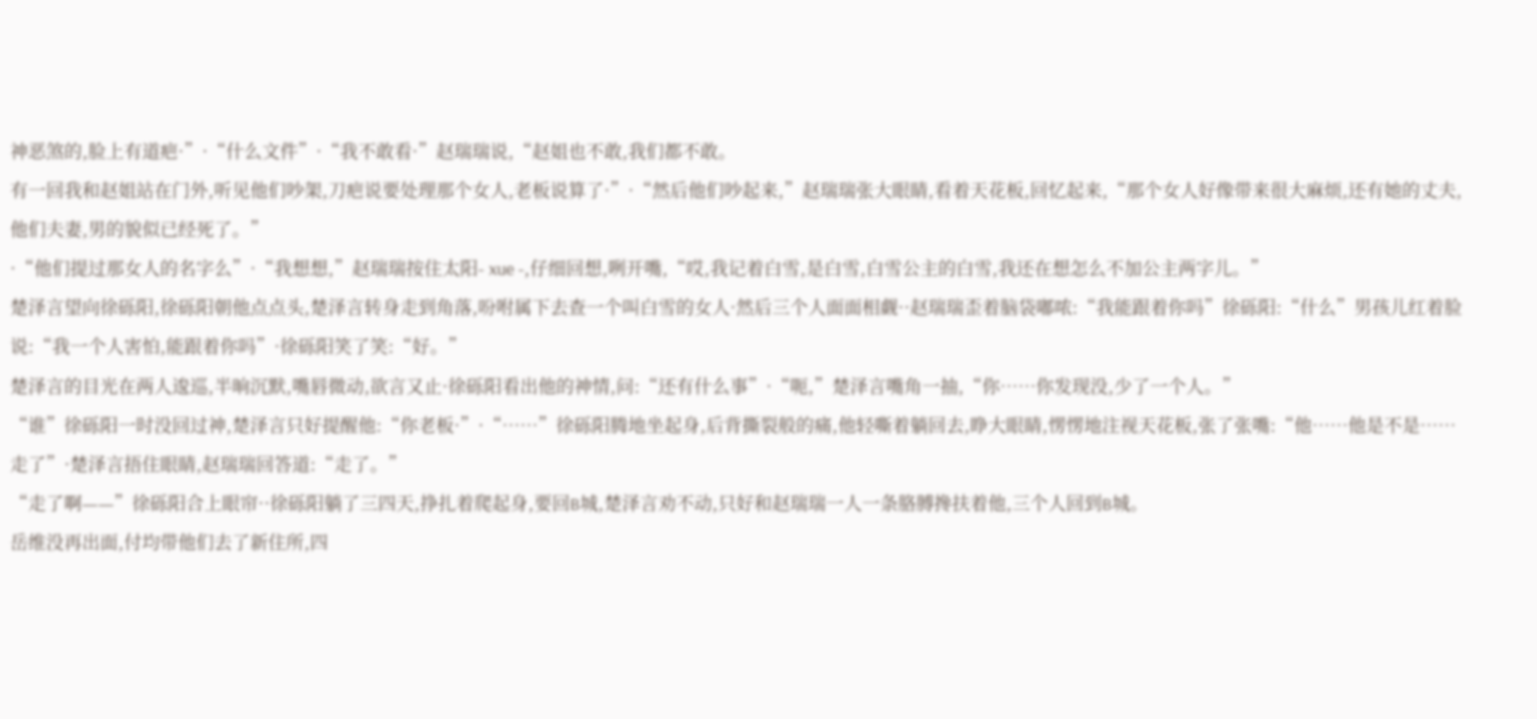神恶煞的,脸上有道疤·”·“什么文件”·“我不敢看·”赵瑞瑞说,“赵姐也不敢,我们都不敢。
有一回我和赵姐站在门外,听见他们吵架,刀疤说要处理那个女人,老板说算了·”·“然后他们吵起来,”赵瑞瑞张大眼睛,看着天花板,回忆起来,“那个女人好像带来很大麻烦,还有她的丈夫,他们夫妻,男的貌似已经死了。”
·“他们提过那女人的名字么”·“我想想,”赵瑞瑞按住太阳- xue -,仔细回想,咧开嘴,“哎,我记着白雪,是白雪,白雪公主的白雪,我还在想怎么不加公主两字儿。”
楚泽言望向徐砾阳,徐砾阳朝他点点头,楚泽言转身走到角落,吩咐属下去查一个叫白雪的女人·然后三个人面面相觑··赵瑞瑞歪着脑袋嘟哝:“我能跟着你吗”徐砾阳:“什么”男孩儿红着脸说:“我一个人害怕,能跟着你吗”·徐砾阳笑了笑:“好。”
楚泽言的目光在两人逡巡,半晌沉默,嘴唇微动,欲言又止·徐砾阳看出他的神情,问:“还有什么事”·“呃,”楚泽言嘴角一抽,“你……你发现没,少了一个人。”
“谁”徐砾阳一时没回过神,楚泽言只好提醒他:“你老板·”·“……”徐砾阳腾地坐起身,后背撕裂般的痛,他轻嘶着躺回去,睁大眼睛,愣愣地注视天花板,张了张嘴:“他……他是不是……走了”·楚泽言捂住眼睛,赵瑞瑞回答道:“走了。”
“走了啊——”徐砾阳合上眼帘··徐砾阳躺了三四天,挣扎着爬起身,要回B城,楚泽言劝不动,只好和赵瑞瑞一人一条胳膊搀扶着他,三个人回到B城。
岳维没再出面,付均带他们去了新住所,四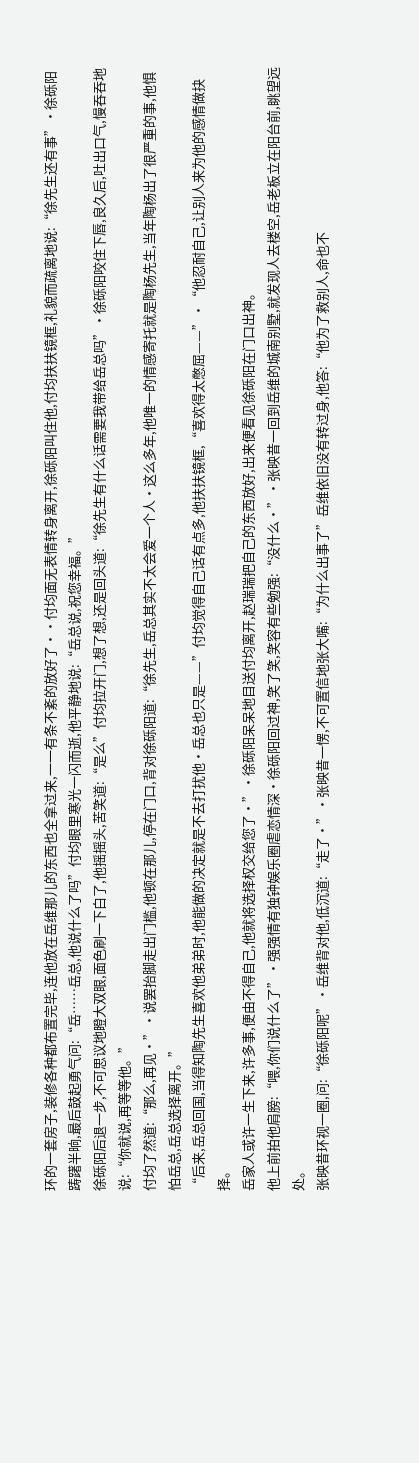环的一套房子,装修各种都布置完毕,连他放在岳维那儿的东西也全拿过来,一一有条不紊的放好了··付均面无表情转身离开,徐砾阳叫住他,付均扶扶镜框,礼貌而疏离地说:“徐先生还有事”·徐砾阳踌躇半晌,最后鼓起勇气问:“岳……岳总,他说什么了吗”付均眼里寒光一闪而逝,他平静地说:“岳总说,祝您幸福。”
徐砾阳后退一步,不可思议地瞪大双眼,面色刷一下白了,他摇摇头,苦笑道:“是么”付均拉开门,想了想,还是回头道:“徐先生有什么话需要我带给岳总吗”·徐砾阳咬住下唇,良久后,吐出口气,慢吞吞地说:“你就说,再等等他。”
付均了然道:“那么,再见·”·说罢抬脚走出门槛,他顿在那儿,停在门口,背对徐砾阳道:“徐先生,岳总其实不太会爱一个人·这么多年,他唯一的情感寄托就是陶杨先生,当年陶杨出了很严重的事,他惧怕岳总,岳总选择离开。”
“后来,岳总回国,当得知陶先生喜欢他弟弟时,他能做的决定就是不去打扰他·岳总也只是——”付均觉得自己话有点多,他扶扶镜框,“喜欢得太憋屈——”·“他忍耐自己,让别人来为他的感情做抉择。
岳家人或许一生下来,许多事,便由不得自己,他就将选择权交给您了·”·徐砾阳呆呆地目送付均离开,赵瑞瑞把自己的东西放好,出来便看见徐砾阳在门口出神。
他上前拍他肩膀:“喂,你们说什么了”·强强情有独钟娱乐圈虐恋情深·徐砾阳回过神,笑了笑,笑容有些勉强:“没什么·”·张映昔一回到岳维的城南别墅,就发现人去楼空,岳老板立在阳台前,眺望远处。
张映昔环视一圈,问:“徐砾阳呢”·岳维背对他,低沉道:“走了·”·张映昔一愣,不可置信地张大嘴:“为什么出事了”岳维依旧没有转过身,他答:“他为了救别人,命也不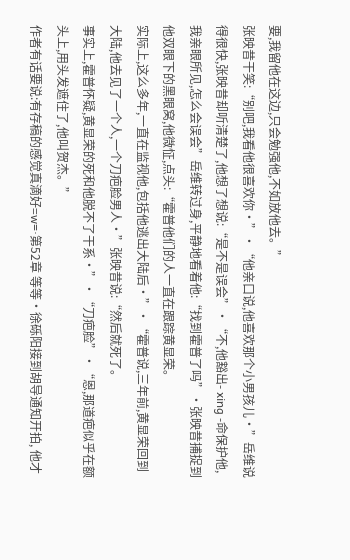要,我留他在这边,只会勉强他,不如放他去。”
张映昔干笑:“别吧,我看他很喜欢你·”·“他亲口说,他喜欢那个小男孩儿·”岳维说得很快,张映昔却听清楚了,他想了想说:“是不是误会”·“不,他豁出- xing -命保护他,我亲眼所见,怎么会误会”岳维转过身,平静地看着他:“找到霍普了吗”·张映昔捕捉到他双眼下的黑眼窝,他微怔,点头:“霍普他们的人一直在跟踪黄显荣。
实际上,这么多年,一直在监视他,包括他逃出大陆后·”·“霍普说,三年前,黄显荣回到大陆,他去见了一个人,一个刀疤脸男人·”张映昔说:“然后就死了。
事实上,霍普怀疑,黄显荣的死和他脱不了干系·”·“刀疤脸”·“恩,那道疤似乎在额头上,用头发遮住了,他叫贺杰。”
作者有话要说:有存稿的感觉真滴好=w=·第52章 等等·徐砾阳接到胡导通知开拍, 他才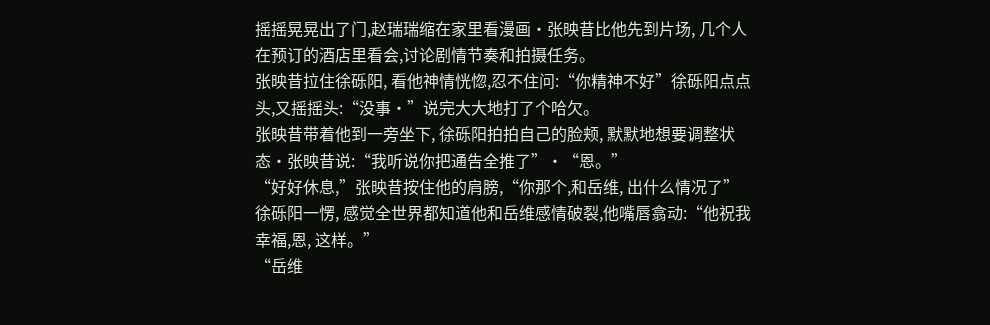摇摇晃晃出了门,赵瑞瑞缩在家里看漫画·张映昔比他先到片场, 几个人在预订的酒店里看会,讨论剧情节奏和拍摄任务。
张映昔拉住徐砾阳, 看他神情恍惚,忍不住问:“你精神不好”徐砾阳点点头,又摇摇头:“没事·”说完大大地打了个哈欠。
张映昔带着他到一旁坐下, 徐砾阳拍拍自己的脸颊, 默默地想要调整状态·张映昔说:“我听说你把通告全推了”·“恩。”
“好好休息,”张映昔按住他的肩膀,“你那个,和岳维, 出什么情况了”徐砾阳一愣, 感觉全世界都知道他和岳维感情破裂,他嘴唇翕动:“他祝我幸福,恩, 这样。”
“岳维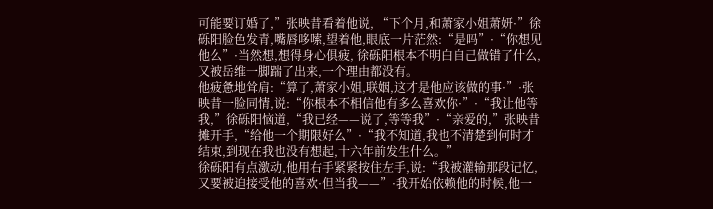可能要订婚了,”张映昔看着他说, “下个月,和萧家小姐萧妍·”徐砾阳脸色发青,嘴唇哆嗦,望着他,眼底一片茫然:“是吗”·“你想见他么”·当然想,想得身心俱疲, 徐砾阳根本不明白自己做错了什么,又被岳维一脚踹了出来,一个理由都没有。
他疲惫地耸肩:“算了,萧家小姐,联姻,这才是他应该做的事·”·张映昔一脸同情,说:“你根本不相信他有多么喜欢你·”·“我让他等我,”徐砾阳恼道,“我已经——说了,等等我”·“亲爱的,”张映昔摊开手,“给他一个期限好么”·“我不知道,我也不清楚到何时才结束,到现在我也没有想起,十六年前发生什么。”
徐砾阳有点激动,他用右手紧紧按住左手,说:“我被灌输那段记忆,又要被迫接受他的喜欢·但当我——”·我开始依赖他的时候,他一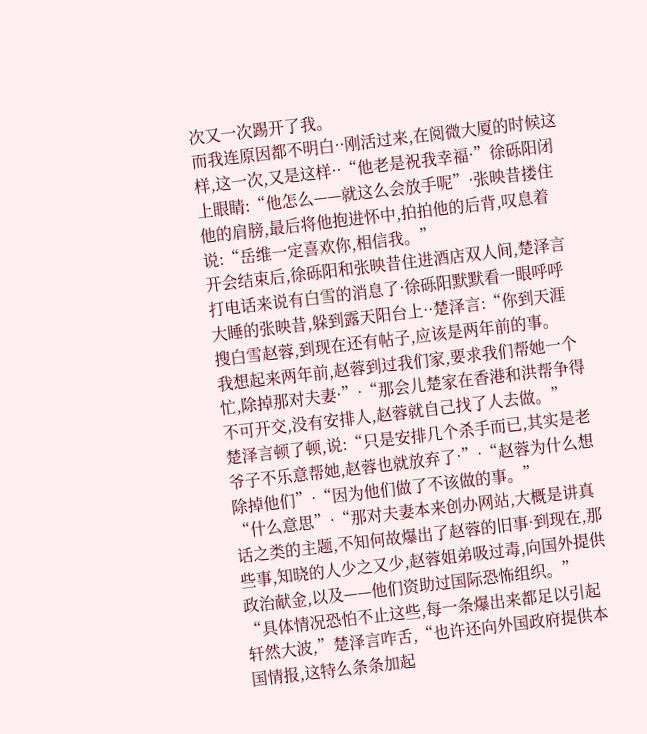次又一次踢开了我。
而我连原因都不明白··刚活过来,在阅微大厦的时候这样,这一次,又是这样··“他老是祝我幸福·”徐砾阳闭上眼睛:“他怎么——就这么会放手呢”·张映昔搂住他的肩膀,最后将他抱进怀中,拍拍他的后背,叹息着说:“岳维一定喜欢你,相信我。”
开会结束后,徐砾阳和张映昔住进酒店双人间,楚泽言打电话来说有白雪的消息了·徐砾阳默默看一眼呼呼大睡的张映昔,躲到露天阳台上··楚泽言:“你到天涯搜白雪赵蓉,到现在还有帖子,应该是两年前的事。
我想起来两年前,赵蓉到过我们家,要求我们帮她一个忙,除掉那对夫妻·”·“那会儿楚家在香港和洪帮争得不可开交,没有安排人,赵蓉就自己找了人去做。”
楚泽言顿了顿,说:“只是安排几个杀手而已,其实是老爷子不乐意帮她,赵蓉也就放弃了·”·“赵蓉为什么想除掉他们”·“因为他们做了不该做的事。”
“什么意思”·“那对夫妻本来创办网站,大概是讲真话之类的主题,不知何故爆出了赵蓉的旧事·到现在,那些事,知晓的人少之又少,赵蓉姐弟吸过毒,向国外提供政治献金,以及——他们资助过国际恐怖组织。”
“具体情况恐怕不止这些,每一条爆出来都足以引起轩然大波,”楚泽言咋舌,“也许还向外国政府提供本国情报,这特么条条加起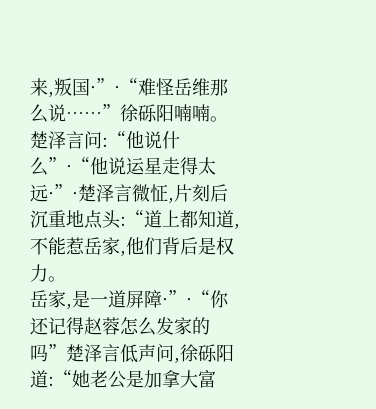来,叛国·”·“难怪岳维那么说……”徐砾阳喃喃。
楚泽言问:“他说什么”·“他说运星走得太远·”·楚泽言微怔,片刻后沉重地点头:“道上都知道,不能惹岳家,他们背后是权力。
岳家,是一道屏障·”·“你还记得赵蓉怎么发家的吗”楚泽言低声问,徐砾阳道:“她老公是加拿大富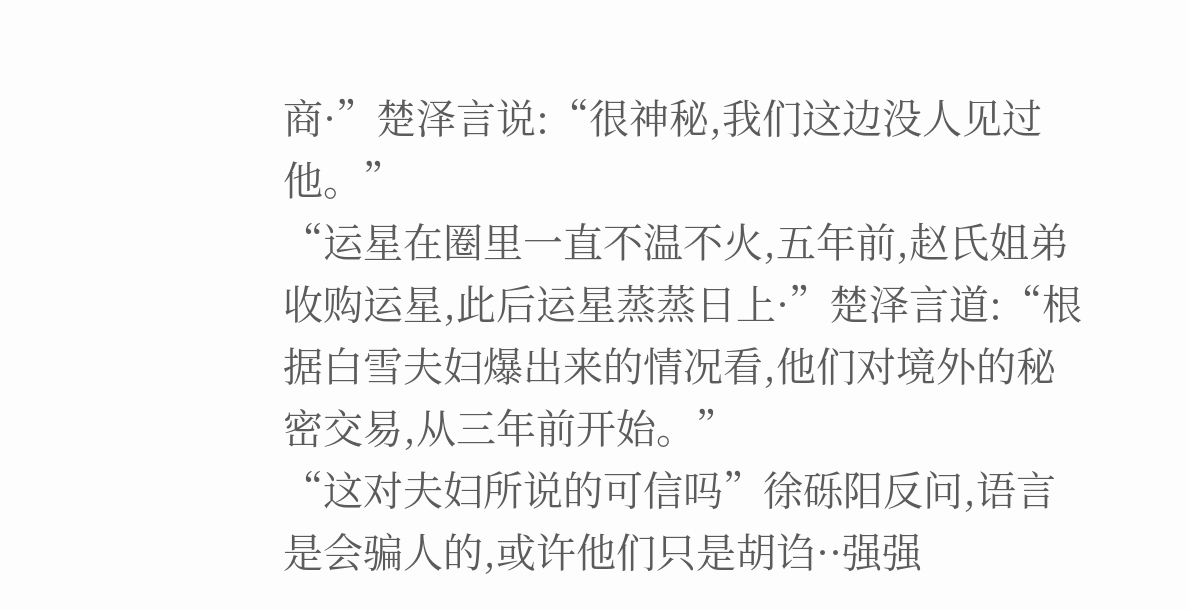商·”楚泽言说:“很神秘,我们这边没人见过他。”
“运星在圈里一直不温不火,五年前,赵氏姐弟收购运星,此后运星蒸蒸日上·”楚泽言道:“根据白雪夫妇爆出来的情况看,他们对境外的秘密交易,从三年前开始。”
“这对夫妇所说的可信吗”徐砾阳反问,语言是会骗人的,或许他们只是胡诌··强强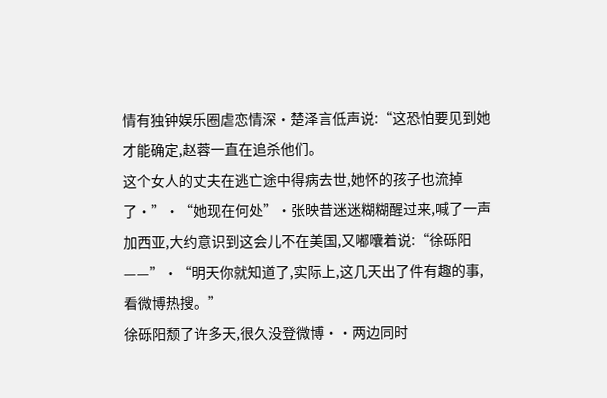情有独钟娱乐圈虐恋情深·楚泽言低声说:“这恐怕要见到她才能确定,赵蓉一直在追杀他们。
这个女人的丈夫在逃亡途中得病去世,她怀的孩子也流掉了·”·“她现在何处”·张映昔迷迷糊糊醒过来,喊了一声加西亚,大约意识到这会儿不在美国,又嘟囔着说:“徐砾阳——”·“明天你就知道了,实际上,这几天出了件有趣的事,看微博热搜。”
徐砾阳颓了许多天,很久没登微博··两边同时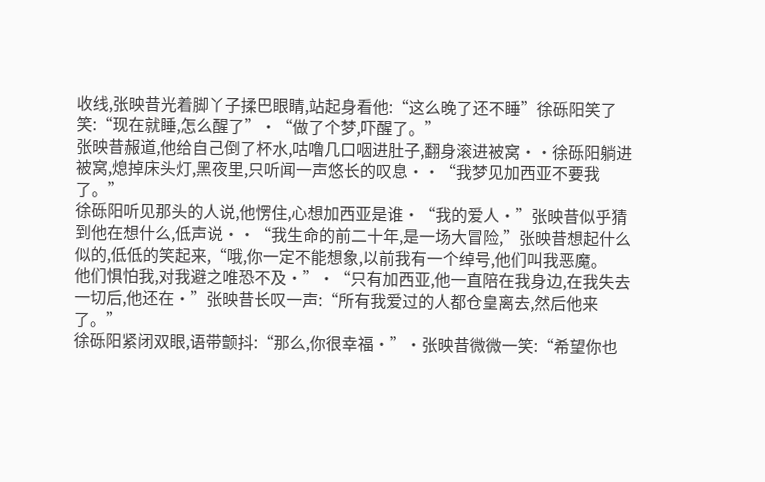收线,张映昔光着脚丫子揉巴眼睛,站起身看他:“这么晚了还不睡”徐砾阳笑了笑:“现在就睡,怎么醒了”·“做了个梦,吓醒了。”
张映昔赧道,他给自己倒了杯水,咕噜几口咽进肚子,翻身滚进被窝··徐砾阳躺进被窝,熄掉床头灯,黑夜里,只听闻一声悠长的叹息··“我梦见加西亚不要我了。”
徐砾阳听见那头的人说,他愣住,心想加西亚是谁·“我的爱人·”张映昔似乎猜到他在想什么,低声说··“我生命的前二十年,是一场大冒险,”张映昔想起什么似的,低低的笑起来,“哦,你一定不能想象,以前我有一个绰号,他们叫我恶魔。
他们惧怕我,对我避之唯恐不及·”·“只有加西亚,他一直陪在我身边,在我失去一切后,他还在·”张映昔长叹一声:“所有我爱过的人都仓皇离去,然后他来了。”
徐砾阳紧闭双眼,语带颤抖:“那么,你很幸福·”·张映昔微微一笑:“希望你也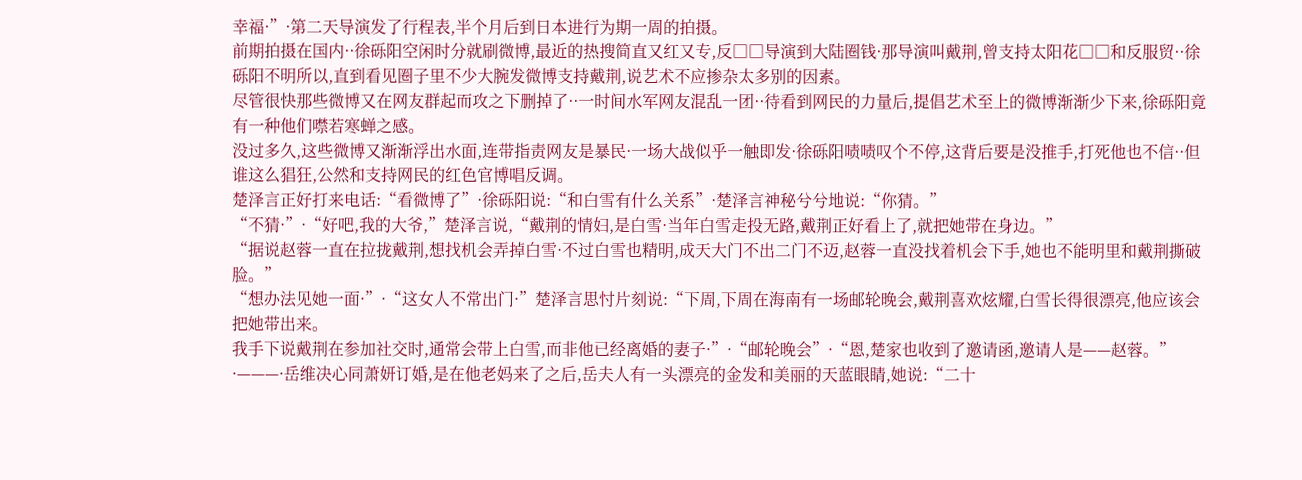幸福·”·第二天导演发了行程表,半个月后到日本进行为期一周的拍摄。
前期拍摄在国内··徐砾阳空闲时分就刷微博,最近的热搜简直又红又专,反□□导演到大陆圈钱·那导演叫戴荆,曾支持太阳花□□和反服贸··徐砾阳不明所以,直到看见圈子里不少大腕发微博支持戴荆,说艺术不应掺杂太多别的因素。
尽管很快那些微博又在网友群起而攻之下删掉了··一时间水军网友混乱一团··待看到网民的力量后,提倡艺术至上的微博渐渐少下来,徐砾阳竟有一种他们噤若寒蝉之感。
没过多久,这些微博又渐渐浮出水面,连带指责网友是暴民·一场大战似乎一触即发·徐砾阳啧啧叹个不停,这背后要是没推手,打死他也不信··但谁这么猖狂,公然和支持网民的红色官博唱反调。
楚泽言正好打来电话:“看微博了”·徐砾阳说:“和白雪有什么关系”·楚泽言神秘兮兮地说:“你猜。”
“不猜·”·“好吧,我的大爷,”楚泽言说,“戴荆的情妇,是白雪·当年白雪走投无路,戴荆正好看上了,就把她带在身边。”
“据说赵蓉一直在拉拢戴荆,想找机会弄掉白雪·不过白雪也精明,成天大门不出二门不迈,赵蓉一直没找着机会下手,她也不能明里和戴荆撕破脸。”
“想办法见她一面·”·“这女人不常出门·”楚泽言思忖片刻说:“下周,下周在海南有一场邮轮晚会,戴荆喜欢炫耀,白雪长得很漂亮,他应该会把她带出来。
我手下说戴荆在参加社交时,通常会带上白雪,而非他已经离婚的妻子·”·“邮轮晚会”·“恩,楚家也收到了邀请函,邀请人是——赵蓉。”
·———·岳维决心同萧妍订婚,是在他老妈来了之后,岳夫人有一头漂亮的金发和美丽的天蓝眼睛,她说:“二十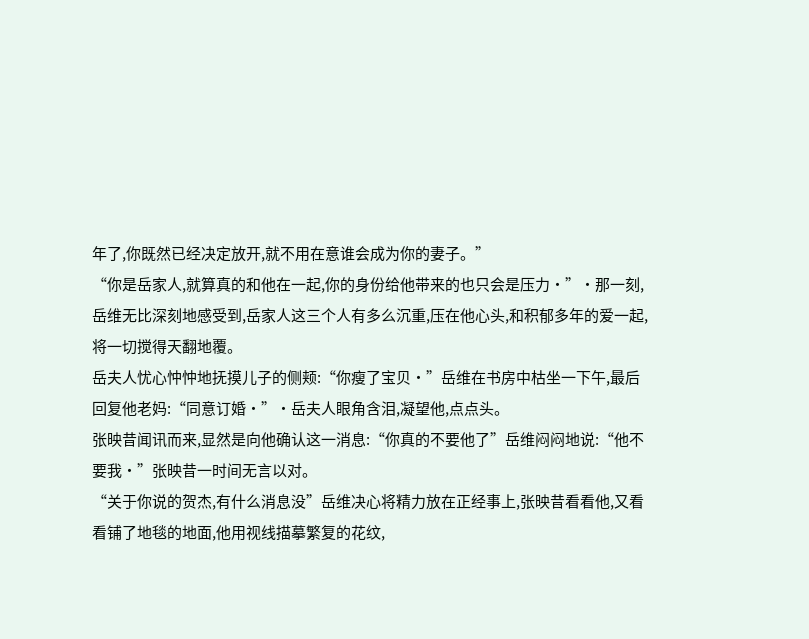年了,你既然已经决定放开,就不用在意谁会成为你的妻子。”
“你是岳家人,就算真的和他在一起,你的身份给他带来的也只会是压力·”·那一刻,岳维无比深刻地感受到,岳家人这三个人有多么沉重,压在他心头,和积郁多年的爱一起,将一切搅得天翻地覆。
岳夫人忧心忡忡地抚摸儿子的侧颊:“你瘦了宝贝·”岳维在书房中枯坐一下午,最后回复他老妈:“同意订婚·”·岳夫人眼角含泪,凝望他,点点头。
张映昔闻讯而来,显然是向他确认这一消息:“你真的不要他了”岳维闷闷地说:“他不要我·”张映昔一时间无言以对。
“关于你说的贺杰,有什么消息没”岳维决心将精力放在正经事上,张映昔看看他,又看看铺了地毯的地面,他用视线描摹繁复的花纹,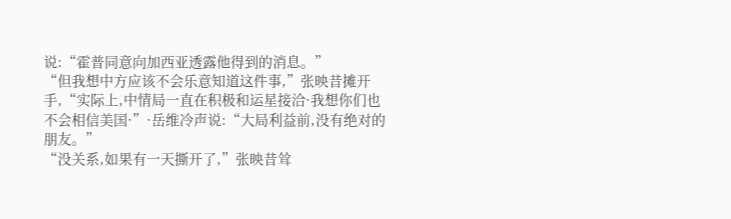说:“霍普同意向加西亚透露他得到的消息。”
“但我想中方应该不会乐意知道这件事,”张映昔摊开手,“实际上,中情局一直在积极和运星接洽·我想你们也不会相信美国·”·岳维冷声说:“大局利益前,没有绝对的朋友。”
“没关系,如果有一天撕开了,”张映昔耸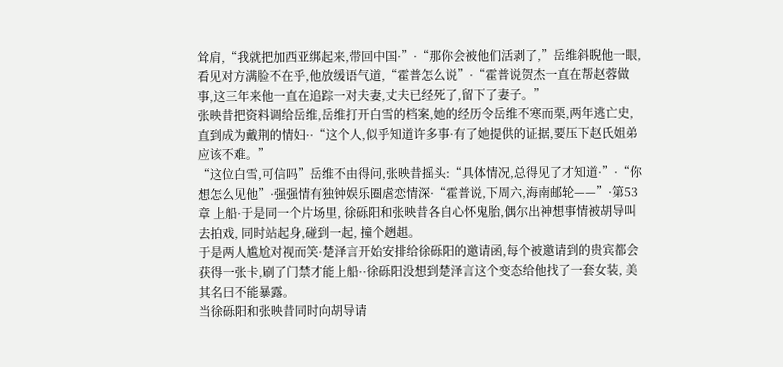耸肩,“我就把加西亚绑起来,带回中国·”·“那你会被他们活剥了,”岳维斜睨他一眼,看见对方满脸不在乎,他放缓语气道,“霍普怎么说”·“霍普说贺杰一直在帮赵蓉做事,这三年来他一直在追踪一对夫妻,丈夫已经死了,留下了妻子。”
张映昔把资料调给岳维,岳维打开白雪的档案,她的经历令岳维不寒而栗,两年逃亡史,直到成为戴荆的情妇··“这个人,似乎知道许多事·有了她提供的证据,要压下赵氏姐弟应该不难。”
“这位白雪,可信吗”岳维不由得问,张映昔摇头:“具体情况,总得见了才知道·”·“你想怎么见他”·强强情有独钟娱乐圈虐恋情深·“霍普说,下周六,海南邮轮——”·第53章 上船·于是同一个片场里, 徐砾阳和张映昔各自心怀鬼胎,偶尔出神想事情被胡导叫去拍戏, 同时站起身,碰到一起, 撞个趔趄。
于是两人尴尬对视而笑·楚泽言开始安排给徐砾阳的邀请函,每个被邀请到的贵宾都会获得一张卡,刷了门禁才能上船··徐砾阳没想到楚泽言这个变态给他找了一套女装, 美其名曰不能暴露。
当徐砾阳和张映昔同时向胡导请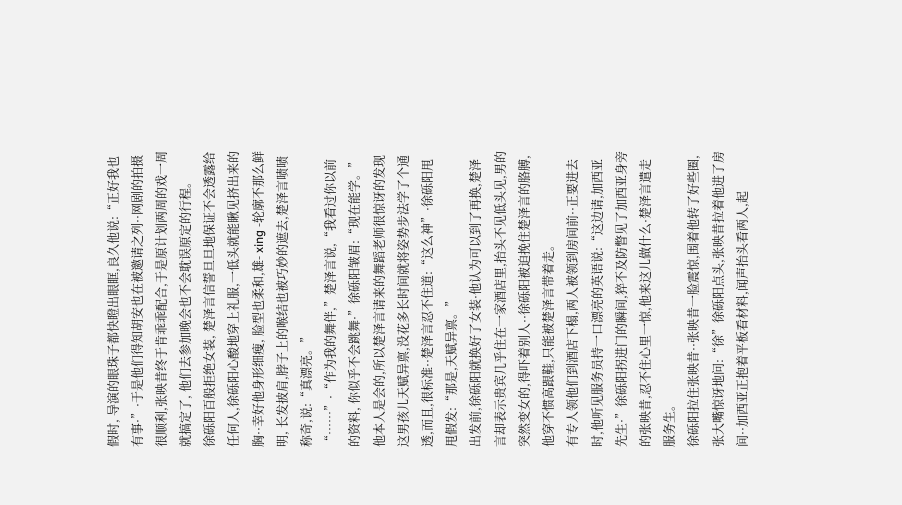假时, 导演的眼珠子都快瞪出眼眶,良久他说:“正好我也有事·”·于是他们得知胡安也在被邀请之列··网剧的拍摄很顺利,张映昔终于肯乖乖配合,于是原计划两周的戏一周就搞定了, 他们去参加晚会也不会耽误原定的行程。
徐砾阳百般拒绝女装, 楚泽言信誓旦旦地保证不会透露给任何人,徐砾阳心酸地穿上礼服,一低头就能瞅见挤出来的胸··幸好他身形细瘦, 脸型也柔和,雄- xing -轮廓不那么鲜明, 长发披肩,脖子上的喉结也被巧妙的遮去,楚泽言啧啧称奇,说:“真漂亮。”
“……”·“作为我的舞伴,”楚泽言说,“我看过你以前的资料, 你似乎不会跳舞·”徐砾阳皱眉:“现在能学。”
他本人是会的,所以楚泽言请来的舞蹈老师很惊讶的发现这男孩儿天赋异禀,没花多长时间就将姿势步法学了个通透,而且,很标准··楚泽言忍不住道:“这么神”·徐砾阳甩甩假发:“那是,天赋异禀。”
出发前,徐砾阳就换好了女装·他认为可以到了再换,楚泽言却表示贵宾几乎住在一家酒店里,抬头不见低头见,男的突然变女的,得吓着别人··徐砾阳被迫挽住楚泽言的胳膊,他穿不惯高跟鞋,只能被楚泽言带着走。
有专人领他们到酒店下榻,两人被领到房间前··正要进去时,他听见服务员持一口漂亮的英语说:“这边请,加西亚先生·”徐砾阳拐进门的瞬间,猝不及防瞥见了加西亚身旁的张映昔,忍不住心里一惊,他来这儿做什么·楚泽言遣走服务生。
徐砾阳拉住张映昔··张映昔一脸震惊,围着他转了好些圈,张大嘴惊讶地问:“徐”徐砾阳点头,张映昔拉着他进了房间··加西亚正抱着平板看材料,闻声抬头看两人,起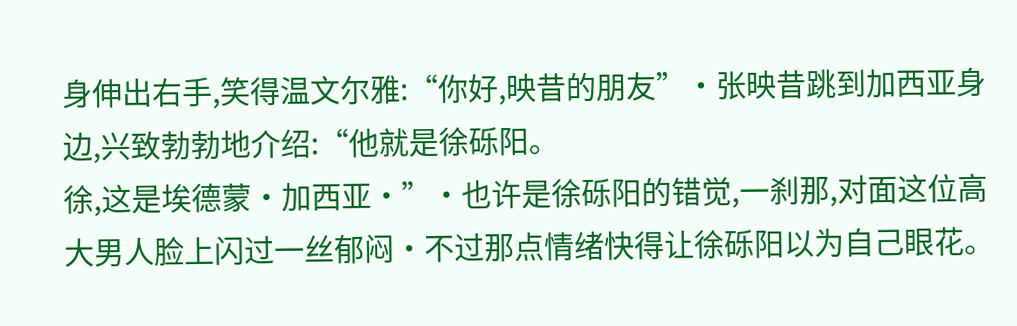身伸出右手,笑得温文尔雅:“你好,映昔的朋友”·张映昔跳到加西亚身边,兴致勃勃地介绍:“他就是徐砾阳。
徐,这是埃德蒙·加西亚·”·也许是徐砾阳的错觉,一刹那,对面这位高大男人脸上闪过一丝郁闷·不过那点情绪快得让徐砾阳以为自己眼花。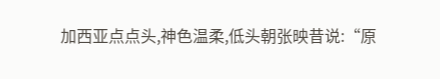加西亚点点头,神色温柔,低头朝张映昔说:“原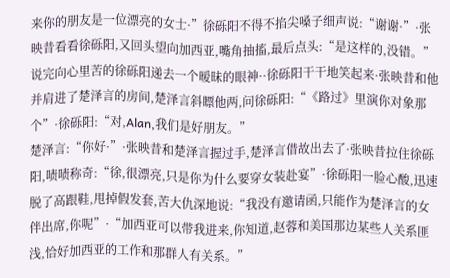来你的朋友是一位漂亮的女士·”徐砾阳不得不掐尖嗓子细声说:“谢谢·”·张映昔看看徐砾阳,又回头望向加西亚,嘴角抽搐,最后点头:“是这样的,没错。”
说完向心里苦的徐砾阳递去一个暧昧的眼神··徐砾阳干干地笑起来·张映昔和他并肩进了楚泽言的房间,楚泽言斜瞟他两,问徐砾阳:“《路过》里演你对象那个”·徐砾阳:“对,Alan,我们是好朋友。”
楚泽言:“你好·”·张映昔和楚泽言握过手,楚泽言借故出去了·张映昔拉住徐砾阳,啧啧称奇:“徐,很漂亮,只是你为什么要穿女装赴宴”·徐砾阳一脸心酸,迅速脱了高跟鞋,甩掉假发套,苦大仇深地说:“我没有邀请函,只能作为楚泽言的女伴出席,你呢”·“加西亚可以带我进来,你知道,赵蓉和美国那边某些人关系匪浅,恰好加西亚的工作和那群人有关系。”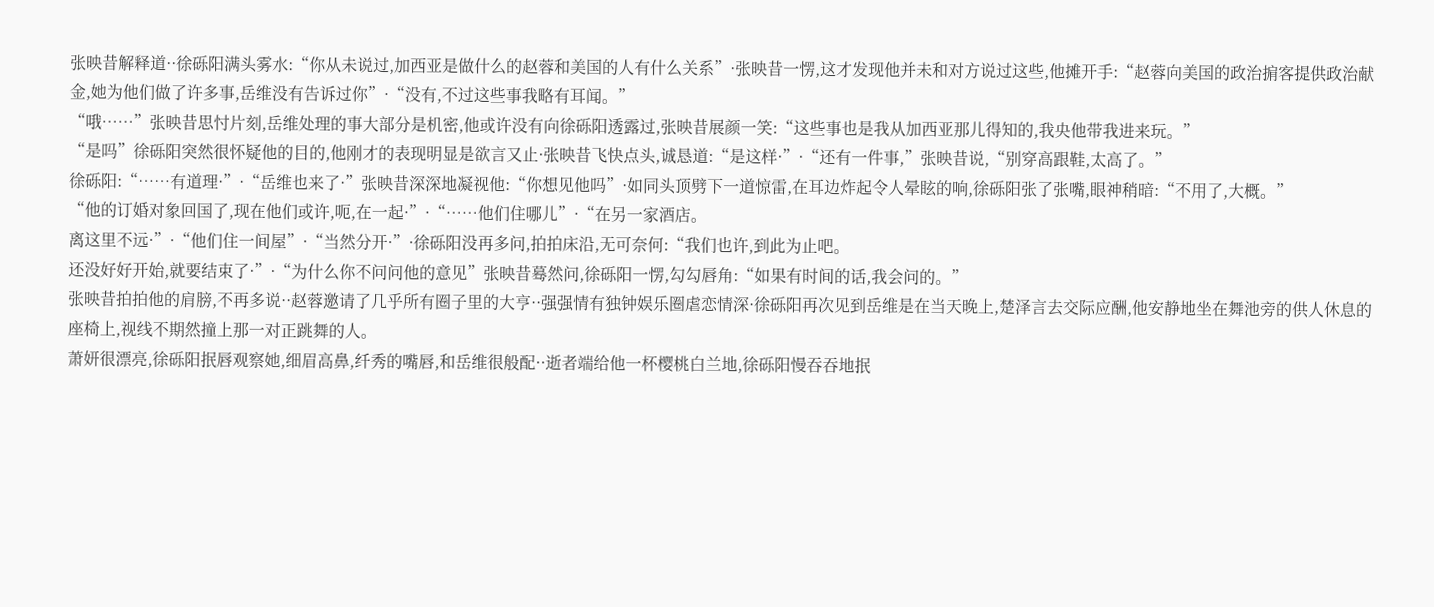张映昔解释道··徐砾阳满头雾水:“你从未说过,加西亚是做什么的赵蓉和美国的人有什么关系”·张映昔一愣,这才发现他并未和对方说过这些,他摊开手:“赵蓉向美国的政治掮客提供政治献金,她为他们做了许多事,岳维没有告诉过你”·“没有,不过这些事我略有耳闻。”
“哦……”张映昔思忖片刻,岳维处理的事大部分是机密,他或许没有向徐砾阳透露过,张映昔展颜一笑:“这些事也是我从加西亚那儿得知的,我央他带我进来玩。”
“是吗”徐砾阳突然很怀疑他的目的,他刚才的表现明显是欲言又止·张映昔飞快点头,诚恳道:“是这样·”·“还有一件事,”张映昔说,“别穿高跟鞋,太高了。”
徐砾阳:“……有道理·”·“岳维也来了·”张映昔深深地凝视他:“你想见他吗”·如同头顶劈下一道惊雷,在耳边炸起令人晕眩的响,徐砾阳张了张嘴,眼神稍暗:“不用了,大概。”
“他的订婚对象回国了,现在他们或许,呃,在一起·”·“……他们住哪儿”·“在另一家酒店。
离这里不远·”·“他们住一间屋”·“当然分开·”·徐砾阳没再多问,拍拍床沿,无可奈何:“我们也许,到此为止吧。
还没好好开始,就要结束了·”·“为什么你不问问他的意见”张映昔蓦然问,徐砾阳一愣,勾勾唇角:“如果有时间的话,我会问的。”
张映昔拍拍他的肩膀,不再多说··赵蓉邀请了几乎所有圈子里的大亨··强强情有独钟娱乐圈虐恋情深·徐砾阳再次见到岳维是在当天晚上,楚泽言去交际应酬,他安静地坐在舞池旁的供人休息的座椅上,视线不期然撞上那一对正跳舞的人。
萧妍很漂亮,徐砾阳抿唇观察她,细眉高鼻,纤秀的嘴唇,和岳维很般配··逝者端给他一杯樱桃白兰地,徐砾阳慢吞吞地抿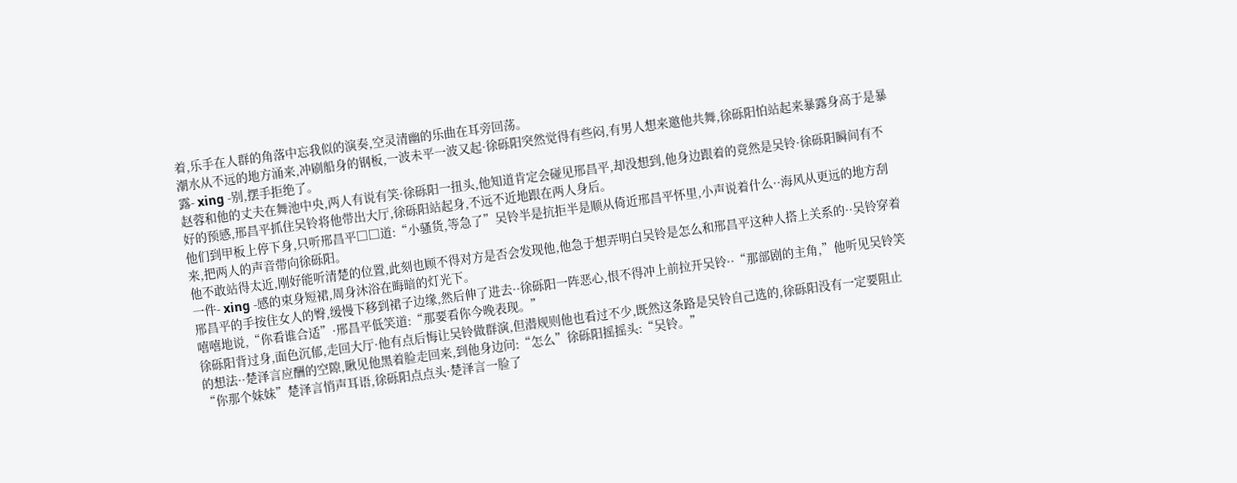着,乐手在人群的角落中忘我似的演奏,空灵清幽的乐曲在耳旁回荡。
潮水从不远的地方涌来,冲刷船身的钢板,一波未平一波又起·徐砾阳突然觉得有些闷,有男人想来邀他共舞,徐砾阳怕站起来暴露身高于是暴露- xing -别,摆手拒绝了。
赵蓉和他的丈夫在舞池中央,两人有说有笑·徐砾阳一扭头,他知道肯定会碰见邢昌平,却没想到,他身边跟着的竟然是吴铃·徐砾阳瞬间有不好的预感,邢昌平抓住吴铃将他带出大厅,徐砾阳站起身,不远不近地跟在两人身后。
他们到甲板上停下身,只听邢昌平□□道:“小骚货,等急了”吴铃半是抗拒半是顺从倚近邢昌平怀里,小声说着什么··海风从更远的地方刮来,把两人的声音带向徐砾阳。
他不敢站得太近,刚好能听清楚的位置,此刻也顾不得对方是否会发现他,他急于想弄明白吴铃是怎么和邢昌平这种人搭上关系的··吴铃穿着一件- xing -感的束身短裙,周身沐浴在晦暗的灯光下。
邢昌平的手按住女人的臀,缓慢下移到裙子边缘,然后伸了进去··徐砾阳一阵恶心,恨不得冲上前拉开吴铃··“那部剧的主角,”他听见吴铃笑嘻嘻地说,“你看谁合适”·邢昌平低笑道:“那要看你今晚表现。”
徐砾阳背过身,面色沉郁,走回大厅·他有点后悔让吴铃做群演,但潜规则他也看过不少,既然这条路是吴铃自己选的,徐砾阳没有一定要阻止的想法··楚泽言应酬的空隙,瞅见他黑着脸走回来,到他身边问:“怎么”徐砾阳摇摇头:“吴铃。”
“你那个妹妹”楚泽言悄声耳语,徐砾阳点点头·楚泽言一脸了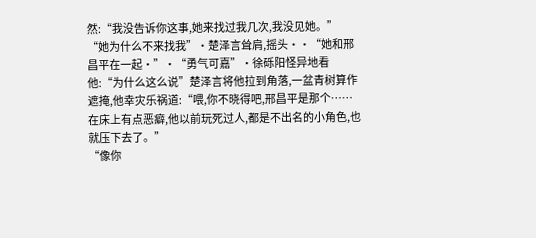然:“我没告诉你这事,她来找过我几次,我没见她。”
“她为什么不来找我”·楚泽言耸肩,摇头··“她和邢昌平在一起·”·“勇气可嘉”·徐砾阳怪异地看他:“为什么这么说”楚泽言将他拉到角落,一盆青树算作遮掩,他幸灾乐祸道:“喂,你不晓得吧,邢昌平是那个……在床上有点恶癖,他以前玩死过人,都是不出名的小角色,也就压下去了。”
“像你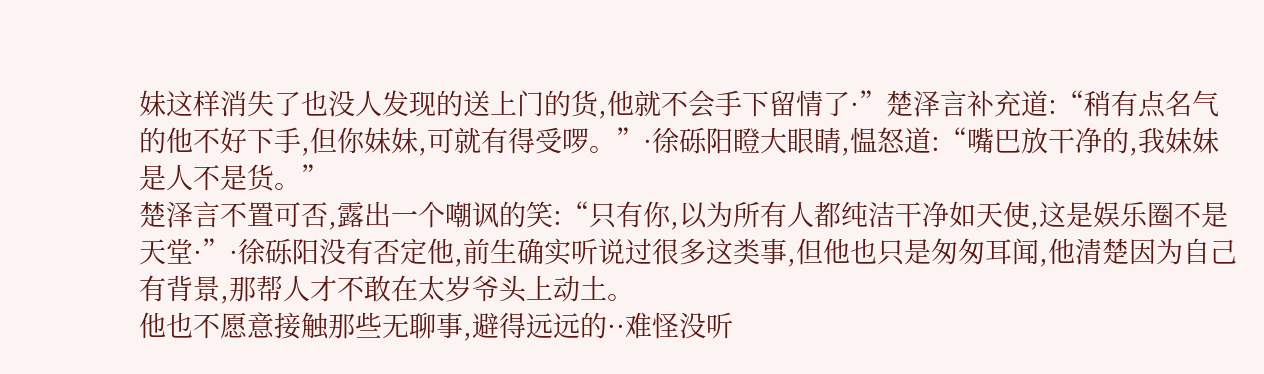妹这样消失了也没人发现的送上门的货,他就不会手下留情了·”楚泽言补充道:“稍有点名气的他不好下手,但你妹妹,可就有得受啰。”·徐砾阳瞪大眼睛,愠怒道:“嘴巴放干净的,我妹妹是人不是货。”
楚泽言不置可否,露出一个嘲讽的笑:“只有你,以为所有人都纯洁干净如天使,这是娱乐圈不是天堂·”·徐砾阳没有否定他,前生确实听说过很多这类事,但他也只是匆匆耳闻,他清楚因为自己有背景,那帮人才不敢在太岁爷头上动土。
他也不愿意接触那些无聊事,避得远远的··难怪没听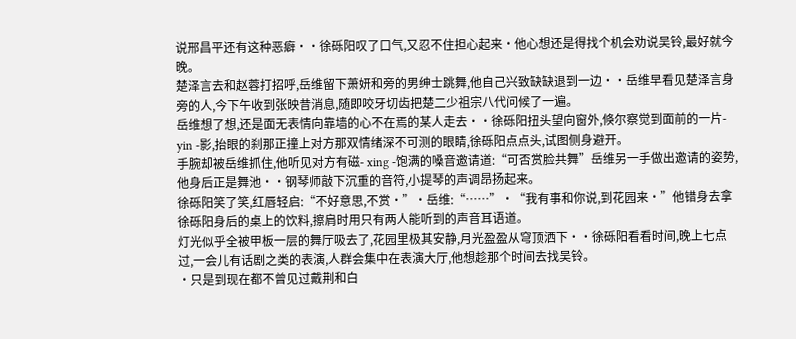说邢昌平还有这种恶癖··徐砾阳叹了口气,又忍不住担心起来·他心想还是得找个机会劝说吴铃,最好就今晚。
楚泽言去和赵蓉打招呼,岳维留下萧妍和旁的男绅士跳舞,他自己兴致缺缺退到一边··岳维早看见楚泽言身旁的人,今下午收到张映昔消息,随即咬牙切齿把楚二少祖宗八代问候了一遍。
岳维想了想,还是面无表情向靠墙的心不在焉的某人走去··徐砾阳扭头望向窗外,倏尔察觉到面前的一片- yin -影,抬眼的刹那正撞上对方那双情绪深不可测的眼睛,徐砾阳点点头,试图侧身避开。
手腕却被岳维抓住,他听见对方有磁- xing -饱满的嗓音邀请道:“可否赏脸共舞”岳维另一手做出邀请的姿势,他身后正是舞池··钢琴师敲下沉重的音符,小提琴的声调昂扬起来。
徐砾阳笑了笑,红唇轻启:“不好意思,不赏·”·岳维:“……”·“我有事和你说,到花园来·”他错身去拿徐砾阳身后的桌上的饮料,擦肩时用只有两人能听到的声音耳语道。
灯光似乎全被甲板一层的舞厅吸去了,花园里极其安静,月光盈盈从穹顶洒下··徐砾阳看看时间,晚上七点过,一会儿有话剧之类的表演,人群会集中在表演大厅,他想趁那个时间去找吴铃。
·只是到现在都不曾见过戴荆和白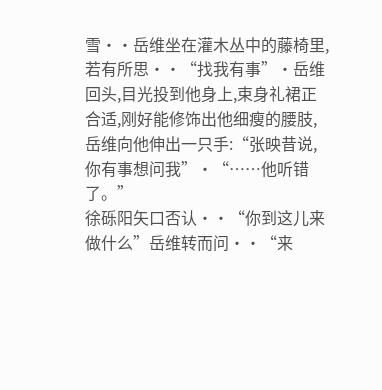雪··岳维坐在灌木丛中的藤椅里,若有所思··“找我有事”·岳维回头,目光投到他身上,束身礼裙正合适,刚好能修饰出他细瘦的腰肢,岳维向他伸出一只手:“张映昔说,你有事想问我”·“……他听错了。”
徐砾阳矢口否认··“你到这儿来做什么”岳维转而问··“来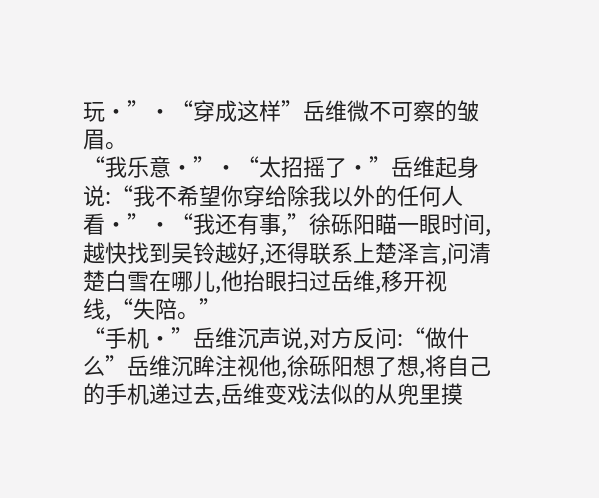玩·”·“穿成这样”岳维微不可察的皱眉。
“我乐意·”·“太招摇了·”岳维起身说:“我不希望你穿给除我以外的任何人看·”·“我还有事,”徐砾阳瞄一眼时间,越快找到吴铃越好,还得联系上楚泽言,问清楚白雪在哪儿,他抬眼扫过岳维,移开视线,“失陪。”
“手机·”岳维沉声说,对方反问:“做什么”岳维沉眸注视他,徐砾阳想了想,将自己的手机递过去,岳维变戏法似的从兜里摸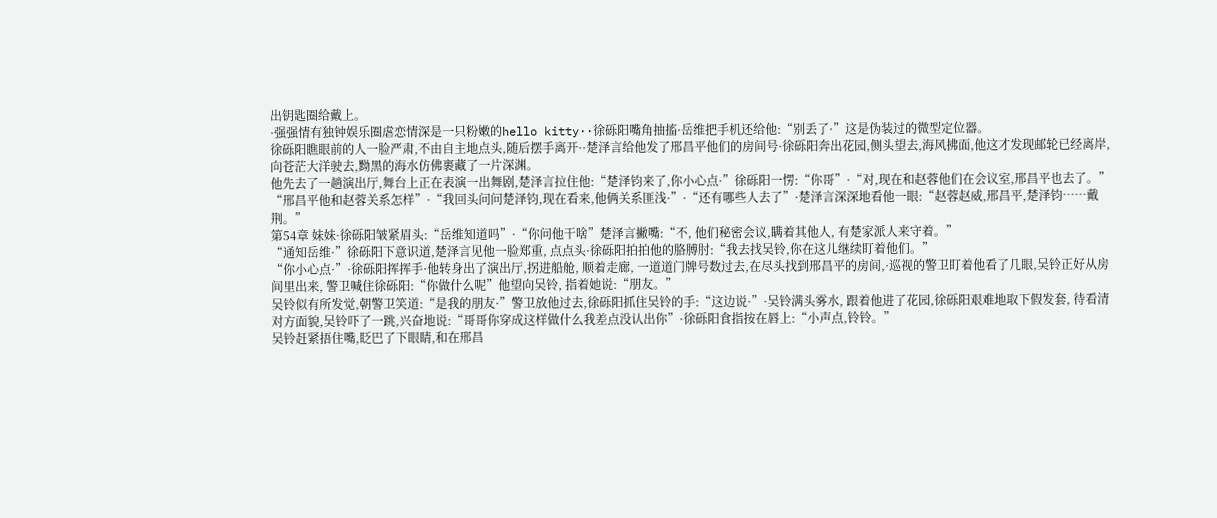出钥匙圈给戴上。
·强强情有独钟娱乐圈虐恋情深是一只粉嫩的hello kitty··徐砾阳嘴角抽搐·岳维把手机还给他:“别丢了·”这是伪装过的微型定位器。
徐砾阳瞧眼前的人一脸严肃,不由自主地点头,随后摆手离开··楚泽言给他发了邢昌平他们的房间号·徐砾阳奔出花园,侧头望去,海风拂面,他这才发现邮轮已经离岸,向苍茫大洋驶去,黝黑的海水仿佛裹藏了一片深渊。
他先去了一趟演出厅,舞台上正在表演一出舞剧,楚泽言拉住他:“楚泽钧来了,你小心点·”徐砾阳一愣:“你哥”·“对,现在和赵蓉他们在会议室,邢昌平也去了。”
“邢昌平他和赵蓉关系怎样”·“我回头问问楚泽钧,现在看来,他俩关系匪浅·”·“还有哪些人去了”·楚泽言深深地看他一眼:“赵蓉赵威,邢昌平,楚泽钧……戴荆。”
第54章 妹妹·徐砾阳皱紧眉头:“岳维知道吗”·“你问他干啥”楚泽言撇嘴:“不, 他们秘密会议,瞒着其他人, 有楚家派人来守着。”
“通知岳维·”徐砾阳下意识道,楚泽言见他一脸郑重, 点点头·徐砾阳拍拍他的胳膊肘:“我去找吴铃,你在这儿继续盯着他们。”
“你小心点·”·徐砾阳挥挥手·他转身出了演出厅,拐进船舱, 顺着走廊, 一道道门牌号数过去,在尽头找到邢昌平的房间,·巡视的警卫盯着他看了几眼,吴铃正好从房间里出来, 警卫喊住徐砾阳:“你做什么呢”他望向吴铃, 指着她说:“朋友。”
吴铃似有所发觉,朝警卫笑道:“是我的朋友·”警卫放他过去,徐砾阳抓住吴铃的手:“这边说·”·吴铃满头雾水, 跟着他进了花园,徐砾阳艰难地取下假发套, 待看清对方面貌,吴铃吓了一跳,兴奋地说:“哥哥你穿成这样做什么我差点没认出你”·徐砾阳食指按在唇上:“小声点,铃铃。”
吴铃赶紧捂住嘴,眨巴了下眼睛,和在邢昌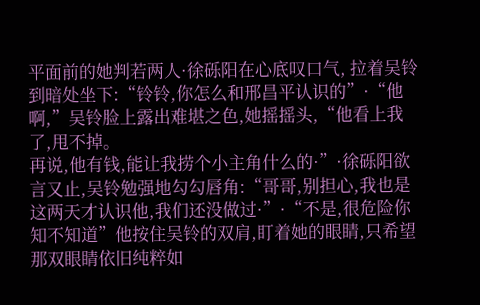平面前的她判若两人·徐砾阳在心底叹口气, 拉着吴铃到暗处坐下:“铃铃,你怎么和邢昌平认识的”·“他啊,”吴铃脸上露出难堪之色,她摇摇头,“他看上我了,甩不掉。
再说,他有钱,能让我捞个小主角什么的·”·徐砾阳欲言又止,吴铃勉强地勾勾唇角:“哥哥,别担心,我也是这两天才认识他,我们还没做过·”·“不是,很危险你知不知道”他按住吴铃的双肩,盯着她的眼睛,只希望那双眼睛依旧纯粹如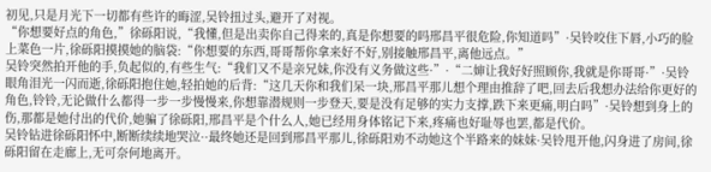初见,只是月光下一切都有些许的晦涩,吴铃扭过头,避开了对视。
“你想要好点的角色,”徐砾阳说,“我懂,但是出卖你自己得来的,真是你想要的吗邢昌平很危险,你知道吗”·吴铃咬住下唇,小巧的脸上菜色一片,徐砾阳摸摸她的脑袋:“你想要的东西,哥哥帮你拿来好不好,别接触邢昌平,离他远点。”
吴铃突然拍开他的手,负起似的,有些生气:“我们又不是亲兄妹,你没有义务做这些·”·“二婶让我好好照顾你,我就是你哥哥·”·吴铃眼角泪光一闪而逝,徐砾阳抱住她,轻拍她的后背:“这几天你和我们呆一块,邢昌平那儿想个理由推辞了吧,回去后我想办法给你更好的角色,铃铃,无论做什么都得一步一步慢慢来,你想靠潜规则一步登天,要是没有足够的实力支撑,跌下来更痛,明白吗”·吴铃想到身上的伤,那都是她付出的代价,她骗了徐砾阳,邢昌平是个什么人,她已经用身体铭记下来,疼痛也好耻辱也罢,都是代价。
吴铃钻进徐砾阳怀中,断断续续地哭泣··最终她还是回到邢昌平那儿,徐砾阳劝不动她这个半路来的妹妹·吴铃甩开他,闪身进了房间,徐砾阳留在走廊上,无可奈何地离开。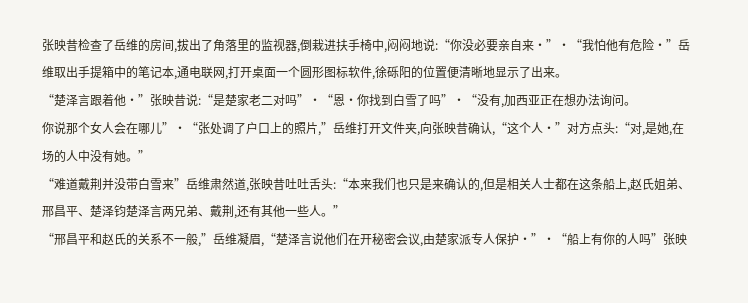张映昔检查了岳维的房间,拔出了角落里的监视器,倒栽进扶手椅中,闷闷地说:“你没必要亲自来·”·“我怕他有危险·”岳维取出手提箱中的笔记本,通电联网,打开桌面一个圆形图标软件,徐砾阳的位置便清晰地显示了出来。
“楚泽言跟着他·”张映昔说:“是楚家老二对吗”·“恩·你找到白雪了吗”·“没有,加西亚正在想办法询问。
你说那个女人会在哪儿”·“张处调了户口上的照片,”岳维打开文件夹,向张映昔确认,“这个人·”对方点头:“对,是她,在场的人中没有她。”
“难道戴荆并没带白雪来”岳维肃然道,张映昔吐吐舌头:“本来我们也只是来确认的,但是相关人士都在这条船上,赵氏姐弟、邢昌平、楚泽钧楚泽言两兄弟、戴荆,还有其他一些人。”
“邢昌平和赵氏的关系不一般,”岳维凝眉,“楚泽言说他们在开秘密会议,由楚家派专人保护·”·“船上有你的人吗”张映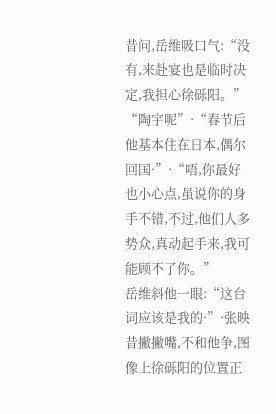昔问,岳维吸口气:“没有,来赴宴也是临时决定,我担心徐砾阳。”
“陶宇呢”·“春节后他基本住在日本,偶尔回国·”·“唔,你最好也小心点,虽说你的身手不错,不过,他们人多势众,真动起手来,我可能顾不了你。”
岳维斜他一眼:“这台词应该是我的·”·张映昔撇撇嘴,不和他争,图像上徐砾阳的位置正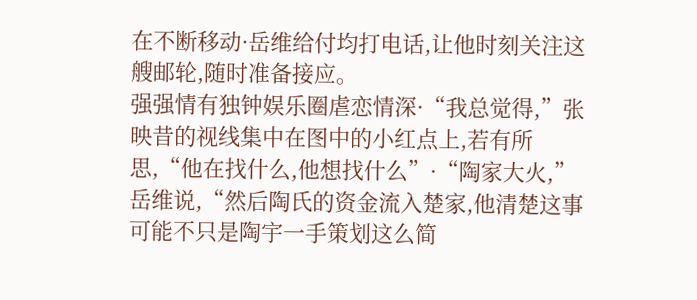在不断移动·岳维给付均打电话,让他时刻关注这艘邮轮,随时准备接应。
强强情有独钟娱乐圈虐恋情深·“我总觉得,”张映昔的视线集中在图中的小红点上,若有所思,“他在找什么,他想找什么”·“陶家大火,”岳维说,“然后陶氏的资金流入楚家,他清楚这事可能不只是陶宇一手策划这么简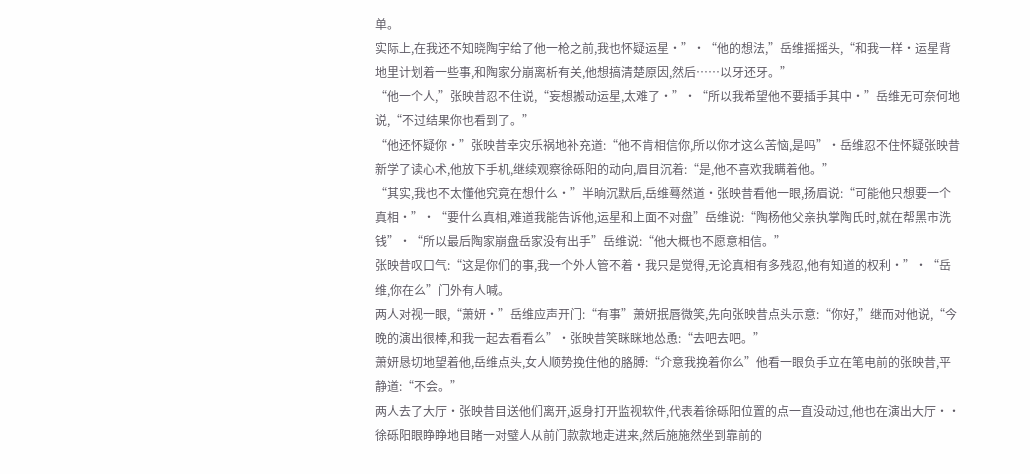单。
实际上,在我还不知晓陶宇给了他一枪之前,我也怀疑运星·”·“他的想法,”岳维摇摇头,“和我一样·运星背地里计划着一些事,和陶家分崩离析有关,他想搞清楚原因,然后……以牙还牙。”
“他一个人,”张映昔忍不住说,“妄想搬动运星,太难了·”·“所以我希望他不要插手其中·”岳维无可奈何地说,“不过结果你也看到了。”
“他还怀疑你·”张映昔幸灾乐祸地补充道:“他不肯相信你,所以你才这么苦恼,是吗”·岳维忍不住怀疑张映昔新学了读心术,他放下手机,继续观察徐砾阳的动向,眉目沉着:“是,他不喜欢我瞒着他。”
“其实,我也不太懂他究竟在想什么·”半晌沉默后,岳维蓦然道·张映昔看他一眼,扬眉说:“可能他只想要一个真相·”·“要什么真相,难道我能告诉他,运星和上面不对盘”岳维说:“陶杨他父亲执掌陶氏时,就在帮黑市洗钱”·“所以最后陶家崩盘岳家没有出手”岳维说:“他大概也不愿意相信。”
张映昔叹口气:“这是你们的事,我一个外人管不着·我只是觉得,无论真相有多残忍,他有知道的权利·”·“岳维,你在么”门外有人喊。
两人对视一眼,“萧妍·”岳维应声开门:“有事”萧妍抿唇微笑,先向张映昔点头示意:“你好,”继而对他说,“今晚的演出很棒,和我一起去看看么”·张映昔笑眯眯地怂恿:“去吧去吧。”
萧妍恳切地望着他,岳维点头,女人顺势挽住他的胳膊:“介意我挽着你么”他看一眼负手立在笔电前的张映昔,平静道:“不会。”
两人去了大厅·张映昔目送他们离开,返身打开监视软件,代表着徐砾阳位置的点一直没动过,他也在演出大厅··徐砾阳眼睁睁地目睹一对璧人从前门款款地走进来,然后施施然坐到靠前的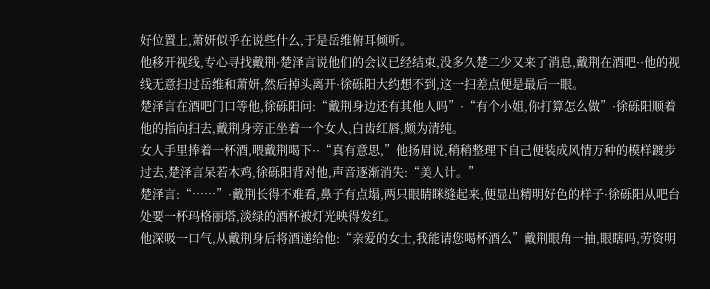好位置上,萧妍似乎在说些什么,于是岳维俯耳倾听。
他移开视线,专心寻找戴荆·楚泽言说他们的会议已经结束,没多久楚二少又来了消息,戴荆在酒吧··他的视线无意扫过岳维和萧妍,然后掉头离开·徐砾阳大约想不到,这一扫差点便是最后一眼。
楚泽言在酒吧门口等他,徐砾阳问:“戴荆身边还有其他人吗”·“有个小姐,你打算怎么做”·徐砾阳顺着他的指向扫去,戴荆身旁正坐着一个女人,白齿红唇,颇为清纯。
女人手里捧着一杯酒,喂戴荆喝下··“真有意思,”他扬眉说,稍稍整理下自己便装成风情万种的模样踱步过去,楚泽言呆若木鸡,徐砾阳背对他,声音逐渐消失:“美人计。”
楚泽言:“……”·戴荆长得不难看,鼻子有点塌,两只眼睛眯缝起来,便显出精明好色的样子·徐砾阳从吧台处要一杯玛格丽塔,淡绿的酒杯被灯光映得发红。
他深吸一口气,从戴荆身后将酒递给他:“亲爱的女士,我能请您喝杯酒么”戴荆眼角一抽,眼瞎吗,劳资明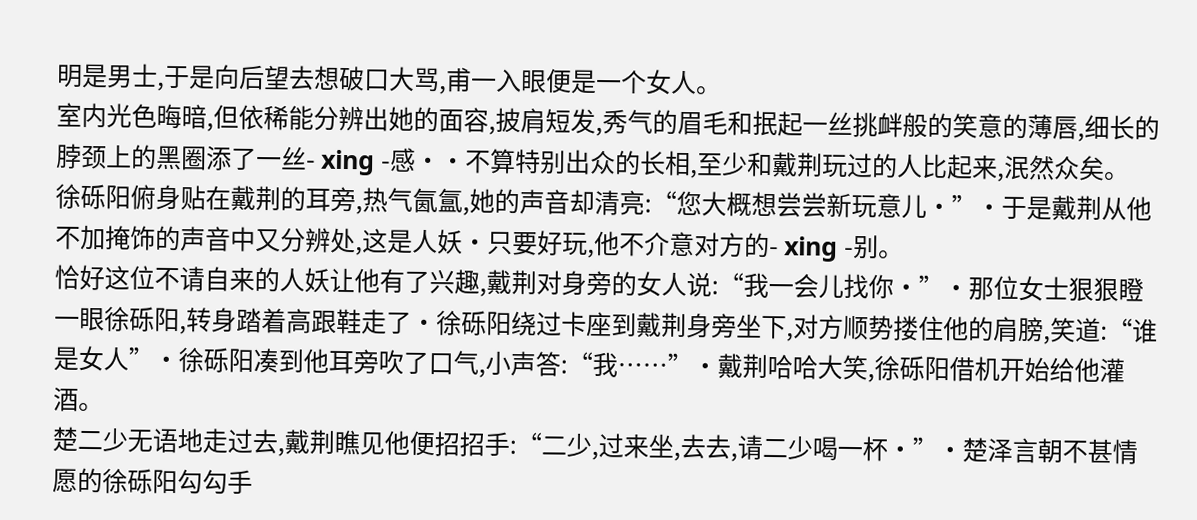明是男士,于是向后望去想破口大骂,甫一入眼便是一个女人。
室内光色晦暗,但依稀能分辨出她的面容,披肩短发,秀气的眉毛和抿起一丝挑衅般的笑意的薄唇,细长的脖颈上的黑圈添了一丝- xing -感··不算特别出众的长相,至少和戴荆玩过的人比起来,泯然众矣。
徐砾阳俯身贴在戴荆的耳旁,热气氤氲,她的声音却清亮:“您大概想尝尝新玩意儿·”·于是戴荆从他不加掩饰的声音中又分辨处,这是人妖·只要好玩,他不介意对方的- xing -别。
恰好这位不请自来的人妖让他有了兴趣,戴荆对身旁的女人说:“我一会儿找你·”·那位女士狠狠瞪一眼徐砾阳,转身踏着高跟鞋走了·徐砾阳绕过卡座到戴荆身旁坐下,对方顺势搂住他的肩膀,笑道:“谁是女人”·徐砾阳凑到他耳旁吹了口气,小声答:“我……”·戴荆哈哈大笑,徐砾阳借机开始给他灌酒。
楚二少无语地走过去,戴荆瞧见他便招招手:“二少,过来坐,去去,请二少喝一杯·”·楚泽言朝不甚情愿的徐砾阳勾勾手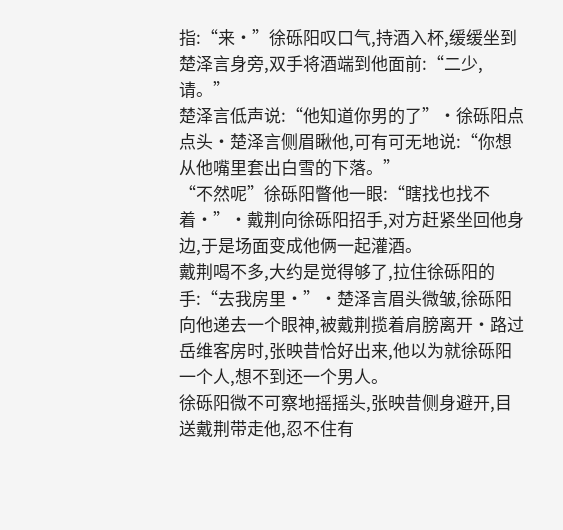指:“来·”徐砾阳叹口气,持酒入杯,缓缓坐到楚泽言身旁,双手将酒端到他面前:“二少,请。”
楚泽言低声说:“他知道你男的了”·徐砾阳点点头·楚泽言侧眉瞅他,可有可无地说:“你想从他嘴里套出白雪的下落。”
“不然呢”徐砾阳瞥他一眼:“瞎找也找不着·”·戴荆向徐砾阳招手,对方赶紧坐回他身边,于是场面变成他俩一起灌酒。
戴荆喝不多,大约是觉得够了,拉住徐砾阳的手:“去我房里·”·楚泽言眉头微皱,徐砾阳向他递去一个眼神,被戴荆揽着肩膀离开·路过岳维客房时,张映昔恰好出来,他以为就徐砾阳一个人,想不到还一个男人。
徐砾阳微不可察地摇摇头,张映昔侧身避开,目送戴荆带走他,忍不住有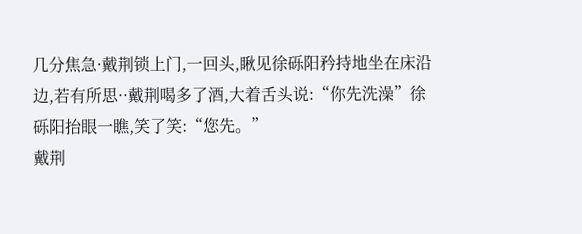几分焦急·戴荆锁上门,一回头,瞅见徐砾阳矜持地坐在床沿边,若有所思··戴荆喝多了酒,大着舌头说:“你先洗澡”徐砾阳抬眼一瞧,笑了笑:“您先。”
戴荆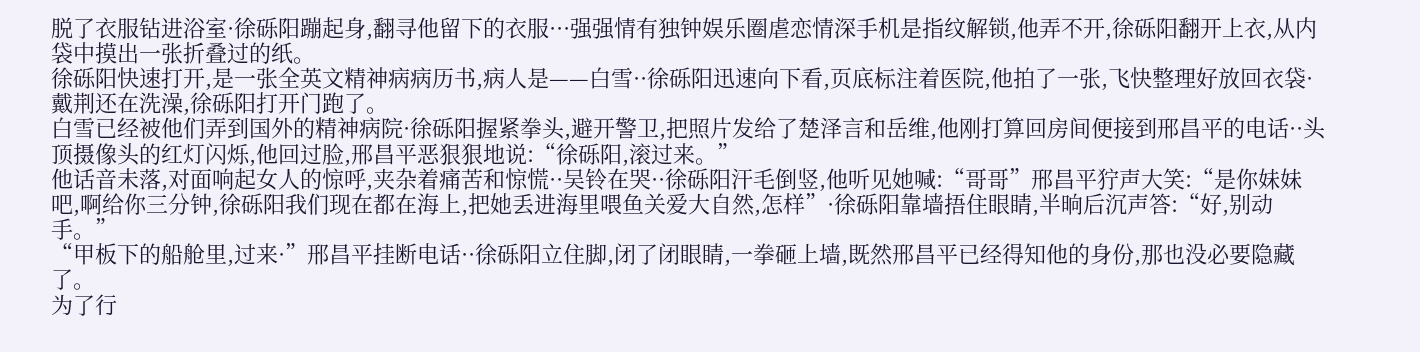脱了衣服钻进浴室·徐砾阳蹦起身,翻寻他留下的衣服···强强情有独钟娱乐圈虐恋情深手机是指纹解锁,他弄不开,徐砾阳翻开上衣,从内袋中摸出一张折叠过的纸。
徐砾阳快速打开,是一张全英文精神病病历书,病人是——白雪··徐砾阳迅速向下看,页底标注着医院,他拍了一张,飞快整理好放回衣袋·戴荆还在洗澡,徐砾阳打开门跑了。
白雪已经被他们弄到国外的精神病院·徐砾阳握紧拳头,避开警卫,把照片发给了楚泽言和岳维,他刚打算回房间便接到邢昌平的电话··头顶摄像头的红灯闪烁,他回过脸,邢昌平恶狠狠地说:“徐砾阳,滚过来。”
他话音未落,对面响起女人的惊呼,夹杂着痛苦和惊慌··吴铃在哭··徐砾阳汗毛倒竖,他听见她喊:“哥哥”邢昌平狞声大笑:“是你妹妹吧,啊给你三分钟,徐砾阳我们现在都在海上,把她丢进海里喂鱼关爱大自然,怎样”·徐砾阳靠墙捂住眼睛,半晌后沉声答:“好,别动手。”
“甲板下的船舱里,过来·”邢昌平挂断电话··徐砾阳立住脚,闭了闭眼睛,一拳砸上墙,既然邢昌平已经得知他的身份,那也没必要隐藏了。
为了行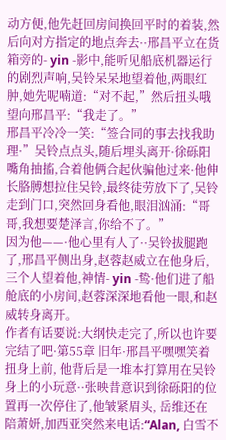动方便,他先赶回房间换回平时的着装,然后向对方指定的地点奔去··邢昌平立在货箱旁的- yin -影中,能听见船底机器运行的剧烈声响,吴铃呆呆地望着他,两眼红肿,她先呢喃道:“对不起,”然后扭头哦望向邢昌平:“我走了。”
邢昌平冷冷一笑:“签合同的事去找我助理·”吴铃点点头,随后埋头离开·徐砾阳嘴角抽搐,合着他俩合起伙骗他过来·他伸长胳膊想拉住吴铃,最终徒劳放下了,吴铃走到门口,突然回身看他,眼泪汹涌:“哥哥,我想要楚泽言,你给不了。”
因为他——·他心里有人了··吴铃拔腿跑了,邢昌平侧出身,赵蓉赵威立在他身后,三个人望着他,神情- yin -鸷·他们进了船舱底的小房间,赵蓉深深地看他一眼,和赵威转身离开。
作者有话要说:大纲快走完了,所以也许要完结了吧·第55章 旧年·邢昌平嘿嘿笑着扭身上前, 他背后是一堆本打算用在吴铃身上的小玩意··张映昔意识到徐砾阳的位置再一次停住了,他皱紧眉头, 岳维还在陪萧妍,加西亚突然来电话:“Alan, 白雪不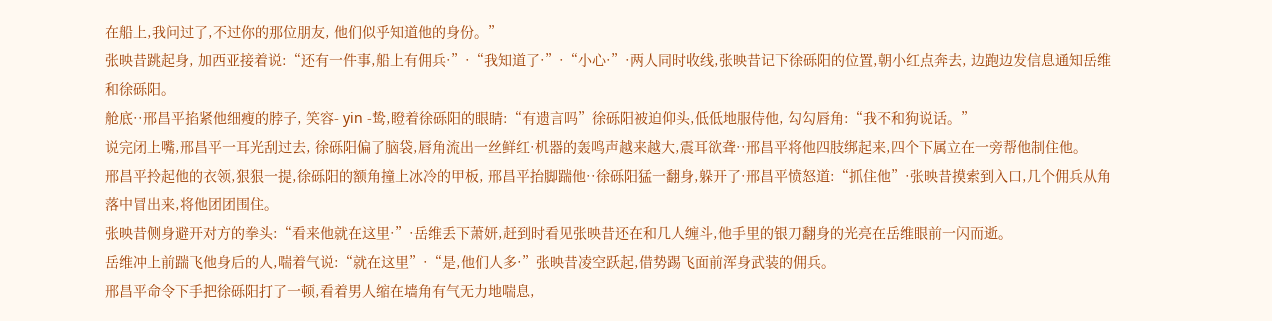在船上,我问过了,不过你的那位朋友, 他们似乎知道他的身份。”
张映昔跳起身, 加西亚接着说:“还有一件事,船上有佣兵·”·“我知道了·”·“小心·”·两人同时收线,张映昔记下徐砾阳的位置,朝小红点奔去, 边跑边发信息通知岳维和徐砾阳。
舱底··邢昌平掐紧他细瘦的脖子, 笑容- yin -鸷,瞪着徐砾阳的眼睛:“有遗言吗”徐砾阳被迫仰头,低低地服侍他, 勾勾唇角:“我不和狗说话。”
说完闭上嘴,邢昌平一耳光刮过去, 徐砾阳偏了脑袋,唇角流出一丝鲜红·机器的轰鸣声越来越大,震耳欲聋··邢昌平将他四肢绑起来,四个下属立在一旁帮他制住他。
邢昌平拎起他的衣领,狠狠一提,徐砾阳的额角撞上冰冷的甲板, 邢昌平抬脚踹他··徐砾阳猛一翻身,躲开了·邢昌平愤怒道:“抓住他”·张映昔摸索到入口,几个佣兵从角落中冒出来,将他团团围住。
张映昔侧身避开对方的拳头:“看来他就在这里·”·岳维丢下萧妍,赶到时看见张映昔还在和几人缠斗,他手里的银刀翻身的光亮在岳维眼前一闪而逝。
岳维冲上前踹飞他身后的人,喘着气说:“就在这里”·“是,他们人多·”张映昔凌空跃起,借势踢飞面前浑身武装的佣兵。
邢昌平命令下手把徐砾阳打了一顿,看着男人缩在墙角有气无力地喘息,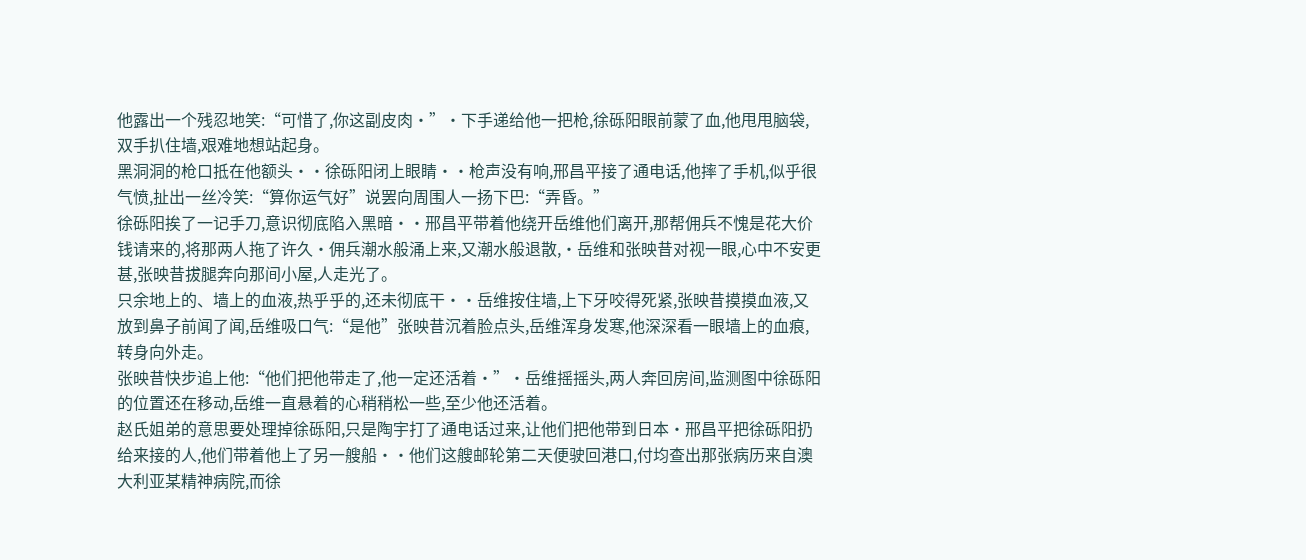他露出一个残忍地笑:“可惜了,你这副皮肉·”·下手递给他一把枪,徐砾阳眼前蒙了血,他甩甩脑袋,双手扒住墙,艰难地想站起身。
黑洞洞的枪口抵在他额头··徐砾阳闭上眼睛··枪声没有响,邢昌平接了通电话,他摔了手机,似乎很气愤,扯出一丝冷笑:“算你运气好”说罢向周围人一扬下巴:“弄昏。”
徐砾阳挨了一记手刀,意识彻底陷入黑暗··邢昌平带着他绕开岳维他们离开,那帮佣兵不愧是花大价钱请来的,将那两人拖了许久·佣兵潮水般涌上来,又潮水般退散,·岳维和张映昔对视一眼,心中不安更甚,张映昔拔腿奔向那间小屋,人走光了。
只余地上的、墙上的血液,热乎乎的,还未彻底干··岳维按住墙,上下牙咬得死紧,张映昔摸摸血液,又放到鼻子前闻了闻,岳维吸口气:“是他”张映昔沉着脸点头,岳维浑身发寒,他深深看一眼墙上的血痕,转身向外走。
张映昔快步追上他:“他们把他带走了,他一定还活着·”·岳维摇摇头,两人奔回房间,监测图中徐砾阳的位置还在移动,岳维一直悬着的心稍稍松一些,至少他还活着。
赵氏姐弟的意思要处理掉徐砾阳,只是陶宇打了通电话过来,让他们把他带到日本·邢昌平把徐砾阳扔给来接的人,他们带着他上了另一艘船··他们这艘邮轮第二天便驶回港口,付均查出那张病历来自澳大利亚某精神病院,而徐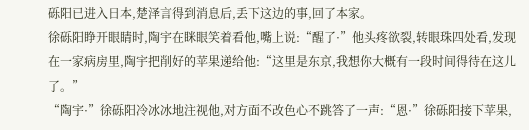砾阳已进入日本,楚泽言得到消息后,丢下这边的事,回了本家。
徐砾阳睁开眼睛时,陶宇在眯眼笑着看他,嘴上说:“醒了·”他头疼欲裂,转眼珠四处看,发现在一家病房里,陶宇把削好的苹果递给他:“这里是东京,我想你大概有一段时间得待在这儿了。”
“陶宇·”徐砾阳冷冰冰地注视他,对方面不改色心不跳答了一声:“恩·”徐砾阳接下苹果,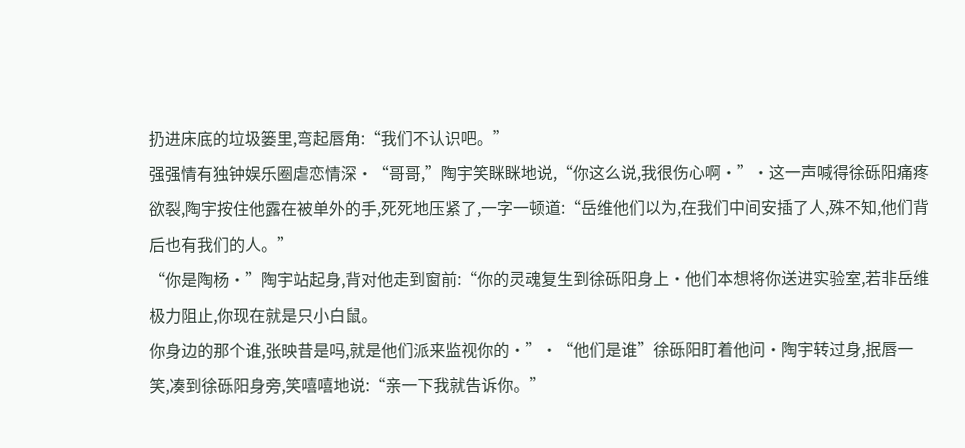扔进床底的垃圾篓里,弯起唇角:“我们不认识吧。”
强强情有独钟娱乐圈虐恋情深·“哥哥,”陶宇笑眯眯地说,“你这么说,我很伤心啊·”·这一声喊得徐砾阳痛疼欲裂,陶宇按住他露在被单外的手,死死地压紧了,一字一顿道:“岳维他们以为,在我们中间安插了人,殊不知,他们背后也有我们的人。”
“你是陶杨·”陶宇站起身,背对他走到窗前:“你的灵魂复生到徐砾阳身上·他们本想将你送进实验室,若非岳维极力阻止,你现在就是只小白鼠。
你身边的那个谁,张映昔是吗,就是他们派来监视你的·”·“他们是谁”徐砾阳盯着他问·陶宇转过身,抿唇一笑,凑到徐砾阳身旁,笑嘻嘻地说:“亲一下我就告诉你。”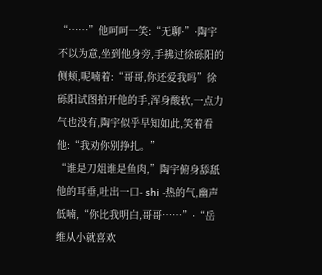“……”他呵呵一笑:“无聊·”·陶宇不以为意,坐到他身旁,手拂过徐砾阳的侧颊,呢喃着:“哥哥,你还爱我吗”徐砾阳试图拍开他的手,浑身酸软,一点力气也没有,陶宇似乎早知如此,笑着看他:“我劝你别挣扎。”
“谁是刀俎谁是鱼肉,”陶宇俯身舔舐他的耳垂,吐出一口- shi -热的气,幽声低喃,“你比我明白,哥哥……”·“岳维从小就喜欢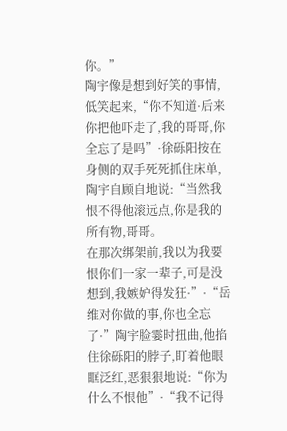你。”
陶宇像是想到好笑的事情,低笑起来,“你不知道·后来你把他吓走了,我的哥哥,你全忘了是吗”·徐砾阳按在身侧的双手死死抓住床单,陶宇自顾自地说:“当然我恨不得他滚远点,你是我的所有物,哥哥。
在那次绑架前,我以为我要恨你们一家一辈子,可是没想到,我嫉妒得发狂·”·“岳维对你做的事,你也全忘了·”陶宇脸霎时扭曲,他掐住徐砾阳的脖子,盯着他眼眶泛红,恶狠狠地说:“你为什么不恨他”·“我不记得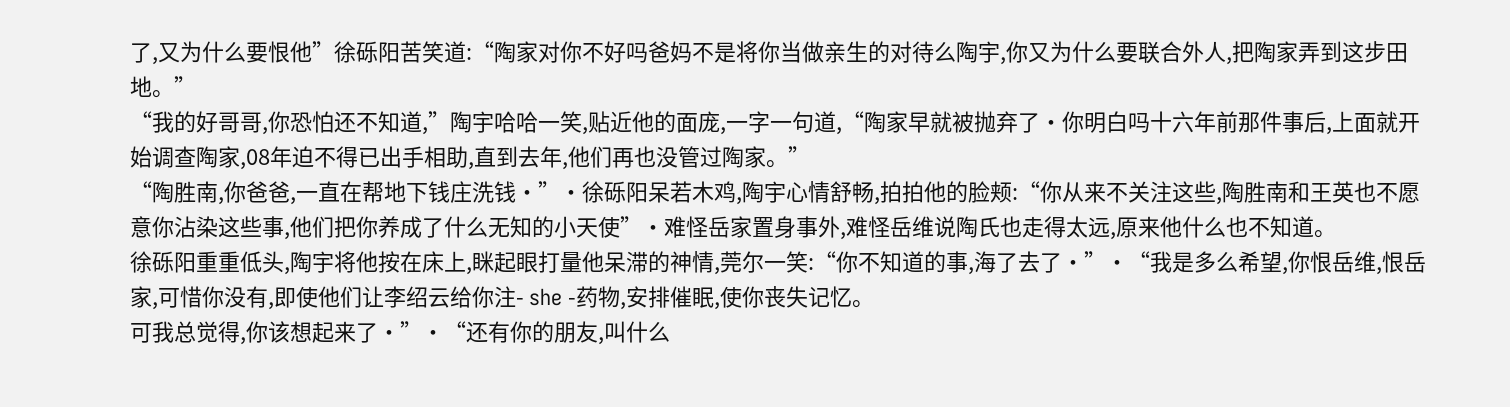了,又为什么要恨他”徐砾阳苦笑道:“陶家对你不好吗爸妈不是将你当做亲生的对待么陶宇,你又为什么要联合外人,把陶家弄到这步田地。”
“我的好哥哥,你恐怕还不知道,”陶宇哈哈一笑,贴近他的面庞,一字一句道,“陶家早就被抛弃了·你明白吗十六年前那件事后,上面就开始调查陶家,08年迫不得已出手相助,直到去年,他们再也没管过陶家。”
“陶胜南,你爸爸,一直在帮地下钱庄洗钱·”·徐砾阳呆若木鸡,陶宇心情舒畅,拍拍他的脸颊:“你从来不关注这些,陶胜南和王英也不愿意你沾染这些事,他们把你养成了什么无知的小天使”·难怪岳家置身事外,难怪岳维说陶氏也走得太远,原来他什么也不知道。
徐砾阳重重低头,陶宇将他按在床上,眯起眼打量他呆滞的神情,莞尔一笑:“你不知道的事,海了去了·”·“我是多么希望,你恨岳维,恨岳家,可惜你没有,即使他们让李绍云给你注- she -药物,安排催眠,使你丧失记忆。
可我总觉得,你该想起来了·”·“还有你的朋友,叫什么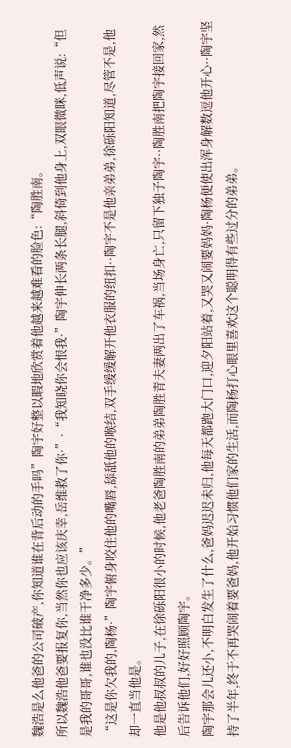魏浩是么他爸的公司破产,你知道谁在背后动的手吗”陶宇好整以暇地欣赏着他越来越难看的脸色:“陶胜南。
所以魏浩他爸要报复你,当然你也应该庆幸,岳维救了你·”·“我知晓你会恨我·”陶宇伸长两条长腿,斜倚到他身上,双眼微眯,低声说:“但是我的哥哥,谁也没比谁干净多少。”
“这是你欠我的,陶杨·”陶宇俯身咬住他的嘴唇,舔舐他的喉结,双手缓缓解开他衣服的纽扣··陶宇不是他亲弟弟,徐砾阳知道,尽管不是,他却一直当他是。
他是他叔叔的儿子,在徐砾阳很小的时候,他老爸陶胜南的弟弟陶胜青夫妻两出了车祸,当场身亡,只留下独子陶宇··陶胜南把陶宇接回家,然后告诉他们,好好照顾陶宇。
陶宇那会儿还小,不明白发生了什么,爸妈迟迟未归,他每天都跑大门口,迎夕阳站着,又哭又闹要妈妈·陶杨便使出浑身解数逗他开心··陶宇坚持了半年,终于不再哭闹着要爸妈,他开始习惯他们家的生活,而陶杨打心眼里喜欢这个聪明得有些过分的弟弟。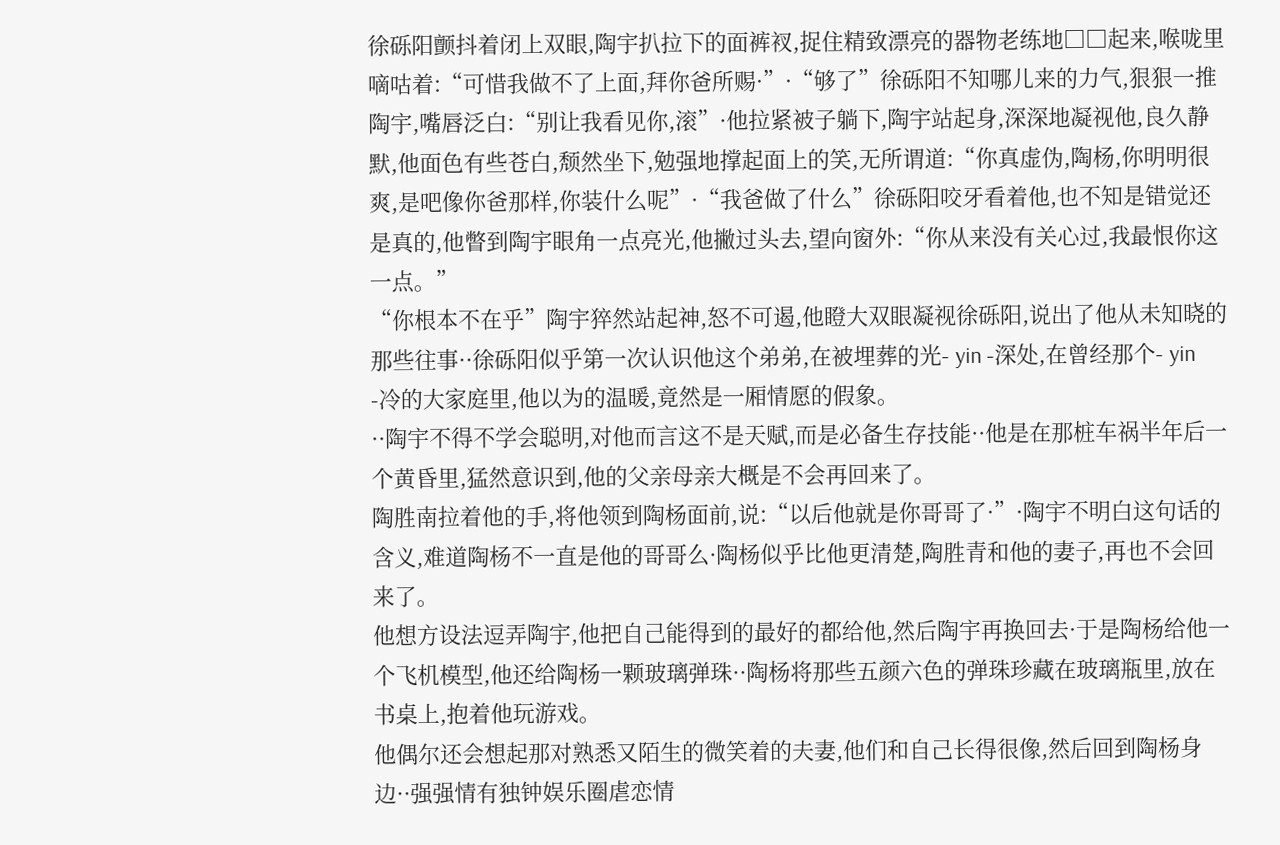徐砾阳颤抖着闭上双眼,陶宇扒拉下的面裤衩,捉住精致漂亮的器物老练地□□起来,喉咙里嘀咕着:“可惜我做不了上面,拜你爸所赐·”·“够了”徐砾阳不知哪儿来的力气,狠狠一推陶宇,嘴唇泛白:“别让我看见你,滚”·他拉紧被子躺下,陶宇站起身,深深地凝视他,良久静默,他面色有些苍白,颓然坐下,勉强地撑起面上的笑,无所谓道:“你真虚伪,陶杨,你明明很爽,是吧像你爸那样,你装什么呢”·“我爸做了什么”徐砾阳咬牙看着他,也不知是错觉还是真的,他瞥到陶宇眼角一点亮光,他撇过头去,望向窗外:“你从来没有关心过,我最恨你这一点。”
“你根本不在乎”陶宇猝然站起神,怒不可遏,他瞪大双眼凝视徐砾阳,说出了他从未知晓的那些往事··徐砾阳似乎第一次认识他这个弟弟,在被埋葬的光- yin -深处,在曾经那个- yin -冷的大家庭里,他以为的温暖,竟然是一厢情愿的假象。
··陶宇不得不学会聪明,对他而言这不是天赋,而是必备生存技能··他是在那桩车祸半年后一个黄昏里,猛然意识到,他的父亲母亲大概是不会再回来了。
陶胜南拉着他的手,将他领到陶杨面前,说:“以后他就是你哥哥了·”·陶宇不明白这句话的含义,难道陶杨不一直是他的哥哥么·陶杨似乎比他更清楚,陶胜青和他的妻子,再也不会回来了。
他想方设法逗弄陶宇,他把自己能得到的最好的都给他,然后陶宇再换回去·于是陶杨给他一个飞机模型,他还给陶杨一颗玻璃弹珠··陶杨将那些五颜六色的弹珠珍藏在玻璃瓶里,放在书桌上,抱着他玩游戏。
他偶尔还会想起那对熟悉又陌生的微笑着的夫妻,他们和自己长得很像,然后回到陶杨身边··强强情有独钟娱乐圈虐恋情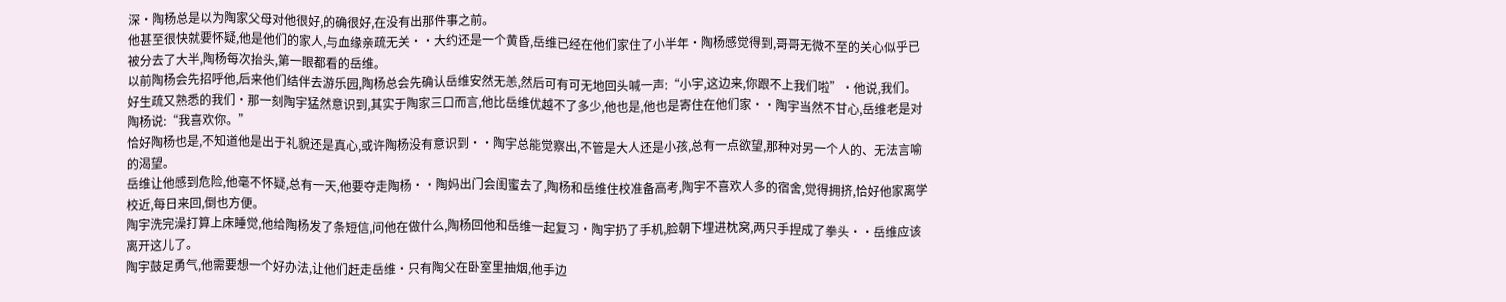深·陶杨总是以为陶家父母对他很好,的确很好,在没有出那件事之前。
他甚至很快就要怀疑,他是他们的家人,与血缘亲疏无关··大约还是一个黄昏,岳维已经在他们家住了小半年·陶杨感觉得到,哥哥无微不至的关心似乎已被分去了大半,陶杨每次抬头,第一眼都看的岳维。
以前陶杨会先招呼他,后来他们结伴去游乐园,陶杨总会先确认岳维安然无恙,然后可有可无地回头喊一声:“小宇,这边来,你跟不上我们啦”·他说,我们。
好生疏又熟悉的我们·那一刻陶宇猛然意识到,其实于陶家三口而言,他比岳维优越不了多少,他也是,他也是寄住在他们家··陶宇当然不甘心,岳维老是对陶杨说:“我喜欢你。”
恰好陶杨也是,不知道他是出于礼貌还是真心,或许陶杨没有意识到··陶宇总能觉察出,不管是大人还是小孩,总有一点欲望,那种对另一个人的、无法言喻的渴望。
岳维让他感到危险,他毫不怀疑,总有一天,他要夺走陶杨··陶妈出门会闺蜜去了,陶杨和岳维住校准备高考,陶宇不喜欢人多的宿舍,觉得拥挤,恰好他家离学校近,每日来回,倒也方便。
陶宇洗完澡打算上床睡觉,他给陶杨发了条短信,问他在做什么,陶杨回他和岳维一起复习·陶宇扔了手机,脸朝下埋进枕窝,两只手捏成了拳头··岳维应该离开这儿了。
陶宇鼓足勇气,他需要想一个好办法,让他们赶走岳维·只有陶父在卧室里抽烟,他手边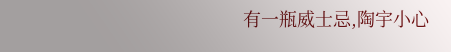有一瓶威士忌,陶宇小心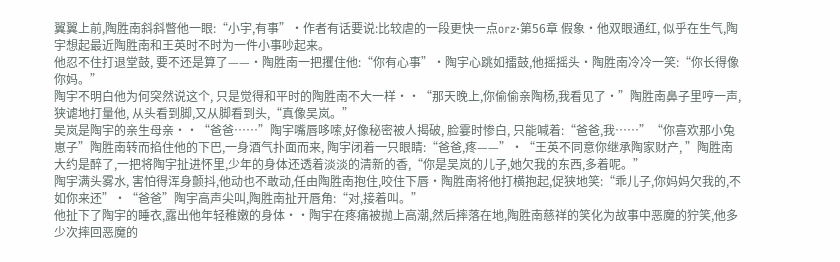翼翼上前,陶胜南斜斜瞥他一眼:“小宇,有事”·作者有话要说:比较虐的一段更快一点orz·第56章 假象·他双眼通红, 似乎在生气,陶宇想起最近陶胜南和王英时不时为一件小事吵起来。
他忍不住打退堂鼓, 要不还是算了——·陶胜南一把攫住他:“你有心事”·陶宇心跳如擂鼓,他摇摇头·陶胜南冷冷一笑:“你长得像你妈。”
陶宇不明白他为何突然说这个, 只是觉得和平时的陶胜南不大一样··“那天晚上,你偷偷亲陶杨,我看见了·”陶胜南鼻子里哼一声, 狭谑地打量他, 从头看到脚,又从脚看到头,“真像吴岚。”
吴岚是陶宇的亲生母亲··“爸爸……”陶宇嘴唇哆嗦,好像秘密被人揭破, 脸霎时惨白, 只能喊着:“爸爸,我……”“你喜欢那小兔崽子”陶胜南转而掐住他的下巴,一身酒气扑面而来, 陶宇闭着一只眼睛:“爸爸,疼——”·“王英不同意你继承陶家财产, ”陶胜南大约是醉了,一把将陶宇扯进怀里,少年的身体还透着淡淡的清新的香,“你是吴岚的儿子,她欠我的东西,多着呢。”
陶宇满头雾水, 害怕得浑身颤抖,他动也不敢动,任由陶胜南抱住,咬住下唇·陶胜南将他打横抱起,促狭地笑:“乖儿子,你妈妈欠我的,不如你来还”·“爸爸”陶宇高声尖叫,陶胜南扯开唇角:“对,接着叫。”
他扯下了陶宇的睡衣,露出他年轻稚嫩的身体··陶宇在疼痛被抛上高潮,然后摔落在地,陶胜南慈祥的笑化为故事中恶魔的狞笑,他多少次摔回恶魔的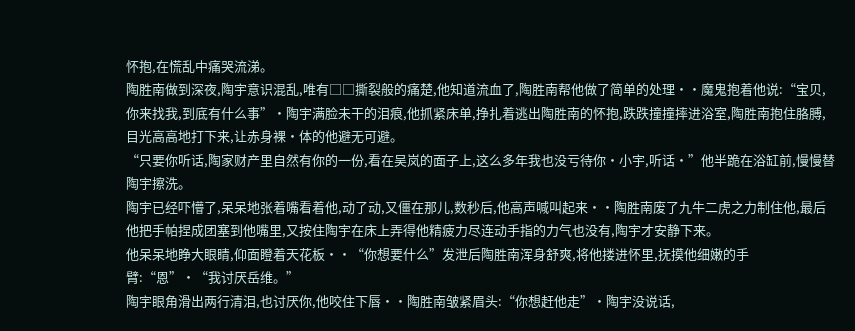怀抱,在慌乱中痛哭流涕。
陶胜南做到深夜,陶宇意识混乱,唯有□□撕裂般的痛楚,他知道流血了,陶胜南帮他做了简单的处理··魔鬼抱着他说:“宝贝,你来找我,到底有什么事”·陶宇满脸未干的泪痕,他抓紧床单,挣扎着逃出陶胜南的怀抱,跌跌撞撞摔进浴室,陶胜南抱住胳膊,目光高高地打下来,让赤身裸·体的他避无可避。
“只要你听话,陶家财产里自然有你的一份,看在吴岚的面子上,这么多年我也没亏待你·小宇,听话·”他半跪在浴缸前,慢慢替陶宇擦洗。
陶宇已经吓懵了,呆呆地张着嘴看着他,动了动,又僵在那儿,数秒后,他高声喊叫起来··陶胜南废了九牛二虎之力制住他,最后他把手帕捏成团塞到他嘴里,又按住陶宇在床上弄得他精疲力尽连动手指的力气也没有,陶宇才安静下来。
他呆呆地睁大眼睛,仰面瞪着天花板··“你想要什么”发泄后陶胜南浑身舒爽,将他搂进怀里,抚摸他细嫩的手臂:“恩”·“我讨厌岳维。”
陶宇眼角滑出两行清泪,也讨厌你,他咬住下唇··陶胜南皱紧眉头:“你想赶他走”·陶宇没说话,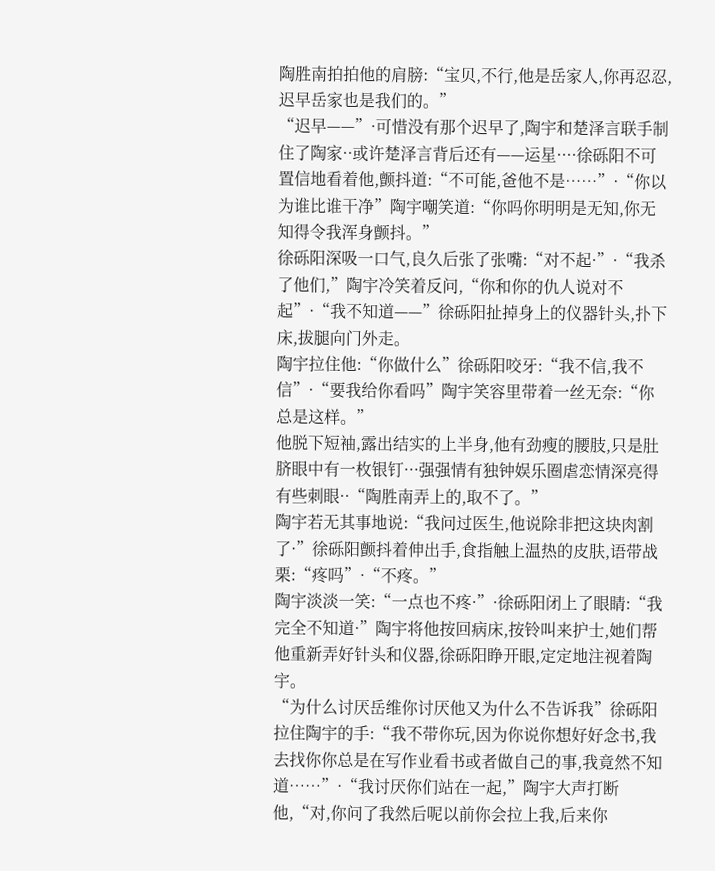陶胜南拍拍他的肩膀:“宝贝,不行,他是岳家人,你再忍忍,迟早岳家也是我们的。”
“迟早——”·可惜没有那个迟早了,陶宇和楚泽言联手制住了陶家··或许楚泽言背后还有——运星····徐砾阳不可置信地看着他,颤抖道:“不可能,爸他不是……”·“你以为谁比谁干净”陶宇嘲笑道:“你吗你明明是无知,你无知得令我浑身颤抖。”
徐砾阳深吸一口气,良久后张了张嘴:“对不起·”·“我杀了他们,”陶宇冷笑着反问,“你和你的仇人说对不起”·“我不知道——”徐砾阳扯掉身上的仪器针头,扑下床,拔腿向门外走。
陶宇拉住他:“你做什么”徐砾阳咬牙:“我不信,我不信”·“要我给你看吗”陶宇笑容里带着一丝无奈:“你总是这样。”
他脱下短袖,露出结实的上半身,他有劲瘦的腰肢,只是肚脐眼中有一枚银钉···强强情有独钟娱乐圈虐恋情深亮得有些刺眼··“陶胜南弄上的,取不了。”
陶宇若无其事地说:“我问过医生,他说除非把这块肉割了·”徐砾阳颤抖着伸出手,食指触上温热的皮肤,语带战栗:“疼吗”·“不疼。”
陶宇淡淡一笑:“一点也不疼·”·徐砾阳闭上了眼睛:“我完全不知道·”陶宇将他按回病床,按铃叫来护士,她们帮他重新弄好针头和仪器,徐砾阳睁开眼,定定地注视着陶宇。
“为什么讨厌岳维你讨厌他又为什么不告诉我”徐砾阳拉住陶宇的手:“我不带你玩,因为你说你想好好念书,我去找你你总是在写作业看书或者做自己的事,我竟然不知道……”·“我讨厌你们站在一起,”陶宇大声打断他,“对,你问了我然后呢以前你会拉上我,后来你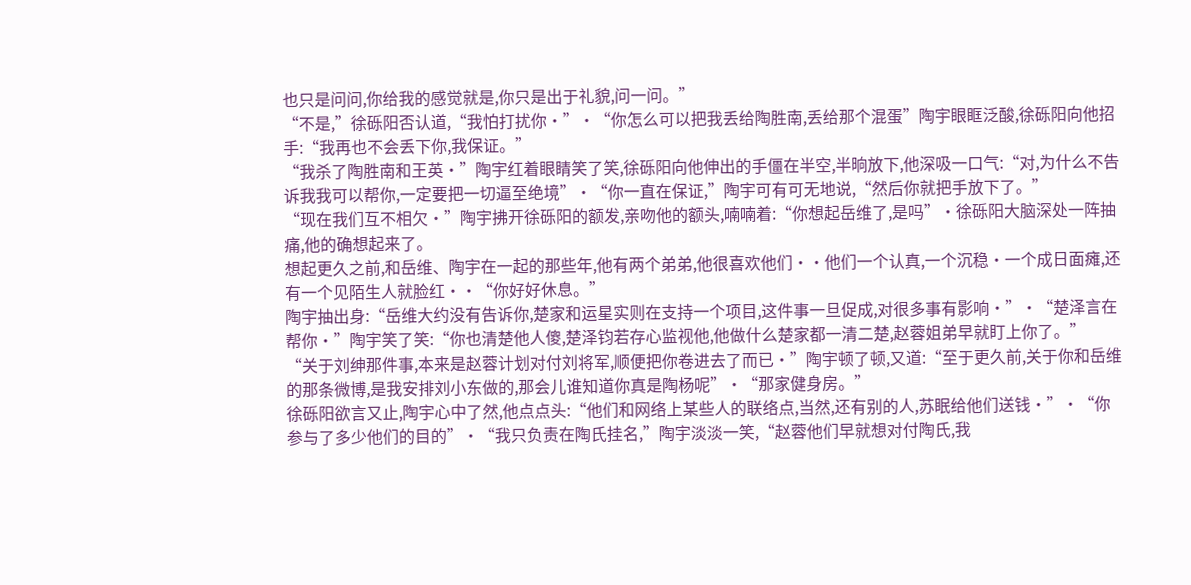也只是问问,你给我的感觉就是,你只是出于礼貌,问一问。”
“不是,”徐砾阳否认道,“我怕打扰你·”·“你怎么可以把我丢给陶胜南,丢给那个混蛋”陶宇眼眶泛酸,徐砾阳向他招手:“我再也不会丢下你,我保证。”
“我杀了陶胜南和王英·”陶宇红着眼睛笑了笑,徐砾阳向他伸出的手僵在半空,半晌放下,他深吸一口气:“对,为什么不告诉我我可以帮你,一定要把一切逼至绝境”·“你一直在保证,”陶宇可有可无地说,“然后你就把手放下了。”
“现在我们互不相欠·”陶宇拂开徐砾阳的额发,亲吻他的额头,喃喃着:“你想起岳维了,是吗”·徐砾阳大脑深处一阵抽痛,他的确想起来了。
想起更久之前,和岳维、陶宇在一起的那些年,他有两个弟弟,他很喜欢他们··他们一个认真,一个沉稳·一个成日面瘫,还有一个见陌生人就脸红··“你好好休息。”
陶宇抽出身:“岳维大约没有告诉你,楚家和运星实则在支持一个项目,这件事一旦促成,对很多事有影响·”·“楚泽言在帮你·”陶宇笑了笑:“你也清楚他人傻,楚泽钧若存心监视他,他做什么楚家都一清二楚,赵蓉姐弟早就盯上你了。”
“关于刘绅那件事,本来是赵蓉计划对付刘将军,顺便把你卷进去了而已·”陶宇顿了顿,又道:“至于更久前,关于你和岳维的那条微博,是我安排刘小东做的,那会儿谁知道你真是陶杨呢”·“那家健身房。”
徐砾阳欲言又止,陶宇心中了然,他点点头:“他们和网络上某些人的联络点,当然,还有别的人,苏眠给他们送钱·”·“你参与了多少他们的目的”·“我只负责在陶氏挂名,”陶宇淡淡一笑,“赵蓉他们早就想对付陶氏,我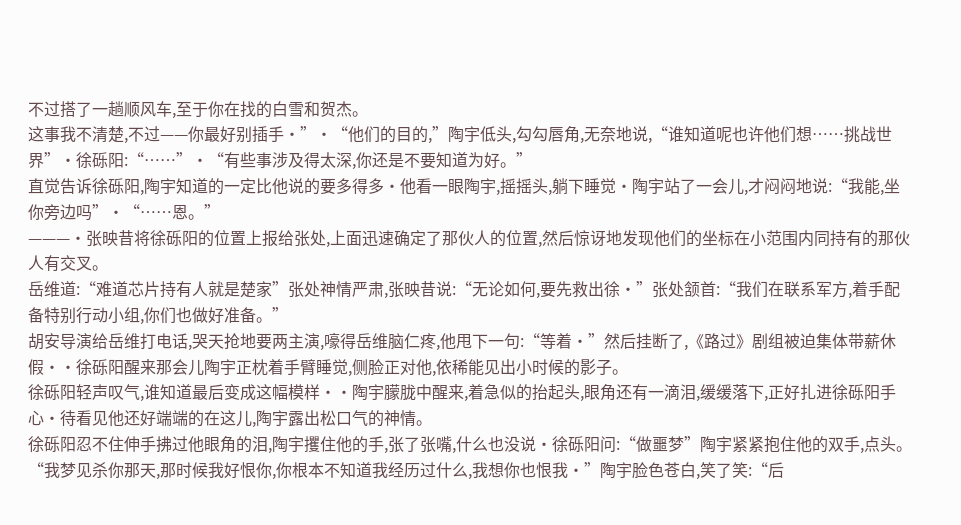不过搭了一趟顺风车,至于你在找的白雪和贺杰。
这事我不清楚,不过——你最好别插手·”·“他们的目的,”陶宇低头,勾勾唇角,无奈地说,“谁知道呢也许他们想……挑战世界”·徐砾阳:“……”·“有些事涉及得太深,你还是不要知道为好。”
直觉告诉徐砾阳,陶宇知道的一定比他说的要多得多·他看一眼陶宇,摇摇头,躺下睡觉·陶宇站了一会儿,才闷闷地说:“我能,坐你旁边吗”·“……恩。”
———·张映昔将徐砾阳的位置上报给张处,上面迅速确定了那伙人的位置,然后惊讶地发现他们的坐标在小范围内同持有的那伙人有交叉。
岳维道:“难道芯片持有人就是楚家”张处神情严肃,张映昔说:“无论如何,要先救出徐·”张处颔首:“我们在联系军方,着手配备特别行动小组,你们也做好准备。”
胡安导演给岳维打电话,哭天抢地要两主演,嚎得岳维脑仁疼,他甩下一句:“等着·”然后挂断了,《路过》剧组被迫集体带薪休假··徐砾阳醒来那会儿陶宇正枕着手臂睡觉,侧脸正对他,依稀能见出小时候的影子。
徐砾阳轻声叹气,谁知道最后变成这幅模样··陶宇朦胧中醒来,着急似的抬起头,眼角还有一滴泪,缓缓落下,正好扎进徐砾阳手心·待看见他还好端端的在这儿,陶宇露出松口气的神情。
徐砾阳忍不住伸手拂过他眼角的泪,陶宇攫住他的手,张了张嘴,什么也没说·徐砾阳问:“做噩梦”陶宇紧紧抱住他的双手,点头。
“我梦见杀你那天,那时候我好恨你,你根本不知道我经历过什么,我想你也恨我·”陶宇脸色苍白,笑了笑:“后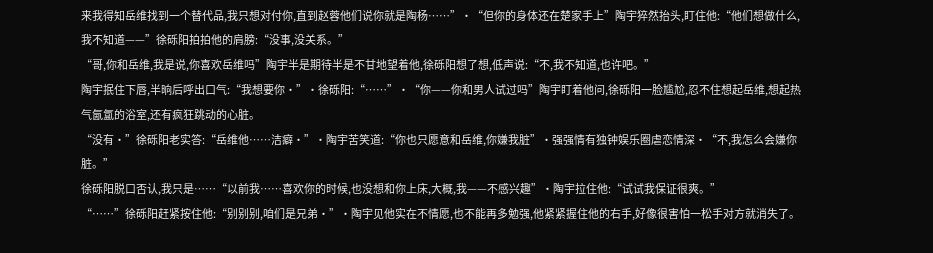来我得知岳维找到一个替代品,我只想对付你,直到赵蓉他们说你就是陶杨……”·“但你的身体还在楚家手上”陶宇猝然抬头,盯住他:“他们想做什么,我不知道——”徐砾阳拍拍他的肩膀:“没事,没关系。”
“哥,你和岳维,我是说,你喜欢岳维吗”陶宇半是期待半是不甘地望着他,徐砾阳想了想,低声说:“不,我不知道,也许吧。”
陶宇抿住下唇,半晌后呼出口气:“我想要你·”·徐砾阳:“……”·“你——你和男人试过吗”陶宇盯着他问,徐砾阳一脸尴尬,忍不住想起岳维,想起热气氤氲的浴室,还有疯狂跳动的心脏。
“没有·”徐砾阳老实答:“岳维他……洁癖·”·陶宇苦笑道:“你也只愿意和岳维,你嫌我脏”·强强情有独钟娱乐圈虐恋情深·“不,我怎么会嫌你脏。”
徐砾阳脱口否认,我只是……“以前我……喜欢你的时候,也没想和你上床,大概,我——不感兴趣”·陶宇拉住他:“试试我保证很爽。”
“……”徐砾阳赶紧按住他:“别别别,咱们是兄弟·”·陶宇见他实在不情愿,也不能再多勉强,他紧紧握住他的右手,好像很害怕一松手对方就消失了。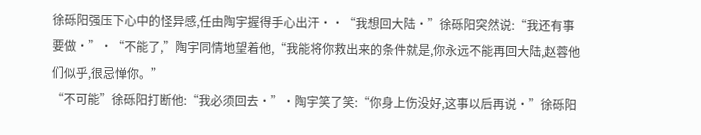徐砾阳强压下心中的怪异感,任由陶宇握得手心出汗··“我想回大陆·”徐砾阳突然说:“我还有事要做·”·“不能了,”陶宇同情地望着他,“我能将你救出来的条件就是,你永远不能再回大陆,赵蓉他们似乎,很忌惮你。”
“不可能”徐砾阳打断他:“我必须回去·”·陶宇笑了笑:“你身上伤没好,这事以后再说·”徐砾阳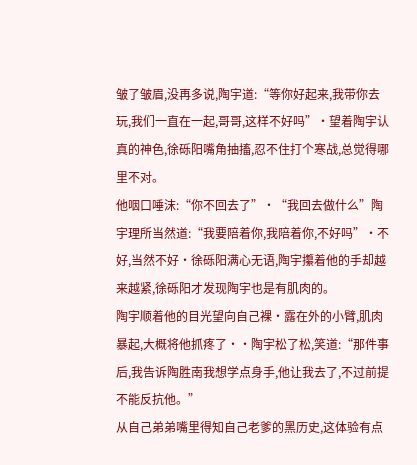皱了皱眉,没再多说,陶宇道:“等你好起来,我带你去玩,我们一直在一起,哥哥,这样不好吗”·望着陶宇认真的神色,徐砾阳嘴角抽搐,忍不住打个寒战,总觉得哪里不对。
他咽口唾沫:“你不回去了”·“我回去做什么”陶宇理所当然道:“我要陪着你,我陪着你,不好吗”·不好,当然不好·徐砾阳满心无语,陶宇攥着他的手却越来越紧,徐砾阳才发现陶宇也是有肌肉的。
陶宇顺着他的目光望向自己裸·露在外的小臂,肌肉暴起,大概将他抓疼了··陶宇松了松,笑道:“那件事后,我告诉陶胜南我想学点身手,他让我去了,不过前提不能反抗他。”
从自己弟弟嘴里得知自己老爹的黑历史,这体验有点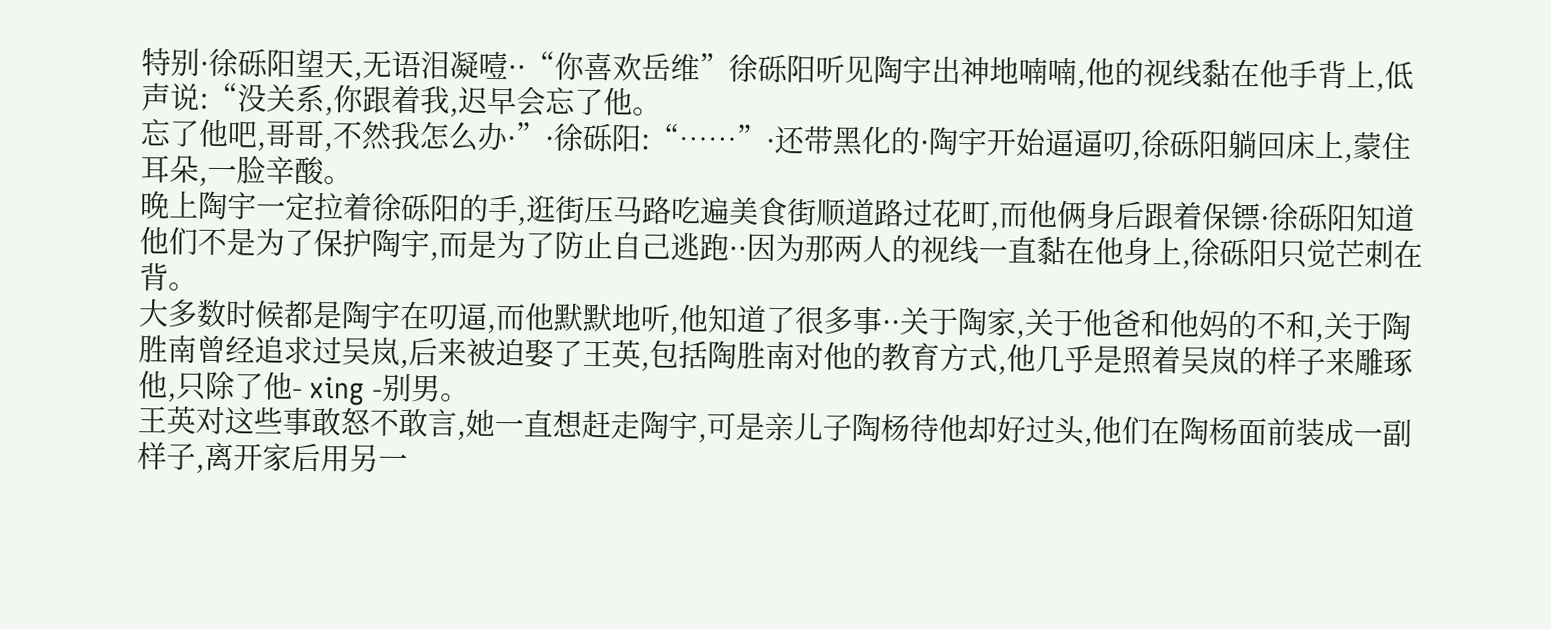特别·徐砾阳望天,无语泪凝噎··“你喜欢岳维”徐砾阳听见陶宇出神地喃喃,他的视线黏在他手背上,低声说:“没关系,你跟着我,迟早会忘了他。
忘了他吧,哥哥,不然我怎么办·”·徐砾阳:“……”·还带黑化的·陶宇开始逼逼叨,徐砾阳躺回床上,蒙住耳朵,一脸辛酸。
晚上陶宇一定拉着徐砾阳的手,逛街压马路吃遍美食街顺道路过花町,而他俩身后跟着保镖·徐砾阳知道他们不是为了保护陶宇,而是为了防止自己逃跑··因为那两人的视线一直黏在他身上,徐砾阳只觉芒刺在背。
大多数时候都是陶宇在叨逼,而他默默地听,他知道了很多事··关于陶家,关于他爸和他妈的不和,关于陶胜南曾经追求过吴岚,后来被迫娶了王英,包括陶胜南对他的教育方式,他几乎是照着吴岚的样子来雕琢他,只除了他- xing -别男。
王英对这些事敢怒不敢言,她一直想赶走陶宇,可是亲儿子陶杨待他却好过头,他们在陶杨面前装成一副样子,离开家后用另一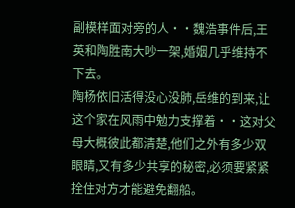副模样面对旁的人··魏浩事件后,王英和陶胜南大吵一架,婚姻几乎维持不下去。
陶杨依旧活得没心没肺,岳维的到来,让这个家在风雨中勉力支撑着··这对父母大概彼此都清楚,他们之外有多少双眼睛,又有多少共享的秘密,必须要紧紧拴住对方才能避免翻船。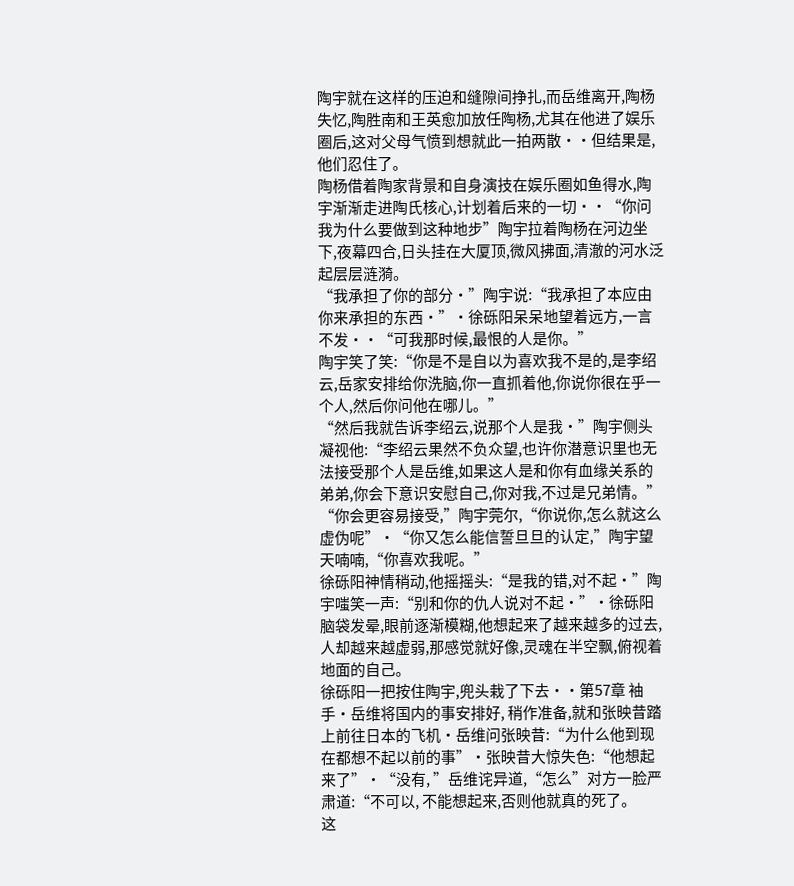陶宇就在这样的压迫和缝隙间挣扎,而岳维离开,陶杨失忆,陶胜南和王英愈加放任陶杨,尤其在他进了娱乐圈后,这对父母气愤到想就此一拍两散··但结果是,他们忍住了。
陶杨借着陶家背景和自身演技在娱乐圈如鱼得水,陶宇渐渐走进陶氏核心,计划着后来的一切··“你问我为什么要做到这种地步”陶宇拉着陶杨在河边坐下,夜幕四合,日头挂在大厦顶,微风拂面,清澈的河水泛起层层涟漪。
“我承担了你的部分·”陶宇说:“我承担了本应由你来承担的东西·”·徐砾阳呆呆地望着远方,一言不发··“可我那时候,最恨的人是你。”
陶宇笑了笑:“你是不是自以为喜欢我不是的,是李绍云,岳家安排给你洗脑,你一直抓着他,你说你很在乎一个人,然后你问他在哪儿。”
“然后我就告诉李绍云,说那个人是我·”陶宇侧头凝视他:“李绍云果然不负众望,也许你潜意识里也无法接受那个人是岳维,如果这人是和你有血缘关系的弟弟,你会下意识安慰自己,你对我,不过是兄弟情。”
“你会更容易接受,”陶宇莞尔,“你说你,怎么就这么虚伪呢”·“你又怎么能信誓旦旦的认定,”陶宇望天喃喃,“你喜欢我呢。”
徐砾阳神情稍动,他摇摇头:“是我的错,对不起·”陶宇嗤笑一声:“别和你的仇人说对不起·”·徐砾阳脑袋发晕,眼前逐渐模糊,他想起来了越来越多的过去,人却越来越虚弱,那感觉就好像,灵魂在半空飘,俯视着地面的自己。
徐砾阳一把按住陶宇,兜头栽了下去··第57章 袖手·岳维将国内的事安排好, 稍作准备,就和张映昔踏上前往日本的飞机·岳维问张映昔:“为什么他到现在都想不起以前的事”·张映昔大惊失色:“他想起来了”·“没有, ”岳维诧异道,“怎么”对方一脸严肃道:“不可以, 不能想起来,否则他就真的死了。
这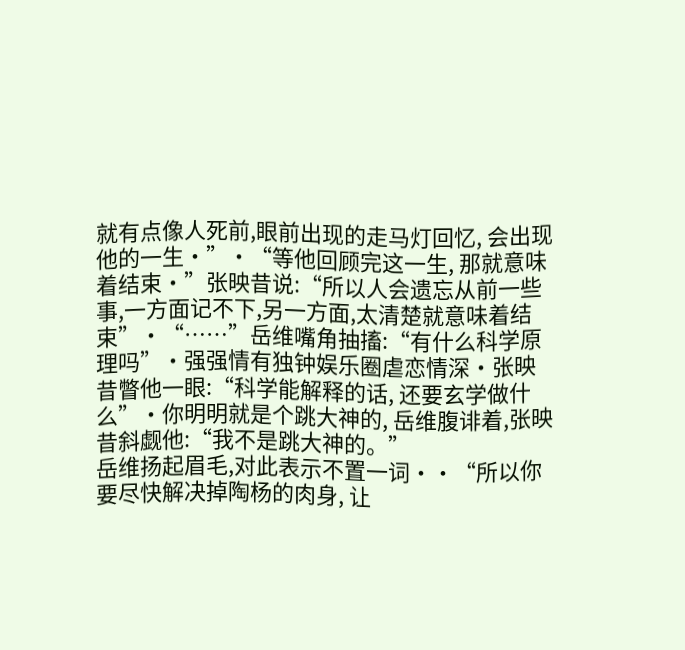就有点像人死前,眼前出现的走马灯回忆, 会出现他的一生·”·“等他回顾完这一生, 那就意味着结束·”张映昔说:“所以人会遗忘从前一些事,一方面记不下,另一方面,太清楚就意味着结束”·“……”岳维嘴角抽搐:“有什么科学原理吗”·强强情有独钟娱乐圈虐恋情深·张映昔瞥他一眼:“科学能解释的话, 还要玄学做什么”·你明明就是个跳大神的, 岳维腹诽着,张映昔斜觑他:“我不是跳大神的。”
岳维扬起眉毛,对此表示不置一词··“所以你要尽快解决掉陶杨的肉身, 让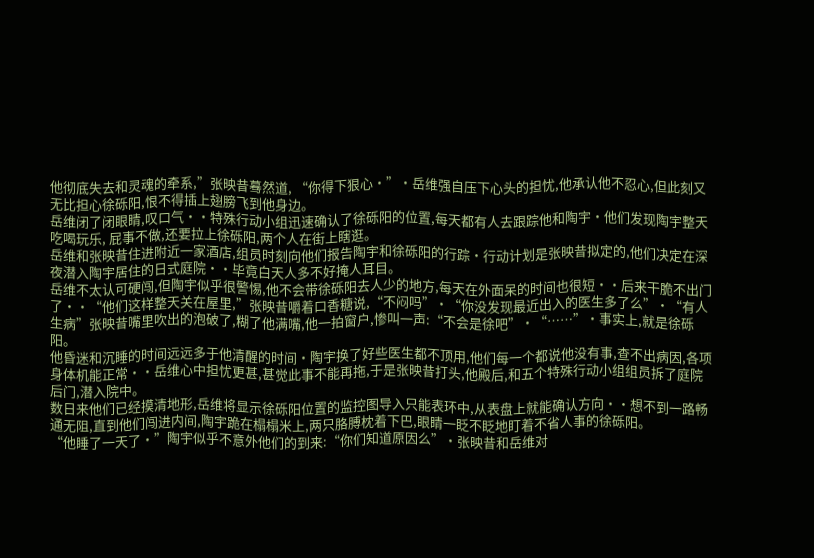他彻底失去和灵魂的牵系,”张映昔蓦然道, “你得下狠心·”·岳维强自压下心头的担忧,他承认他不忍心,但此刻又无比担心徐砾阳,恨不得插上翅膀飞到他身边。
岳维闭了闭眼睛,叹口气··特殊行动小组迅速确认了徐砾阳的位置,每天都有人去跟踪他和陶宇·他们发现陶宇整天吃喝玩乐, 屁事不做,还要拉上徐砾阳,两个人在街上瞎逛。
岳维和张映昔住进附近一家酒店,组员时刻向他们报告陶宇和徐砾阳的行踪·行动计划是张映昔拟定的,他们决定在深夜潜入陶宇居住的日式庭院··毕竟白天人多不好掩人耳目。
岳维不太认可硬闯,但陶宇似乎很警惕,他不会带徐砾阳去人少的地方,每天在外面呆的时间也很短··后来干脆不出门了··“他们这样整天关在屋里,”张映昔嚼着口香糖说,“不闷吗”·“你没发现最近出入的医生多了么”·“有人生病”张映昔嘴里吹出的泡破了,糊了他满嘴,他一拍窗户,惨叫一声:“不会是徐吧”·“……”·事实上,就是徐砾阳。
他昏迷和沉睡的时间远远多于他清醒的时间·陶宇换了好些医生都不顶用,他们每一个都说他没有事,查不出病因,各项身体机能正常··岳维心中担忧更甚,甚觉此事不能再拖,于是张映昔打头,他殿后,和五个特殊行动小组组员拆了庭院后门,潜入院中。
数日来他们已经摸清地形,岳维将显示徐砾阳位置的监控图导入只能表环中,从表盘上就能确认方向··想不到一路畅通无阻,直到他们闯进内间,陶宇跪在榻榻米上,两只胳膊枕着下巴,眼睛一眨不眨地盯着不省人事的徐砾阳。
“他睡了一天了·”陶宇似乎不意外他们的到来:“你们知道原因么”·张映昔和岳维对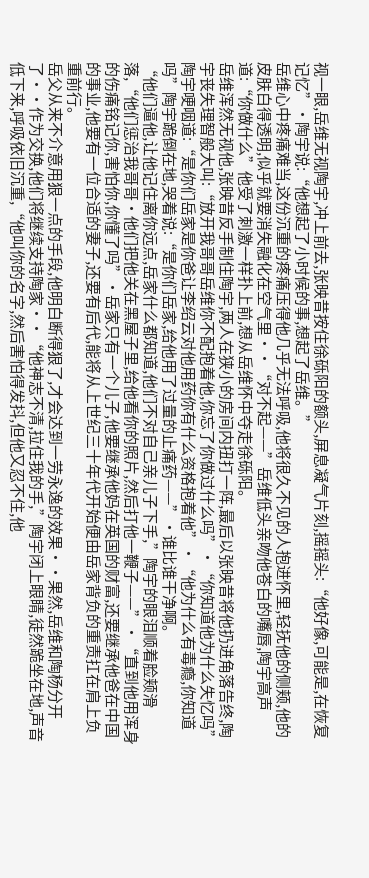视一眼,岳维无视陶宇,冲上前去,张映昔按住徐砾阳的额头,屏息凝气片刻,摇摇头:“他好像,可能是,在恢复记忆”·陶宇说:“他想起了小时候的事,想起了岳维。”
岳维心中疼痛难当,这份沉重的疼痛压得他几乎无法呼吸,他将很久不见的人抱进怀里,轻抚他的侧颊,他的皮肤白得透明,似乎就要消失融化在空气里··“对不起——”岳维低头亲吻他苍白的嘴唇,陶宇高声道:“你做什么”他受了刺激一样扑上前,想从岳维怀中夺走徐砾阳。
岳维浑然无视他,张映昔反手制住陶宇,两人在狭小的房间内扭打一阵,最后以张映昔将他扔进角落告终,陶宇丧失理智般大叫:“放开我哥哥岳维你不配抱着他,你忘了你做过什么吗”·“你知道他为什么失忆吗”陶宇哽咽道:“是你们岳家是你爸让李绍云对他用药你有什么资格抱着他”·“他为什么有毒瘾,你知道吗”陶宇跪倒在地,哭着说:“是你们岳家,给他用了过量的止痛药——”·谁比谁干净啊。
“他们逼他,让他记住离你远点,岳家什么都知道,他们不对自己亲儿子下手,”陶宇的眼泪顺着脸颊滑落,“他们惩治我哥哥·他们把他关在黑屋子里,给他看你的照片,然后打他一鞭子——”·“直到他用浑身的伤痛铭记你,害怕你,你懂了吗”·岳家只有一个儿子,他要继承他妈在英国的财富,还要继承他爸在中国的事业,他要有一位合适的妻子,还要有后代,能将从上世纪三十年代开始便由岳家背负的重责扛在肩上负重前行。
岳父从来不介意用狠一点的手段,他明白断得狠了,才会达到一劳永逸的效果··果然,岳维和陶杨分开了··作为交换,他们将继续支持陶家··“他神志不清,拉住我的手,”陶宇闭上眼睛,徒然跪坐在地,声音低下来,呼吸依旧沉重,“他叫你的名字,然后害怕得发抖,但他又忍不住,他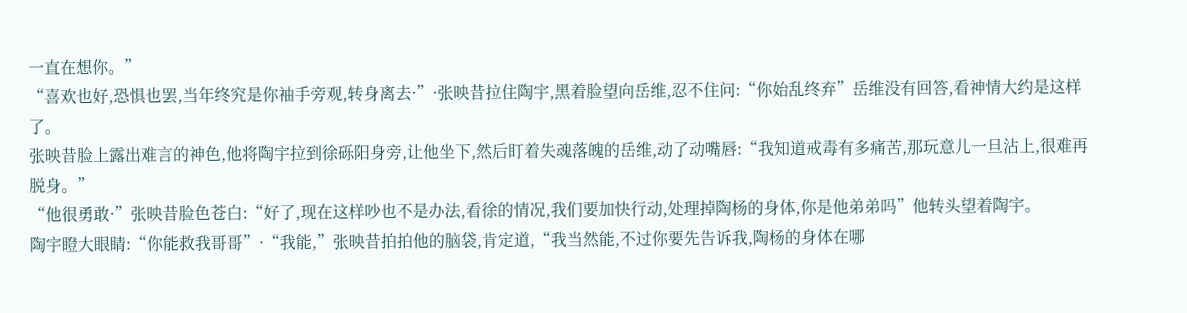一直在想你。”
“喜欢也好,恐惧也罢,当年终究是你袖手旁观,转身离去·”·张映昔拉住陶宇,黑着脸望向岳维,忍不住问:“你始乱终弃”岳维没有回答,看神情大约是这样了。
张映昔脸上露出难言的神色,他将陶宇拉到徐砾阳身旁,让他坐下,然后盯着失魂落魄的岳维,动了动嘴唇:“我知道戒毒有多痛苦,那玩意儿一旦沾上,很难再脱身。”
“他很勇敢·”张映昔脸色苍白:“好了,现在这样吵也不是办法,看徐的情况,我们要加快行动,处理掉陶杨的身体,你是他弟弟吗”他转头望着陶宇。
陶宇瞪大眼睛:“你能救我哥哥”·“我能,”张映昔拍拍他的脑袋,肯定道,“我当然能,不过你要先告诉我,陶杨的身体在哪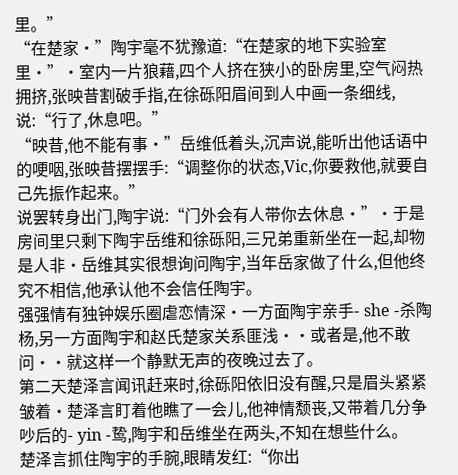里。”
“在楚家·”陶宇毫不犹豫道:“在楚家的地下实验室里·”·室内一片狼藉,四个人挤在狭小的卧房里,空气闷热拥挤,张映昔割破手指,在徐砾阳眉间到人中画一条细线,说:“行了,休息吧。”
“映昔,他不能有事·”岳维低着头,沉声说,能听出他话语中的哽咽,张映昔摆摆手:“调整你的状态,Vic,你要救他,就要自己先振作起来。”
说罢转身出门,陶宇说:“门外会有人带你去休息·”·于是房间里只剩下陶宇岳维和徐砾阳,三兄弟重新坐在一起,却物是人非·岳维其实很想询问陶宇,当年岳家做了什么,但他终究不相信,他承认他不会信任陶宇。
强强情有独钟娱乐圈虐恋情深·一方面陶宇亲手- she -杀陶杨,另一方面陶宇和赵氏楚家关系匪浅··或者是,他不敢问··就这样一个静默无声的夜晚过去了。
第二天楚泽言闻讯赶来时,徐砾阳依旧没有醒,只是眉头紧紧皱着·楚泽言盯着他瞧了一会儿,他神情颓丧,又带着几分争吵后的- yin -鸷,陶宇和岳维坐在两头,不知在想些什么。
楚泽言抓住陶宇的手腕,眼睛发红:“你出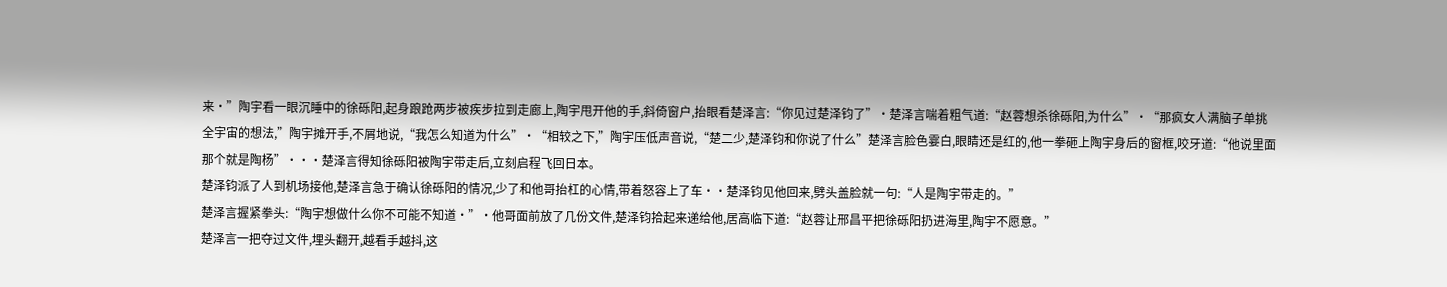来·”陶宇看一眼沉睡中的徐砾阳,起身踉跄两步被疾步拉到走廊上,陶宇甩开他的手,斜倚窗户,抬眼看楚泽言:“你见过楚泽钧了”·楚泽言喘着粗气道:“赵蓉想杀徐砾阳,为什么”·“那疯女人满脑子单挑全宇宙的想法,”陶宇摊开手,不屑地说,“我怎么知道为什么”·“相较之下,”陶宇压低声音说,“楚二少,楚泽钧和你说了什么”楚泽言脸色霎白,眼睛还是红的,他一拳砸上陶宇身后的窗框,咬牙道:“他说里面那个就是陶杨”···楚泽言得知徐砾阳被陶宇带走后,立刻启程飞回日本。
楚泽钧派了人到机场接他,楚泽言急于确认徐砾阳的情况,少了和他哥抬杠的心情,带着怒容上了车··楚泽钧见他回来,劈头盖脸就一句:“人是陶宇带走的。”
楚泽言握紧拳头:“陶宇想做什么你不可能不知道·”·他哥面前放了几份文件,楚泽钧拾起来递给他,居高临下道:“赵蓉让邢昌平把徐砾阳扔进海里,陶宇不愿意。”
楚泽言一把夺过文件,埋头翻开,越看手越抖,这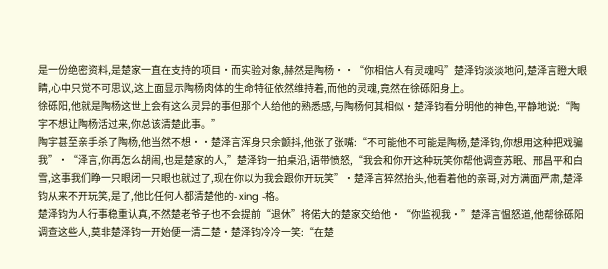是一份绝密资料,是楚家一直在支持的项目·而实验对象,赫然是陶杨··“你相信人有灵魂吗”楚泽钧淡淡地问,楚泽言瞪大眼睛,心中只觉不可思议,这上面显示陶杨肉体的生命特征依然维持着,而他的灵魂,竟然在徐砾阳身上。
徐砾阳,他就是陶杨这世上会有这么灵异的事但那个人给他的熟悉感,与陶杨何其相似·楚泽钧看分明他的神色,平静地说:“陶宇不想让陶杨活过来,你总该清楚此事。”
陶宇甚至亲手杀了陶杨,他当然不想··楚泽言浑身只余颤抖,他张了张嘴:“不可能他不可能是陶杨,楚泽钧,你想用这种把戏骗我”·“泽言,你再怎么胡闹,也是楚家的人,”楚泽钧一拍桌沿,语带愤怒,“我会和你开这种玩笑你帮他调查苏眠、邢昌平和白雪,这事我们睁一只眼闭一只眼也就过了,现在你以为我会跟你开玩笑”·楚泽言猝然抬头,他看着他的亲哥,对方满面严肃,楚泽钧从来不开玩笑,是了,他比任何人都清楚他的- xing -格。
楚泽钧为人行事稳重认真,不然楚老爷子也不会提前“退休”将偌大的楚家交给他·“你监视我·”楚泽言愠怒道,他帮徐砾阳调查这些人,莫非楚泽钧一开始便一清二楚·楚泽钧冷冷一笑:“在楚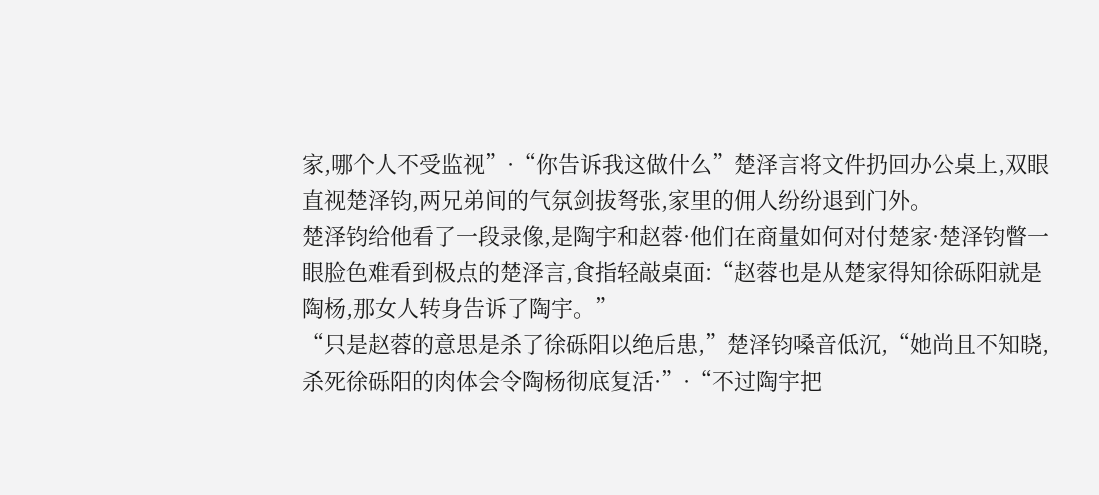家,哪个人不受监视”·“你告诉我这做什么”楚泽言将文件扔回办公桌上,双眼直视楚泽钧,两兄弟间的气氛剑拔弩张,家里的佣人纷纷退到门外。
楚泽钧给他看了一段录像,是陶宇和赵蓉·他们在商量如何对付楚家·楚泽钧瞥一眼脸色难看到极点的楚泽言,食指轻敲桌面:“赵蓉也是从楚家得知徐砾阳就是陶杨,那女人转身告诉了陶宇。”
“只是赵蓉的意思是杀了徐砾阳以绝后患,”楚泽钧嗓音低沉,“她尚且不知晓,杀死徐砾阳的肉体会令陶杨彻底复活·”·“不过陶宇把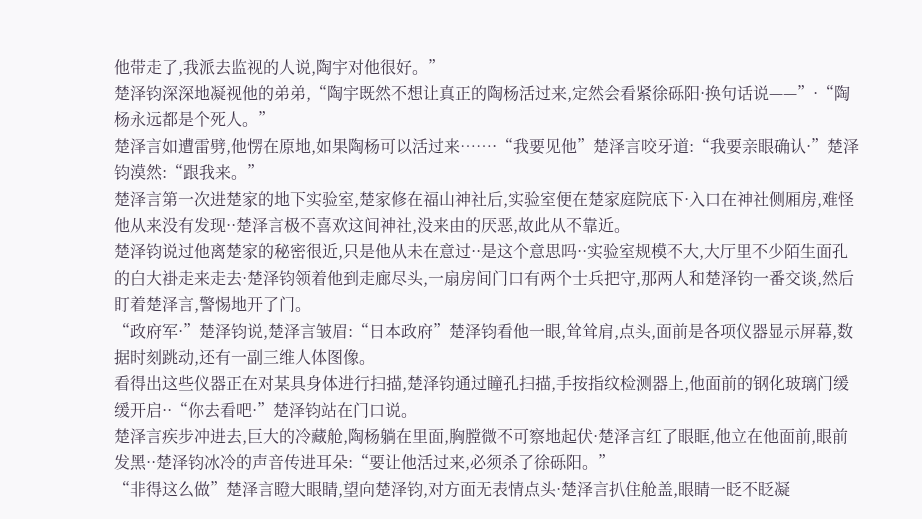他带走了,我派去监视的人说,陶宇对他很好。”
楚泽钧深深地凝视他的弟弟,“陶宇既然不想让真正的陶杨活过来,定然会看紧徐砾阳·换句话说——”·“陶杨永远都是个死人。”
楚泽言如遭雷劈,他愣在原地,如果陶杨可以活过来……·“我要见他”楚泽言咬牙道:“我要亲眼确认·”楚泽钧漠然:“跟我来。”
楚泽言第一次进楚家的地下实验室,楚家修在福山神社后,实验室便在楚家庭院底下·入口在神社侧厢房,难怪他从来没有发现··楚泽言极不喜欢这间神社,没来由的厌恶,故此从不靠近。
楚泽钧说过他离楚家的秘密很近,只是他从未在意过··是这个意思吗··实验室规模不大,大厅里不少陌生面孔的白大褂走来走去·楚泽钧领着他到走廊尽头,一扇房间门口有两个士兵把守,那两人和楚泽钧一番交谈,然后盯着楚泽言,警惕地开了门。
“政府军·”楚泽钧说,楚泽言皱眉:“日本政府”楚泽钧看他一眼,耸耸肩,点头,面前是各项仪器显示屏幕,数据时刻跳动,还有一副三维人体图像。
看得出这些仪器正在对某具身体进行扫描,楚泽钧通过瞳孔扫描,手按指纹检测器上,他面前的钢化玻璃门缓缓开启··“你去看吧·”楚泽钧站在门口说。
楚泽言疾步冲进去,巨大的冷藏舱,陶杨躺在里面,胸膛微不可察地起伏·楚泽言红了眼眶,他立在他面前,眼前发黑··楚泽钧冰冷的声音传进耳朵:“要让他活过来,必须杀了徐砾阳。”
“非得这么做”楚泽言瞪大眼睛,望向楚泽钧,对方面无表情点头·楚泽言扒住舱盖,眼睛一眨不眨凝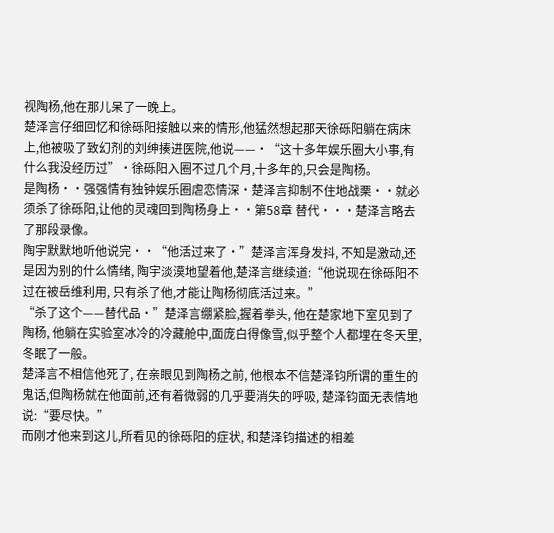视陶杨,他在那儿呆了一晚上。
楚泽言仔细回忆和徐砾阳接触以来的情形,他猛然想起那天徐砾阳躺在病床上,他被吸了致幻剂的刘绅揍进医院,他说——·“这十多年娱乐圈大小事,有什么我没经历过”·徐砾阳入圈不过几个月,十多年的,只会是陶杨。
是陶杨··强强情有独钟娱乐圈虐恋情深·楚泽言抑制不住地战栗··就必须杀了徐砾阳,让他的灵魂回到陶杨身上··第58章 替代···楚泽言略去了那段录像。
陶宇默默地听他说完··“他活过来了·”楚泽言浑身发抖, 不知是激动,还是因为别的什么情绪, 陶宇淡漠地望着他,楚泽言继续道:“他说现在徐砾阳不过在被岳维利用, 只有杀了他,才能让陶杨彻底活过来。”
“杀了这个——替代品·”楚泽言绷紧脸,握着拳头, 他在楚家地下室见到了陶杨, 他躺在实验室冰冷的冷藏舱中,面庞白得像雪,似乎整个人都埋在冬天里,冬眠了一般。
楚泽言不相信他死了, 在亲眼见到陶杨之前, 他根本不信楚泽钧所谓的重生的鬼话,但陶杨就在他面前,还有着微弱的几乎要消失的呼吸, 楚泽钧面无表情地说:“要尽快。”
而刚才他来到这儿,所看见的徐砾阳的症状, 和楚泽钧描述的相差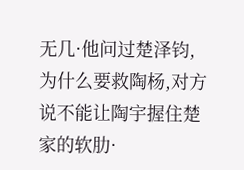无几·他问过楚泽钧,为什么要救陶杨,对方说不能让陶宇握住楚家的软肋·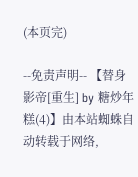(本页完)

--免责声明-- 【替身影帝[重生] by 糖炒年糕(4)】由本站蜘蛛自动转载于网络,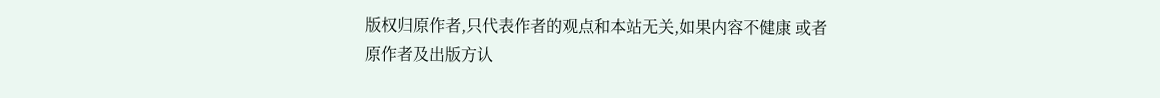版权归原作者,只代表作者的观点和本站无关,如果内容不健康 或者 原作者及出版方认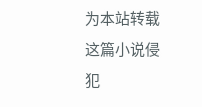为本站转载这篇小说侵犯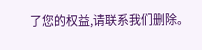了您的权益,请联系我们删除。